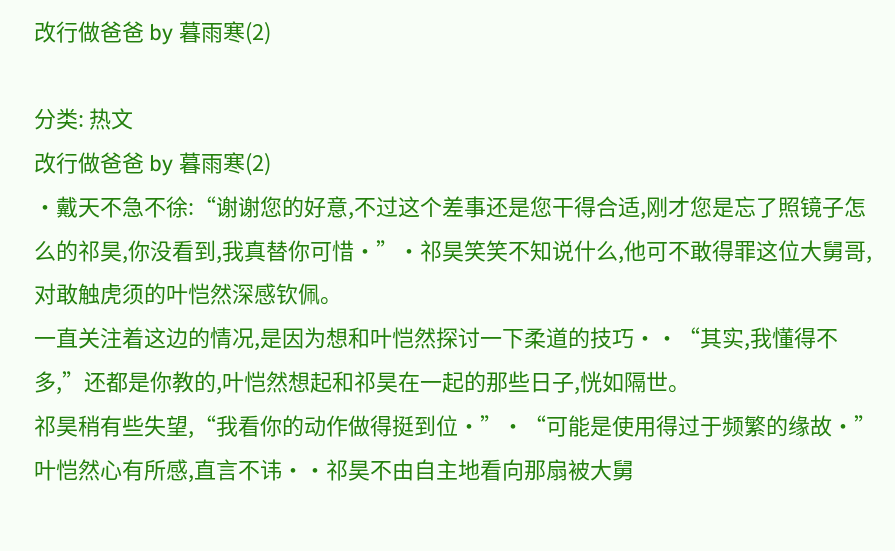改行做爸爸 by 暮雨寒(2)

分类: 热文
改行做爸爸 by 暮雨寒(2)
·戴天不急不徐:“谢谢您的好意,不过这个差事还是您干得合适,刚才您是忘了照镜子怎么的祁昊,你没看到,我真替你可惜·”·祁昊笑笑不知说什么,他可不敢得罪这位大舅哥,对敢触虎须的叶恺然深感钦佩。
一直关注着这边的情况,是因为想和叶恺然探讨一下柔道的技巧··“其实,我懂得不多,”还都是你教的,叶恺然想起和祁昊在一起的那些日子,恍如隔世。
祁昊稍有些失望,“我看你的动作做得挺到位·”·“可能是使用得过于频繁的缘故·”叶恺然心有所感,直言不讳··祁昊不由自主地看向那扇被大舅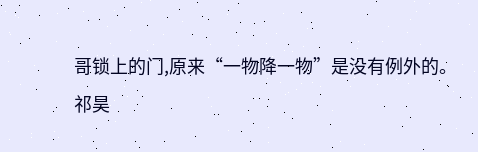哥锁上的门,原来“一物降一物”是没有例外的。
祁昊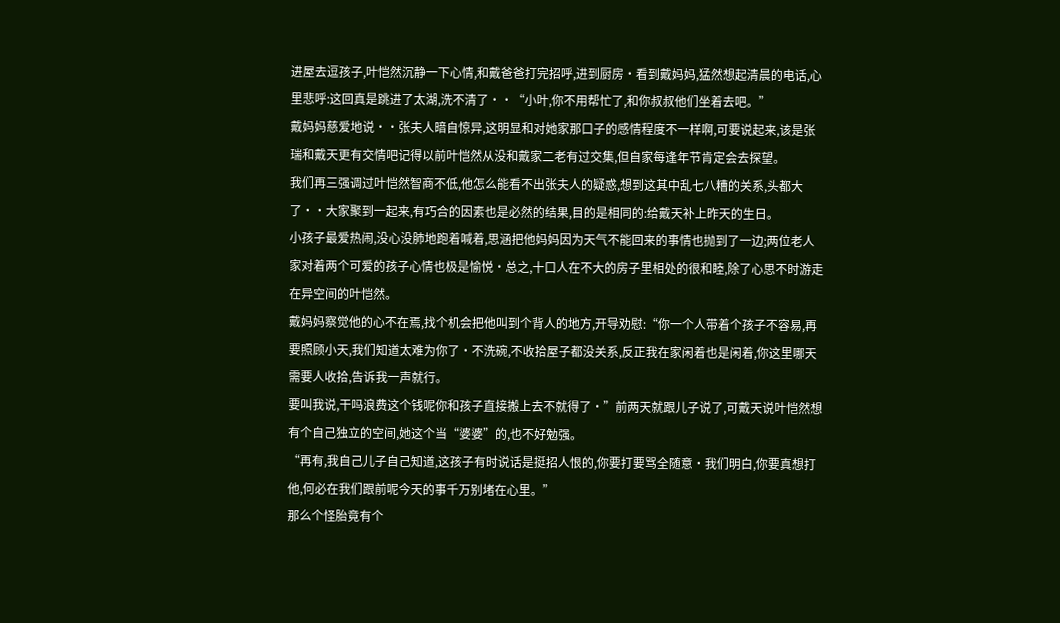进屋去逗孩子,叶恺然沉静一下心情,和戴爸爸打完招呼,进到厨房·看到戴妈妈,猛然想起清晨的电话,心里悲呼:这回真是跳进了太湖,洗不清了··“小叶,你不用帮忙了,和你叔叔他们坐着去吧。”
戴妈妈慈爱地说··张夫人暗自惊异,这明显和对她家那口子的感情程度不一样啊,可要说起来,该是张瑞和戴天更有交情吧记得以前叶恺然从没和戴家二老有过交集,但自家每逢年节肯定会去探望。
我们再三强调过叶恺然智商不低,他怎么能看不出张夫人的疑惑,想到这其中乱七八糟的关系,头都大了··大家聚到一起来,有巧合的因素也是必然的结果,目的是相同的:给戴天补上昨天的生日。
小孩子最爱热闹,没心没肺地跑着喊着,思涵把他妈妈因为天气不能回来的事情也抛到了一边;两位老人家对着两个可爱的孩子心情也极是愉悦·总之,十口人在不大的房子里相处的很和睦,除了心思不时游走在异空间的叶恺然。
戴妈妈察觉他的心不在焉,找个机会把他叫到个背人的地方,开导劝慰:“你一个人带着个孩子不容易,再要照顾小天,我们知道太难为你了·不洗碗,不收拾屋子都没关系,反正我在家闲着也是闲着,你这里哪天需要人收拾,告诉我一声就行。
要叫我说,干吗浪费这个钱呢你和孩子直接搬上去不就得了·”前两天就跟儿子说了,可戴天说叶恺然想有个自己独立的空间,她这个当“婆婆”的,也不好勉强。
“再有,我自己儿子自己知道,这孩子有时说话是挺招人恨的,你要打要骂全随意·我们明白,你要真想打他,何必在我们跟前呢今天的事千万别堵在心里。”
那么个怪胎竟有个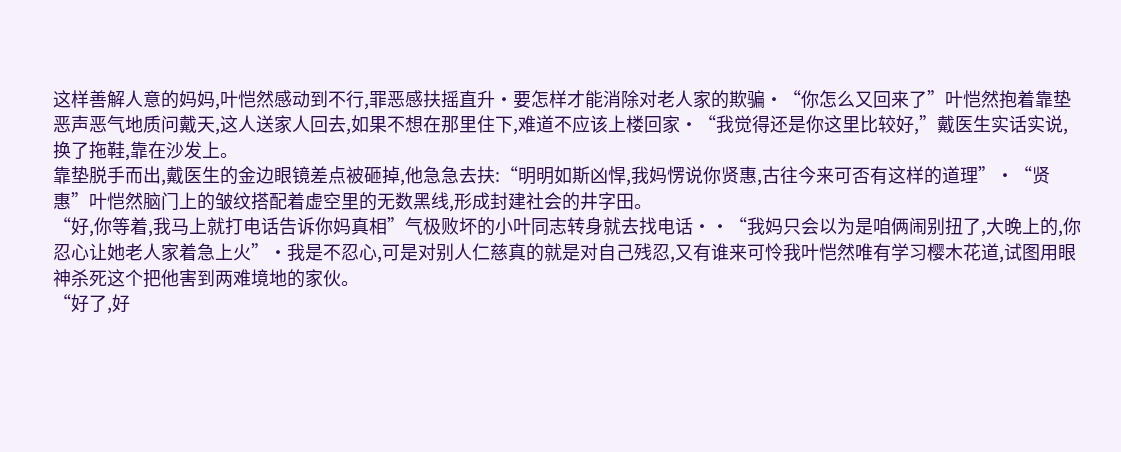这样善解人意的妈妈,叶恺然感动到不行,罪恶感扶摇直升·要怎样才能消除对老人家的欺骗·“你怎么又回来了”叶恺然抱着靠垫恶声恶气地质问戴天,这人送家人回去,如果不想在那里住下,难道不应该上楼回家·“我觉得还是你这里比较好,”戴医生实话实说,换了拖鞋,靠在沙发上。
靠垫脱手而出,戴医生的金边眼镜差点被砸掉,他急急去扶:“明明如斯凶悍,我妈愣说你贤惠,古往今来可否有这样的道理”·“贤惠”叶恺然脑门上的皱纹搭配着虚空里的无数黑线,形成封建社会的井字田。
“好,你等着,我马上就打电话告诉你妈真相”气极败坏的小叶同志转身就去找电话··“我妈只会以为是咱俩闹别扭了,大晚上的,你忍心让她老人家着急上火”·我是不忍心,可是对别人仁慈真的就是对自己残忍,又有谁来可怜我叶恺然唯有学习樱木花道,试图用眼神杀死这个把他害到两难境地的家伙。
“好了,好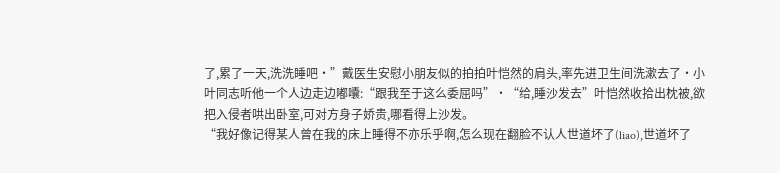了,累了一天,洗洗睡吧·”戴医生安慰小朋友似的拍拍叶恺然的肩头,率先进卫生间洗漱去了·小叶同志听他一个人边走边嘟囔:“跟我至于这么委屈吗”·“给,睡沙发去”叶恺然收拾出枕被,欲把入侵者哄出卧室,可对方身子娇贵,哪看得上沙发。
“我好像记得某人曾在我的床上睡得不亦乐乎啊,怎么现在翻脸不认人世道坏了(liao),世道坏了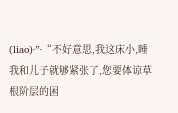(liao)·”·“不好意思,我这床小,睡我和儿子就够紧张了,您要体谅草根阶层的困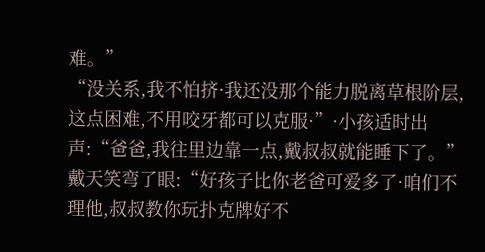难。”
“没关系,我不怕挤·我还没那个能力脱离草根阶层,这点困难,不用咬牙都可以克服·”·小孩适时出声:“爸爸,我往里边靠一点,戴叔叔就能睡下了。”
戴天笑弯了眼:“好孩子比你老爸可爱多了·咱们不理他,叔叔教你玩扑克牌好不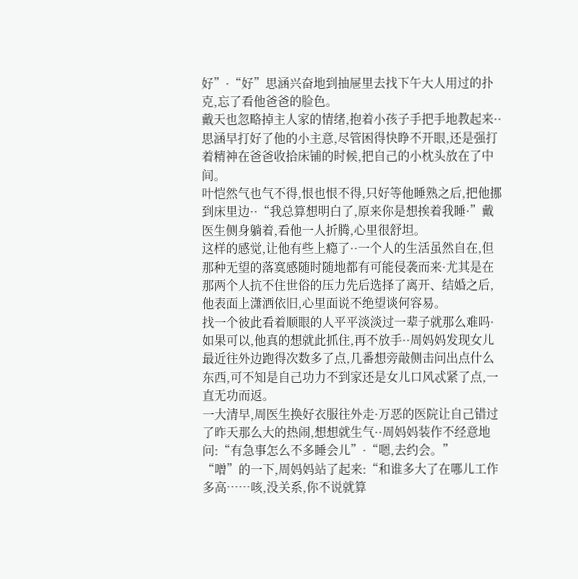好”·“好”思涵兴奋地到抽屉里去找下午大人用过的扑克,忘了看他爸爸的脸色。
戴天也忽略掉主人家的情绪,抱着小孩子手把手地教起来··思涵早打好了他的小主意,尽管困得快睁不开眼,还是强打着精神在爸爸收拾床铺的时候,把自己的小枕头放在了中间。
叶恺然气也气不得,恨也恨不得,只好等他睡熟之后,把他挪到床里边··“我总算想明白了,原来你是想挨着我睡·”戴医生侧身躺着,看他一人折腾,心里很舒坦。
这样的感觉,让他有些上瘾了··一个人的生活虽然自在,但那种无望的落寞感随时随地都有可能侵袭而来·尤其是在那两个人抗不住世俗的压力先后选择了离开、结婚之后,他表面上潇洒依旧,心里面说不绝望谈何容易。
找一个彼此看着顺眼的人平平淡淡过一辈子就那么难吗·如果可以,他真的想就此抓住,再不放手··周妈妈发现女儿最近往外边跑得次数多了点,几番想旁敲侧击问出点什么东西,可不知是自己功力不到家还是女儿口风忒紧了点,一直无功而返。
一大清早,周医生换好衣服往外走·万恶的医院让自己错过了昨天那么大的热闹,想想就生气··周妈妈装作不经意地问:“有急事怎么不多睡会儿”·“嗯,去约会。”
“噌”的一下,周妈妈站了起来:“和谁多大了在哪儿工作多高……咳,没关系,你不说就算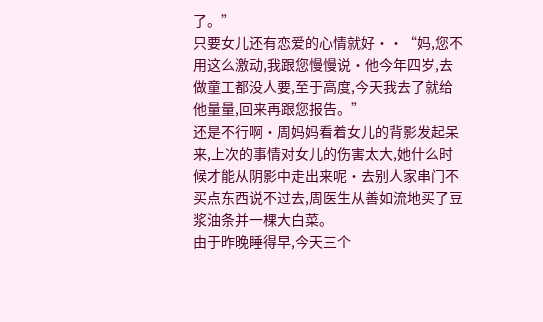了。”
只要女儿还有恋爱的心情就好··“妈,您不用这么激动,我跟您慢慢说·他今年四岁,去做童工都没人要,至于高度,今天我去了就给他量量,回来再跟您报告。”
还是不行啊·周妈妈看着女儿的背影发起呆来,上次的事情对女儿的伤害太大,她什么时候才能从阴影中走出来呢·去别人家串门不买点东西说不过去,周医生从善如流地买了豆浆油条并一棵大白菜。
由于昨晚睡得早,今天三个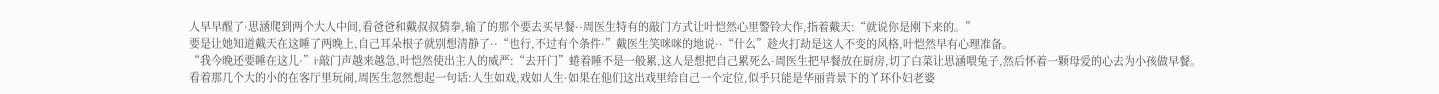人早早醒了·思涵爬到两个大人中间,看爸爸和戴叔叔猜拳,输了的那个要去买早餐··周医生特有的敲门方式让叶恺然心里警铃大作,指着戴天:“就说你是刚下来的。”
要是让她知道戴天在这睡了两晚上,自己耳朵根子就别想清静了··“也行,不过有个条件·”戴医生笑咪咪的地说··“什么”趁火打劫是这人不变的风格,叶恺然早有心理准备。
“我今晚还要睡在这儿·”i·敲门声越来越急,叶恺然使出主人的威严:“去开门”蜷着睡不是一般累,这人是想把自己累死么·周医生把早餐放在厨房,切了白菜让思涵喂兔子,然后怀着一颗母爱的心去为小孩做早餐。
看着那几个大的小的在客厅里玩闹,周医生忽然想起一句话:人生如戏,戏如人生·如果在他们这出戏里给自己一个定位,似乎只能是华丽背景下的丫环仆妇老婆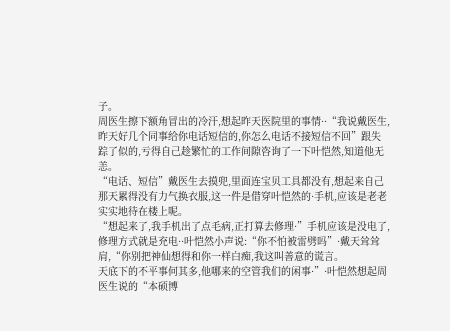子。
周医生擦下额角冒出的冷汗,想起昨天医院里的事情··“我说戴医生,昨天好几个同事给你电话短信的,你怎么电话不接短信不回”跟失踪了似的,亏得自己趁繁忙的工作间隙咨询了一下叶恺然,知道他无恙。
“电话、短信”戴医生去摸兜,里面连宝贝工具都没有,想起来自己那天累得没有力气换衣服,这一件是借穿叶恺然的·手机,应该是老老实实地待在楼上呢。
“想起来了,我手机出了点毛病,正打算去修理·”手机应该是没电了,修理方式就是充电··叶恺然小声说:“你不怕被雷劈吗”·戴天耸耸肩,“你别把神仙想得和你一样白痴,我这叫善意的谎言。
天底下的不平事何其多,他哪来的空管我们的闲事·”·叶恺然想起周医生说的“本硕博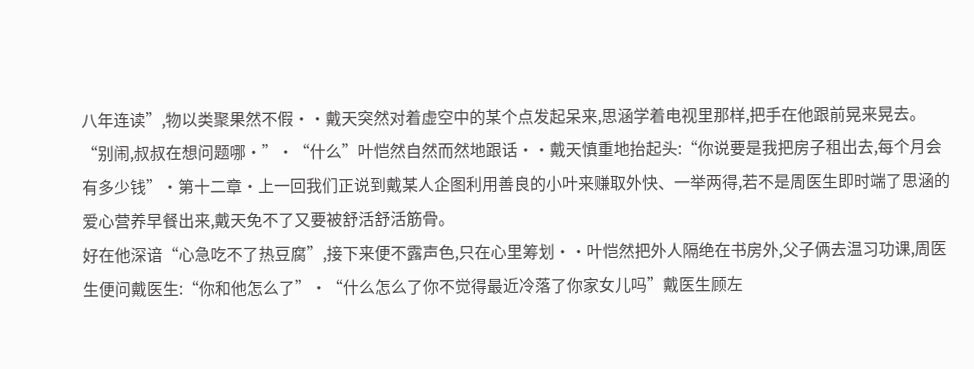八年连读”,物以类聚果然不假··戴天突然对着虚空中的某个点发起呆来,思涵学着电视里那样,把手在他跟前晃来晃去。
“别闹,叔叔在想问题哪·”·“什么”叶恺然自然而然地跟话··戴天慎重地抬起头:“你说要是我把房子租出去,每个月会有多少钱”·第十二章·上一回我们正说到戴某人企图利用善良的小叶来赚取外快、一举两得,若不是周医生即时端了思涵的爱心营养早餐出来,戴天免不了又要被舒活舒活筋骨。
好在他深谙“心急吃不了热豆腐”,接下来便不露声色,只在心里筹划··叶恺然把外人隔绝在书房外,父子俩去温习功课,周医生便问戴医生:“你和他怎么了”·“什么怎么了你不觉得最近冷落了你家女儿吗”戴医生顾左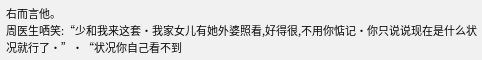右而言他。
周医生哂笑:“少和我来这套·我家女儿有她外婆照看,好得很,不用你惦记·你只说说现在是什么状况就行了·”·“状况你自己看不到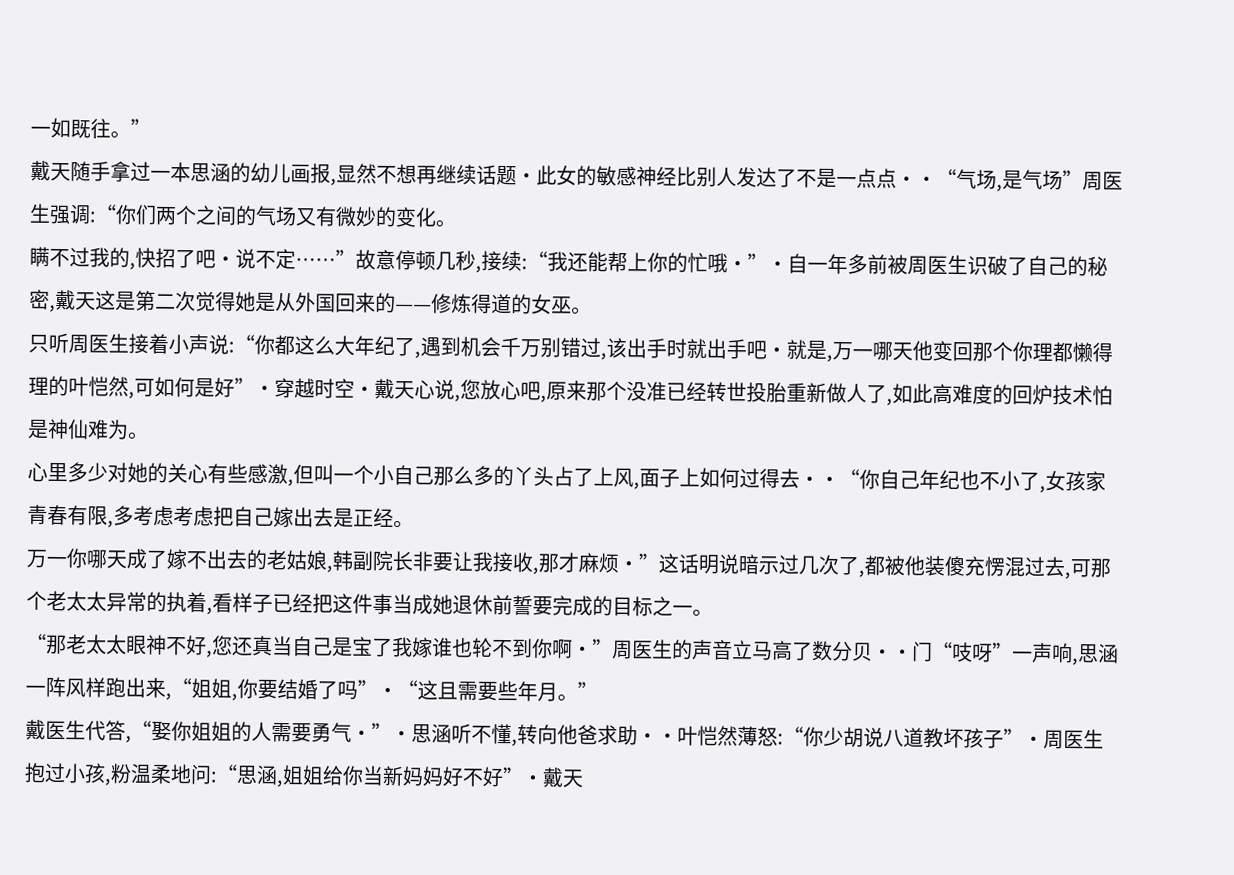一如既往。”
戴天随手拿过一本思涵的幼儿画报,显然不想再继续话题·此女的敏感神经比别人发达了不是一点点··“气场,是气场”周医生强调:“你们两个之间的气场又有微妙的变化。
瞒不过我的,快招了吧·说不定……”故意停顿几秒,接续:“我还能帮上你的忙哦·”·自一年多前被周医生识破了自己的秘密,戴天这是第二次觉得她是从外国回来的——修炼得道的女巫。
只听周医生接着小声说:“你都这么大年纪了,遇到机会千万别错过,该出手时就出手吧·就是,万一哪天他变回那个你理都懒得理的叶恺然,可如何是好”·穿越时空·戴天心说,您放心吧,原来那个没准已经转世投胎重新做人了,如此高难度的回炉技术怕是神仙难为。
心里多少对她的关心有些感激,但叫一个小自己那么多的丫头占了上风,面子上如何过得去··“你自己年纪也不小了,女孩家青春有限,多考虑考虑把自己嫁出去是正经。
万一你哪天成了嫁不出去的老姑娘,韩副院长非要让我接收,那才麻烦·”这话明说暗示过几次了,都被他装傻充愣混过去,可那个老太太异常的执着,看样子已经把这件事当成她退休前誓要完成的目标之一。
“那老太太眼神不好,您还真当自己是宝了我嫁谁也轮不到你啊·”周医生的声音立马高了数分贝··门“吱呀”一声响,思涵一阵风样跑出来,“姐姐,你要结婚了吗”·“这且需要些年月。”
戴医生代答,“娶你姐姐的人需要勇气·”·思涵听不懂,转向他爸求助··叶恺然薄怒:“你少胡说八道教坏孩子”·周医生抱过小孩,粉温柔地问:“思涵,姐姐给你当新妈妈好不好”·戴天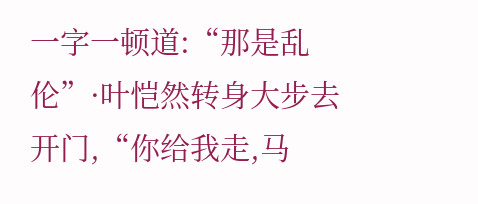一字一顿道:“那是乱伦”·叶恺然转身大步去开门,“你给我走,马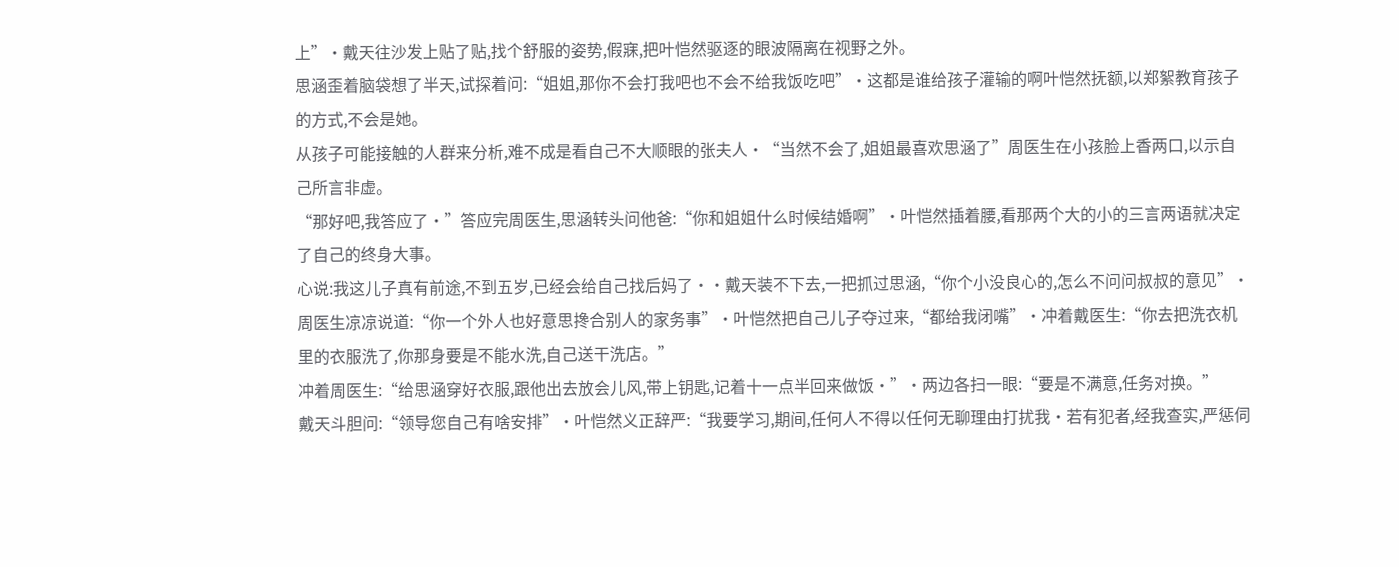上”·戴天往沙发上贴了贴,找个舒服的姿势,假寐,把叶恺然驱逐的眼波隔离在视野之外。
思涵歪着脑袋想了半天,试探着问:“姐姐,那你不会打我吧也不会不给我饭吃吧”·这都是谁给孩子灌输的啊叶恺然抚额,以郑絮教育孩子的方式,不会是她。
从孩子可能接触的人群来分析,难不成是看自己不大顺眼的张夫人·“当然不会了,姐姐最喜欢思涵了”周医生在小孩脸上香两口,以示自己所言非虚。
“那好吧,我答应了·”答应完周医生,思涵转头问他爸:“你和姐姐什么时候结婚啊”·叶恺然插着腰,看那两个大的小的三言两语就决定了自己的终身大事。
心说:我这儿子真有前途,不到五岁,已经会给自己找后妈了··戴天装不下去,一把抓过思涵,“你个小没良心的,怎么不问问叔叔的意见”·周医生凉凉说道:“你一个外人也好意思搀合别人的家务事”·叶恺然把自己儿子夺过来,“都给我闭嘴”·冲着戴医生:“你去把洗衣机里的衣服洗了,你那身要是不能水洗,自己送干洗店。”
冲着周医生:“给思涵穿好衣服,跟他出去放会儿风,带上钥匙,记着十一点半回来做饭·”·两边各扫一眼:“要是不满意,任务对换。”
戴天斗胆问:“领导您自己有啥安排”·叶恺然义正辞严:“我要学习,期间,任何人不得以任何无聊理由打扰我·若有犯者,经我查实,严惩伺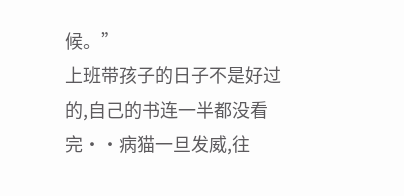候。”
上班带孩子的日子不是好过的,自己的书连一半都没看完··病猫一旦发威,往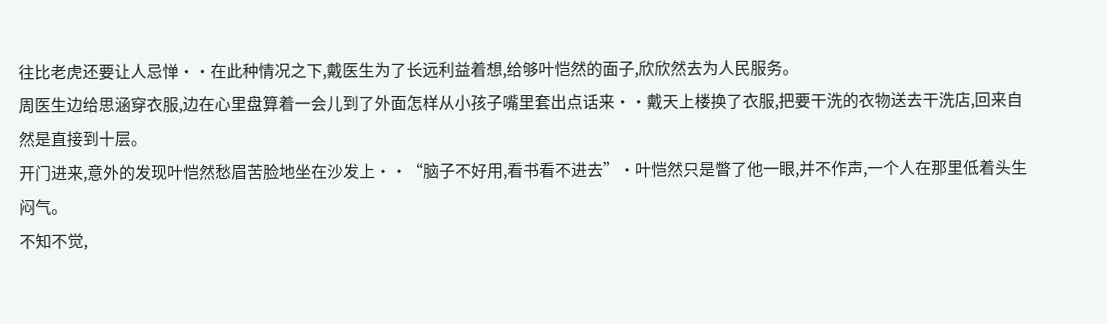往比老虎还要让人忌惮··在此种情况之下,戴医生为了长远利益着想,给够叶恺然的面子,欣欣然去为人民服务。
周医生边给思涵穿衣服,边在心里盘算着一会儿到了外面怎样从小孩子嘴里套出点话来··戴天上楼换了衣服,把要干洗的衣物送去干洗店,回来自然是直接到十层。
开门进来,意外的发现叶恺然愁眉苦脸地坐在沙发上··“脑子不好用,看书看不进去”·叶恺然只是瞥了他一眼,并不作声,一个人在那里低着头生闷气。
不知不觉,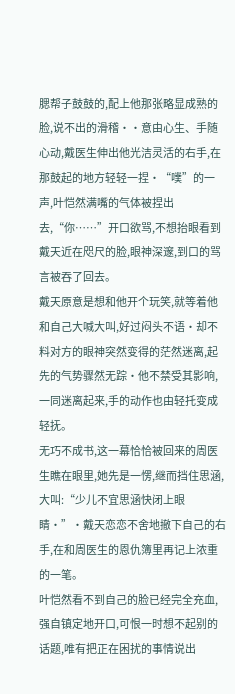腮帮子鼓鼓的,配上他那张略显成熟的脸,说不出的滑稽··意由心生、手随心动,戴医生伸出他光洁灵活的右手,在那鼓起的地方轻轻一捏·“噗”的一声,叶恺然满嘴的气体被捏出去,“你……”开口欲骂,不想抬眼看到戴天近在咫尺的脸,眼神深邃,到口的骂言被吞了回去。
戴天原意是想和他开个玩笑,就等着他和自己大喊大叫,好过闷头不语·却不料对方的眼神突然变得的茫然迷离,起先的气势骤然无踪·他不禁受其影响,一同迷离起来,手的动作也由轻托变成轻抚。
无巧不成书,这一幕恰恰被回来的周医生瞧在眼里,她先是一愣,继而挡住思涵,大叫:“少儿不宜思涵快闭上眼睛·”·戴天恋恋不舍地撤下自己的右手,在和周医生的恩仇簿里再记上浓重的一笔。
叶恺然看不到自己的脸已经完全充血,强自镇定地开口,可恨一时想不起别的话题,唯有把正在困扰的事情说出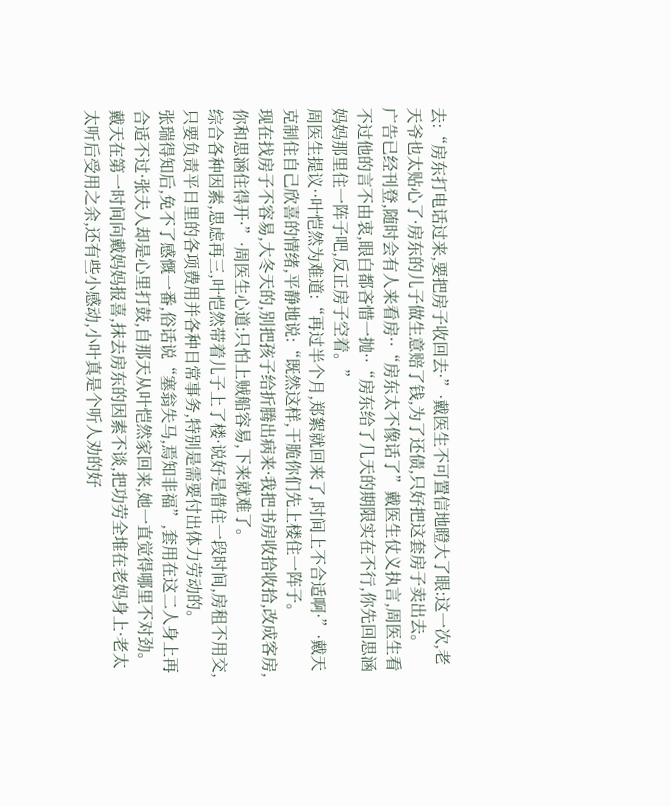去:“房东打电话过来,要把房子收回去·”·戴医生不可置信地瞪大了眼:这一次,老天爷也太贴心了·房东的儿子做生意赔了钱,为了还债,只好把这套房子卖出去。
广告已经刊登,随时会有人来看房··“房东太不像话了”戴医生仗义执言,周医生看不过他的言不由衷,眼白都吝惜一抛··“房东给了几天的期限实在不行,你先回思涵妈妈那里住一阵子吧,反正房子空着。”
周医生提议··叶恺然为难道:“再过半个月,郑絮就回来了,时间上不合适啊·”·戴天克制住自己欣喜的情绪,平静地说:“既然这样,干脆你们先上楼住一阵子。
现在找房子不容易,大冬天的,别把孩子给折腾出病来·我把书房收拾收拾,改成客房,你和思涵住得开·”·周医生心道:只怕上贼船容易,下来就难了。
综合各种因素,思虑再三,叶恺然带着儿子上了楼·说好是借住一段时间,房租不用交,只要负责平日里的各项费用并各种日常事务,特别是需要付出体力劳动的。
张瑞得知后,免不了感慨一番,俗话说“塞翁失马,焉知非福”,套用在这二人身上再合适不过·张夫人却是心里打鼓,自那天从叶恺然家回来,她一直觉得哪里不对劲。
戴天在第一时间向戴妈妈报喜,抹去房东的因素不谈,把功劳全堆在老妈身上·老太太听后受用之余,还有些小感动,小叶真是个听人劝的好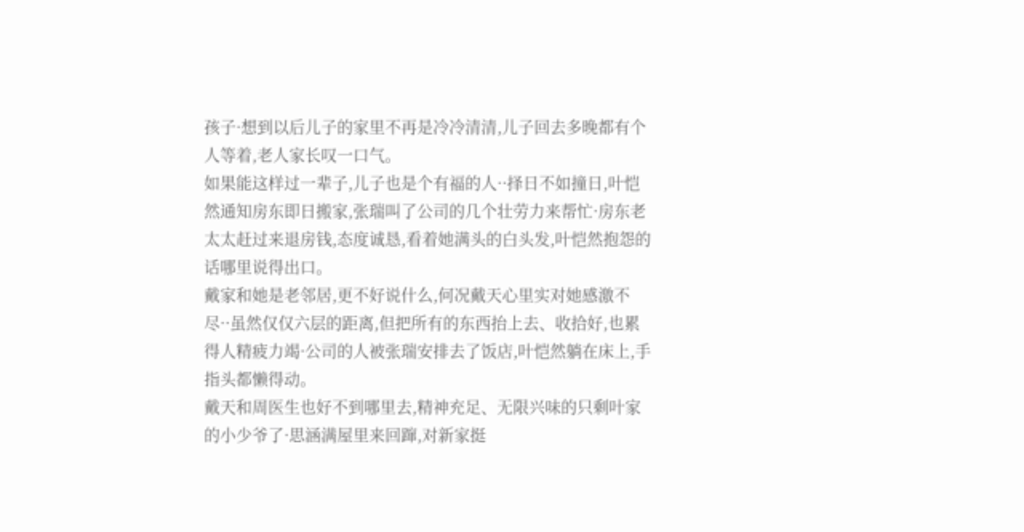孩子·想到以后儿子的家里不再是冷冷清清,儿子回去多晚都有个人等着,老人家长叹一口气。
如果能这样过一辈子,儿子也是个有福的人··择日不如撞日,叶恺然通知房东即日搬家,张瑞叫了公司的几个壮劳力来帮忙·房东老太太赶过来退房钱,态度诚恳,看着她满头的白头发,叶恺然抱怨的话哪里说得出口。
戴家和她是老邻居,更不好说什么,何况戴天心里实对她感激不尽··虽然仅仅六层的距离,但把所有的东西抬上去、收拾好,也累得人精疲力竭·公司的人被张瑞安排去了饭店,叶恺然躺在床上,手指头都懒得动。
戴天和周医生也好不到哪里去,精神充足、无限兴味的只剩叶家的小少爷了·思涵满屋里来回蹿,对新家挺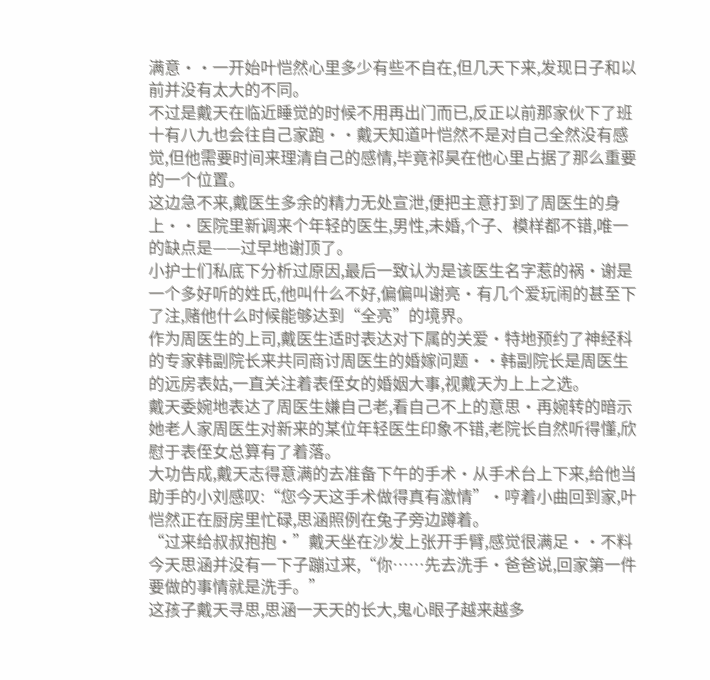满意··一开始叶恺然心里多少有些不自在,但几天下来,发现日子和以前并没有太大的不同。
不过是戴天在临近睡觉的时候不用再出门而已,反正以前那家伙下了班十有八九也会往自己家跑··戴天知道叶恺然不是对自己全然没有感觉,但他需要时间来理清自己的感情,毕竟祁昊在他心里占据了那么重要的一个位置。
这边急不来,戴医生多余的精力无处宣泄,便把主意打到了周医生的身上··医院里新调来个年轻的医生,男性,未婚,个子、模样都不错,唯一的缺点是——过早地谢顶了。
小护士们私底下分析过原因,最后一致认为是该医生名字惹的祸·谢是一个多好听的姓氏,他叫什么不好,偏偏叫谢亮·有几个爱玩闹的甚至下了注,赌他什么时候能够达到“全亮”的境界。
作为周医生的上司,戴医生适时表达对下属的关爱·特地预约了神经科的专家韩副院长来共同商讨周医生的婚嫁问题··韩副院长是周医生的远房表姑,一直关注着表侄女的婚姻大事,视戴天为上上之选。
戴天委婉地表达了周医生嫌自己老,看自己不上的意思·再婉转的暗示她老人家周医生对新来的某位年轻医生印象不错,老院长自然听得懂,欣慰于表侄女总算有了着落。
大功告成,戴天志得意满的去准备下午的手术·从手术台上下来,给他当助手的小刘感叹:“您今天这手术做得真有激情”·哼着小曲回到家,叶恺然正在厨房里忙碌,思涵照例在兔子旁边蹲着。
“过来给叔叔抱抱·”戴天坐在沙发上张开手臂,感觉很满足··不料今天思涵并没有一下子蹦过来,“你……先去洗手·爸爸说,回家第一件要做的事情就是洗手。”
这孩子戴天寻思,思涵一天天的长大,鬼心眼子越来越多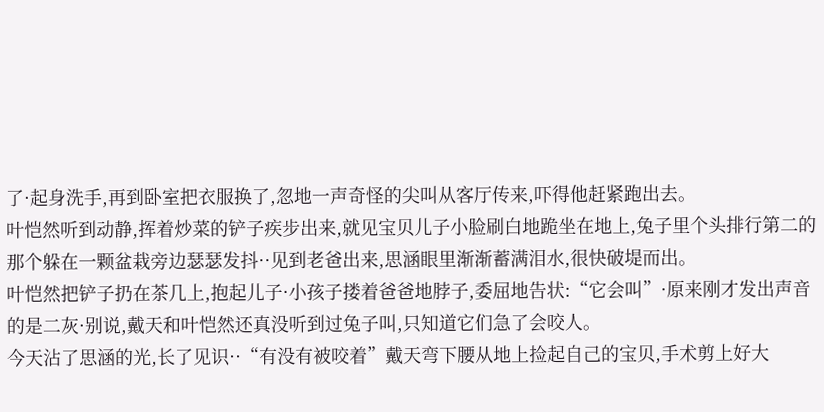了·起身洗手,再到卧室把衣服换了,忽地一声奇怪的尖叫从客厅传来,吓得他赶紧跑出去。
叶恺然听到动静,挥着炒菜的铲子疾步出来,就见宝贝儿子小脸刷白地跪坐在地上,兔子里个头排行第二的那个躲在一颗盆栽旁边瑟瑟发抖··见到老爸出来,思涵眼里渐渐蓄满泪水,很快破堤而出。
叶恺然把铲子扔在茶几上,抱起儿子·小孩子搂着爸爸地脖子,委屈地告状:“它会叫”·原来刚才发出声音的是二灰·别说,戴天和叶恺然还真没听到过兔子叫,只知道它们急了会咬人。
今天沾了思涵的光,长了见识··“有没有被咬着”戴天弯下腰从地上捡起自己的宝贝,手术剪上好大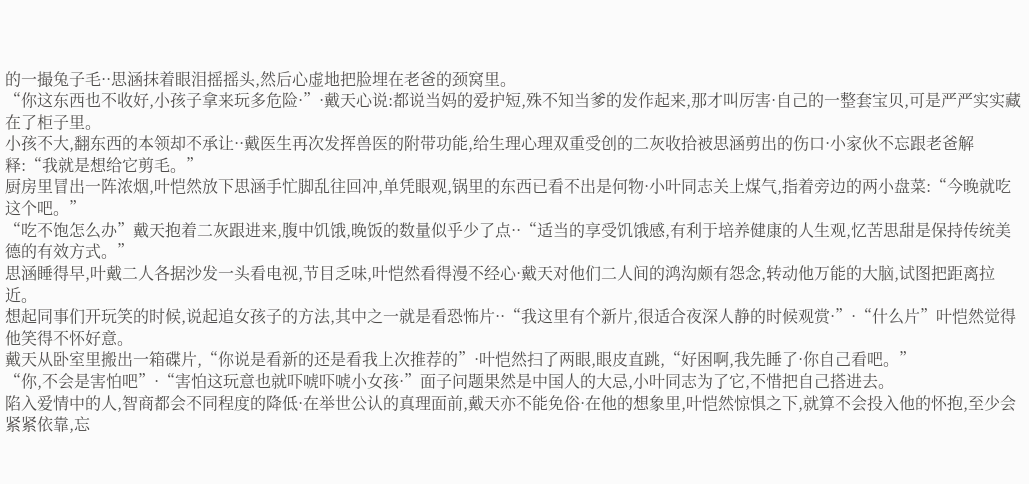的一撮兔子毛··思涵抹着眼泪摇摇头,然后心虚地把脸埋在老爸的颈窝里。
“你这东西也不收好,小孩子拿来玩多危险·”·戴天心说:都说当妈的爱护短,殊不知当爹的发作起来,那才叫厉害·自己的一整套宝贝,可是严严实实藏在了柜子里。
小孩不大,翻东西的本领却不承让··戴医生再次发挥兽医的附带功能,给生理心理双重受创的二灰收拾被思涵剪出的伤口·小家伙不忘跟老爸解释:“我就是想给它剪毛。”
厨房里冒出一阵浓烟,叶恺然放下思涵手忙脚乱往回冲,单凭眼观,锅里的东西已看不出是何物·小叶同志关上煤气,指着旁边的两小盘菜:“今晚就吃这个吧。”
“吃不饱怎么办”戴天抱着二灰跟进来,腹中饥饿,晚饭的数量似乎少了点··“适当的享受饥饿感,有利于培养健康的人生观,忆苦思甜是保持传统美德的有效方式。”
思涵睡得早,叶戴二人各据沙发一头看电视,节目乏味,叶恺然看得漫不经心·戴天对他们二人间的鸿沟颇有怨念,转动他万能的大脑,试图把距离拉近。
想起同事们开玩笑的时候,说起追女孩子的方法,其中之一就是看恐怖片··“我这里有个新片,很适合夜深人静的时候观赏·”·“什么片”叶恺然觉得他笑得不怀好意。
戴天从卧室里搬出一箱碟片,“你说是看新的还是看我上次推荐的”·叶恺然扫了两眼,眼皮直跳,“好困啊,我先睡了·你自己看吧。”
“你,不会是害怕吧”·“害怕这玩意也就吓唬吓唬小女孩·”面子问题果然是中国人的大忌,小叶同志为了它,不惜把自己搭进去。
陷入爱情中的人,智商都会不同程度的降低·在举世公认的真理面前,戴天亦不能免俗·在他的想象里,叶恺然惊惧之下,就算不会投入他的怀抱,至少会紧紧依靠,忘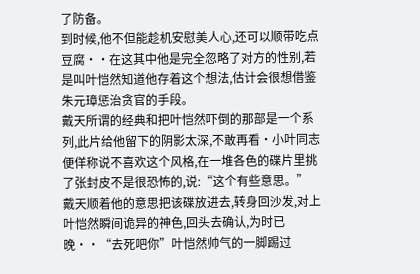了防备。
到时候,他不但能趁机安慰美人心,还可以顺带吃点豆腐··在这其中他是完全忽略了对方的性别,若是叫叶恺然知道他存着这个想法,估计会很想借鉴朱元璋惩治贪官的手段。
戴天所谓的经典和把叶恺然吓倒的那部是一个系列,此片给他留下的阴影太深,不敢再看·小叶同志便佯称说不喜欢这个风格,在一堆各色的碟片里挑了张封皮不是很恐怖的,说:“这个有些意思。”
戴天顺着他的意思把该碟放进去,转身回沙发,对上叶恺然瞬间诡异的神色,回头去确认,为时已晚··“去死吧你”叶恺然帅气的一脚踢过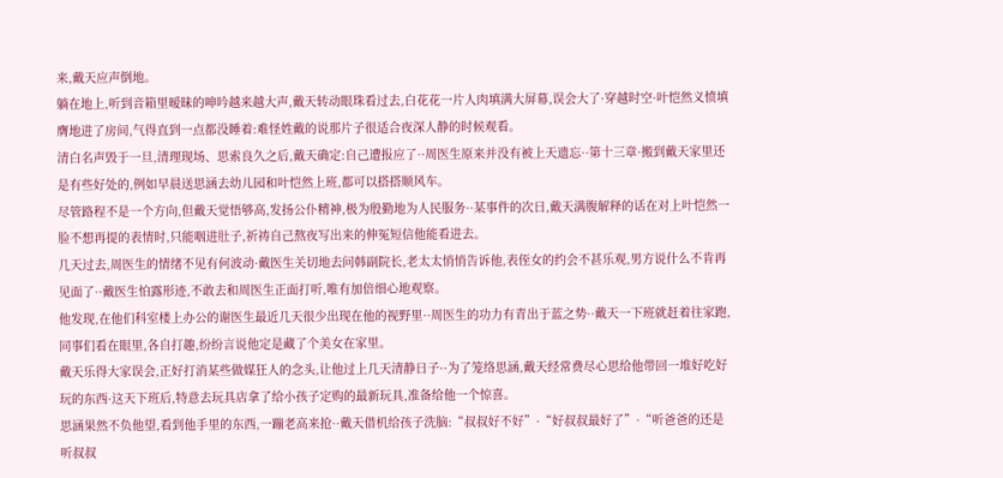来,戴天应声倒地。
躺在地上,听到音箱里暧昧的呻吟越来越大声,戴天转动眼珠看过去,白花花一片人肉填满大屏幕,误会大了·穿越时空·叶恺然义愤填膺地进了房间,气得直到一点都没睡着:难怪姓戴的说那片子很适合夜深人静的时候观看。
清白名声毁于一旦,清理现场、思索良久之后,戴天确定:自己遭报应了··周医生原来并没有被上天遗忘··第十三章·搬到戴天家里还是有些好处的,例如早晨送思涵去幼儿园和叶恺然上班,都可以搭搭顺风车。
尽管路程不是一个方向,但戴天觉悟够高,发扬公仆精神,极为殷勤地为人民服务··某事件的次日,戴天满腹解释的话在对上叶恺然一脸不想再提的表情时,只能咽进肚子,祈祷自己熬夜写出来的伸冤短信他能看进去。
几天过去,周医生的情绪不见有何波动·戴医生关切地去问韩副院长,老太太悄悄告诉他,表侄女的约会不甚乐观,男方说什么不肯再见面了··戴医生怕露形迹,不敢去和周医生正面打听,唯有加倍细心地观察。
他发现,在他们科室楼上办公的谢医生最近几天很少出现在他的视野里··周医生的功力有青出于蓝之势··戴天一下班就赶着往家跑,同事们看在眼里,各自打趣,纷纷言说他定是藏了个美女在家里。
戴天乐得大家误会,正好打消某些做媒狂人的念头,让他过上几天清静日子··为了笼络思涵,戴天经常费尽心思给他带回一堆好吃好玩的东西·这天下班后,特意去玩具店拿了给小孩子定购的最新玩具,准备给他一个惊喜。
思涵果然不负他望,看到他手里的东西,一蹦老高来抢··戴天借机给孩子洗脑:“叔叔好不好”·“好叔叔最好了”·“听爸爸的还是听叔叔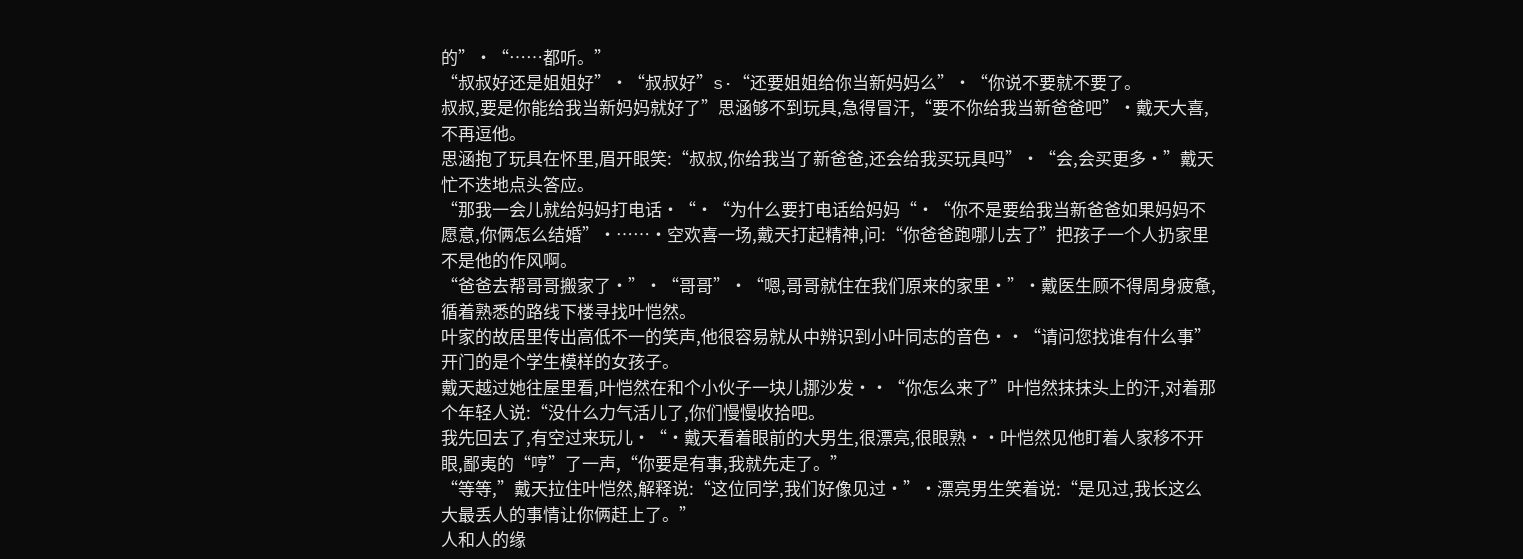的”·“……都听。”
“叔叔好还是姐姐好”·“叔叔好”s·“还要姐姐给你当新妈妈么”·“你说不要就不要了。
叔叔,要是你能给我当新妈妈就好了”思涵够不到玩具,急得冒汗,“要不你给我当新爸爸吧”·戴天大喜,不再逗他。
思涵抱了玩具在怀里,眉开眼笑:“叔叔,你给我当了新爸爸,还会给我买玩具吗”·“会,会买更多·”戴天忙不迭地点头答应。
“那我一会儿就给妈妈打电话·“·“为什么要打电话给妈妈“·“你不是要给我当新爸爸如果妈妈不愿意,你俩怎么结婚”·……·空欢喜一场,戴天打起精神,问:“你爸爸跑哪儿去了”把孩子一个人扔家里不是他的作风啊。
“爸爸去帮哥哥搬家了·”·“哥哥”·“嗯,哥哥就住在我们原来的家里·”·戴医生顾不得周身疲惫,循着熟悉的路线下楼寻找叶恺然。
叶家的故居里传出高低不一的笑声,他很容易就从中辨识到小叶同志的音色··“请问您找谁有什么事”开门的是个学生模样的女孩子。
戴天越过她往屋里看,叶恺然在和个小伙子一块儿挪沙发··“你怎么来了”叶恺然抹抹头上的汗,对着那个年轻人说:“没什么力气活儿了,你们慢慢收拾吧。
我先回去了,有空过来玩儿·“·戴天看着眼前的大男生,很漂亮,很眼熟··叶恺然见他盯着人家移不开眼,鄙夷的“哼”了一声,“你要是有事,我就先走了。”
“等等,”戴天拉住叶恺然,解释说:“这位同学,我们好像见过·”·漂亮男生笑着说:“是见过,我长这么大最丢人的事情让你俩赶上了。”
人和人的缘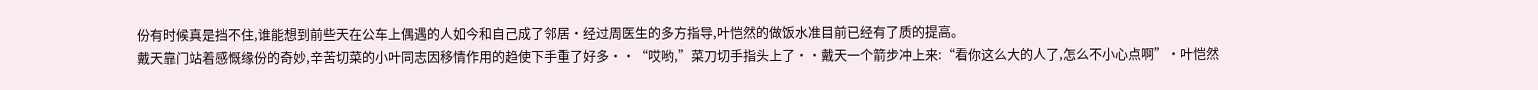份有时候真是挡不住,谁能想到前些天在公车上偶遇的人如今和自己成了邻居·经过周医生的多方指导,叶恺然的做饭水准目前已经有了质的提高。
戴天靠门站着感慨缘份的奇妙,辛苦切菜的小叶同志因移情作用的趋使下手重了好多··“哎哟,”菜刀切手指头上了··戴天一个箭步冲上来:“看你这么大的人了,怎么不小心点啊”·叶恺然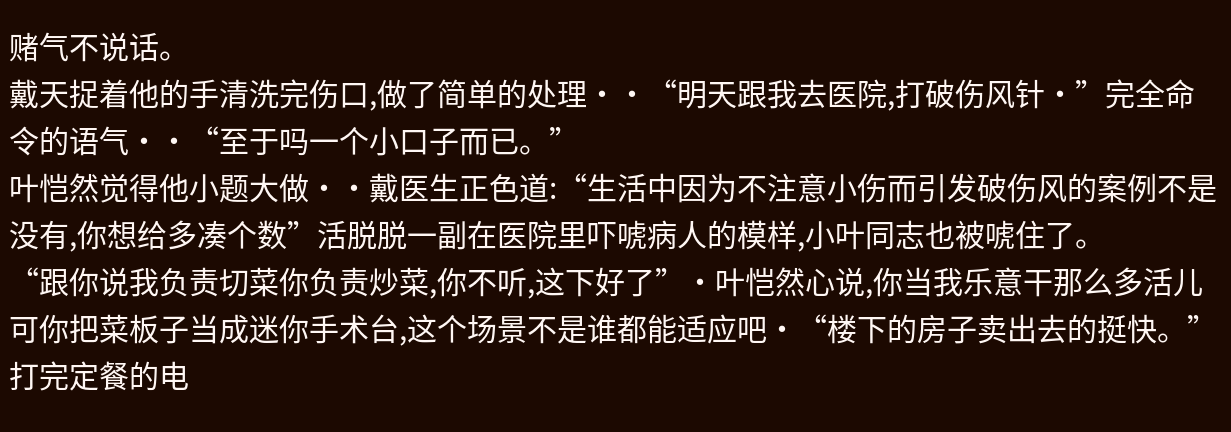赌气不说话。
戴天捉着他的手清洗完伤口,做了简单的处理··“明天跟我去医院,打破伤风针·”完全命令的语气··“至于吗一个小口子而已。”
叶恺然觉得他小题大做··戴医生正色道:“生活中因为不注意小伤而引发破伤风的案例不是没有,你想给多凑个数”活脱脱一副在医院里吓唬病人的模样,小叶同志也被唬住了。
“跟你说我负责切菜你负责炒菜,你不听,这下好了”·叶恺然心说,你当我乐意干那么多活儿可你把菜板子当成迷你手术台,这个场景不是谁都能适应吧·“楼下的房子卖出去的挺快。”
打完定餐的电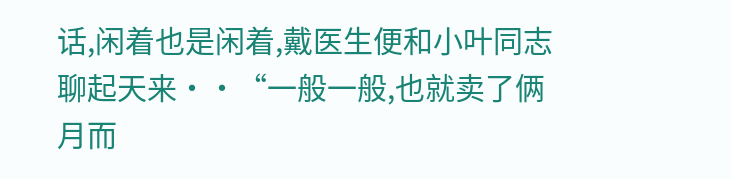话,闲着也是闲着,戴医生便和小叶同志聊起天来··“一般一般,也就卖了俩月而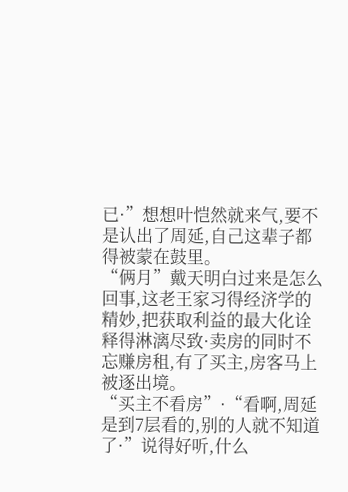已·”想想叶恺然就来气,要不是认出了周延,自己这辈子都得被蒙在鼓里。
“俩月”戴天明白过来是怎么回事,这老王家习得经济学的精妙,把获取利益的最大化诠释得淋漓尽致·卖房的同时不忘赚房租,有了买主,房客马上被逐出境。
“买主不看房”·“看啊,周延是到7层看的,别的人就不知道了·”说得好听,什么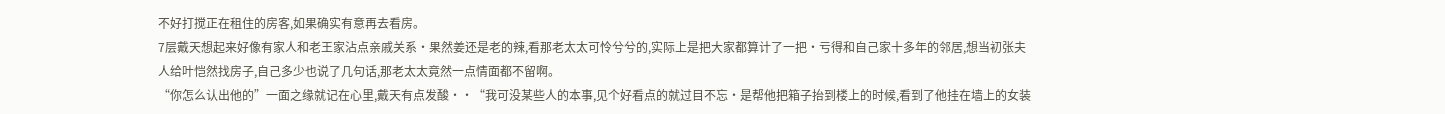不好打搅正在租住的房客,如果确实有意再去看房。
7层戴天想起来好像有家人和老王家沾点亲戚关系·果然姜还是老的辣,看那老太太可怜兮兮的,实际上是把大家都算计了一把·亏得和自己家十多年的邻居,想当初张夫人给叶恺然找房子,自己多少也说了几句话,那老太太竟然一点情面都不留啊。
“你怎么认出他的”一面之缘就记在心里,戴天有点发酸··“我可没某些人的本事,见个好看点的就过目不忘·是帮他把箱子抬到楼上的时候,看到了他挂在墙上的女装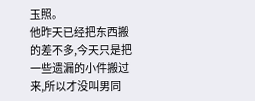玉照。
他昨天已经把东西搬的差不多,今天只是把一些遗漏的小件搬过来,所以才没叫男同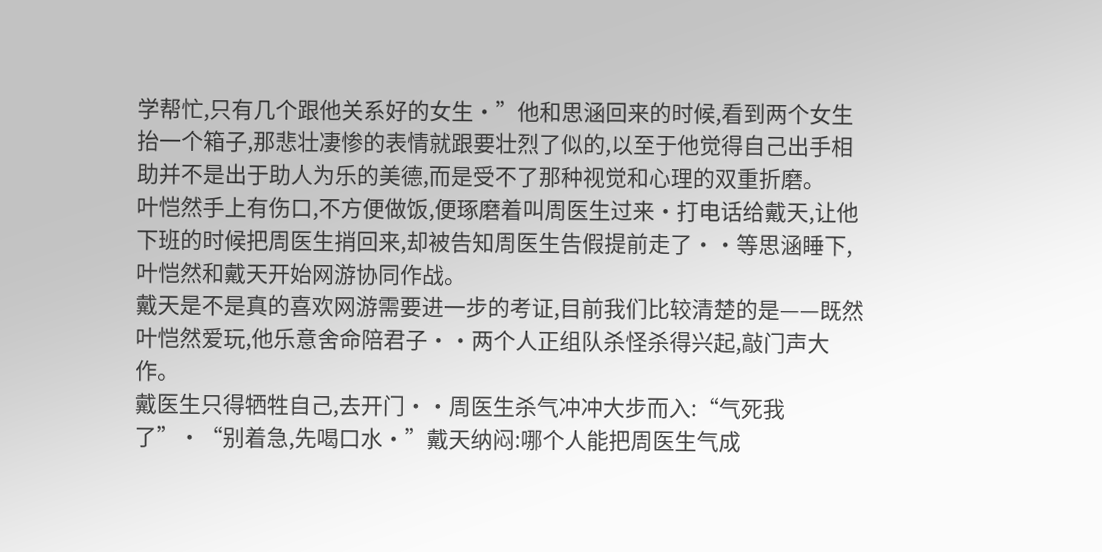学帮忙,只有几个跟他关系好的女生·”他和思涵回来的时候,看到两个女生抬一个箱子,那悲壮凄惨的表情就跟要壮烈了似的,以至于他觉得自己出手相助并不是出于助人为乐的美德,而是受不了那种视觉和心理的双重折磨。
叶恺然手上有伤口,不方便做饭,便琢磨着叫周医生过来·打电话给戴天,让他下班的时候把周医生捎回来,却被告知周医生告假提前走了··等思涵睡下,叶恺然和戴天开始网游协同作战。
戴天是不是真的喜欢网游需要进一步的考证,目前我们比较清楚的是——既然叶恺然爱玩,他乐意舍命陪君子··两个人正组队杀怪杀得兴起,敲门声大作。
戴医生只得牺牲自己,去开门··周医生杀气冲冲大步而入:“气死我了”·“别着急,先喝口水·”戴天纳闷:哪个人能把周医生气成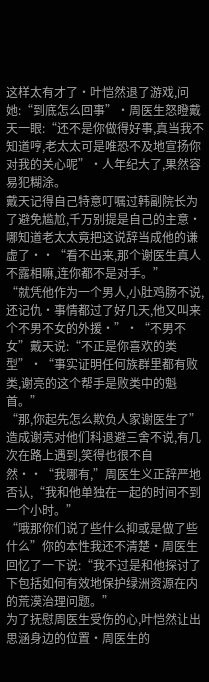这样太有才了·叶恺然退了游戏,问她:“到底怎么回事”·周医生怒瞪戴天一眼:“还不是你做得好事,真当我不知道哼,老太太可是唯恐不及地宣扬你对我的关心呢”·人年纪大了,果然容易犯糊涂。
戴天记得自己特意叮嘱过韩副院长为了避免尴尬,千万别提是自己的主意·哪知道老太太竟把这说辞当成他的谦虚了··“看不出来,那个谢医生真人不露相嘛,连你都不是对手。”
“就凭他作为一个男人,小肚鸡肠不说,还记仇·事情都过了好几天,他又叫来个不男不女的外援·”·“不男不女”戴天说:“不正是你喜欢的类型”·“事实证明任何族群里都有败类,谢亮的这个帮手是败类中的魁首。”
“那,你起先怎么欺负人家谢医生了”造成谢亮对他们科退避三舍不说,有几次在路上遇到,笑得也很不自然··“我哪有,”周医生义正辞严地否认,“我和他单独在一起的时间不到一个小时。”
“哦那你们说了些什么抑或是做了些什么”你的本性我还不清楚·周医生回忆了一下说:“我不过是和他探讨了下包括如何有效地保护绿洲资源在内的荒漠治理问题。”
为了抚慰周医生受伤的心,叶恺然让出思涵身边的位置·周医生的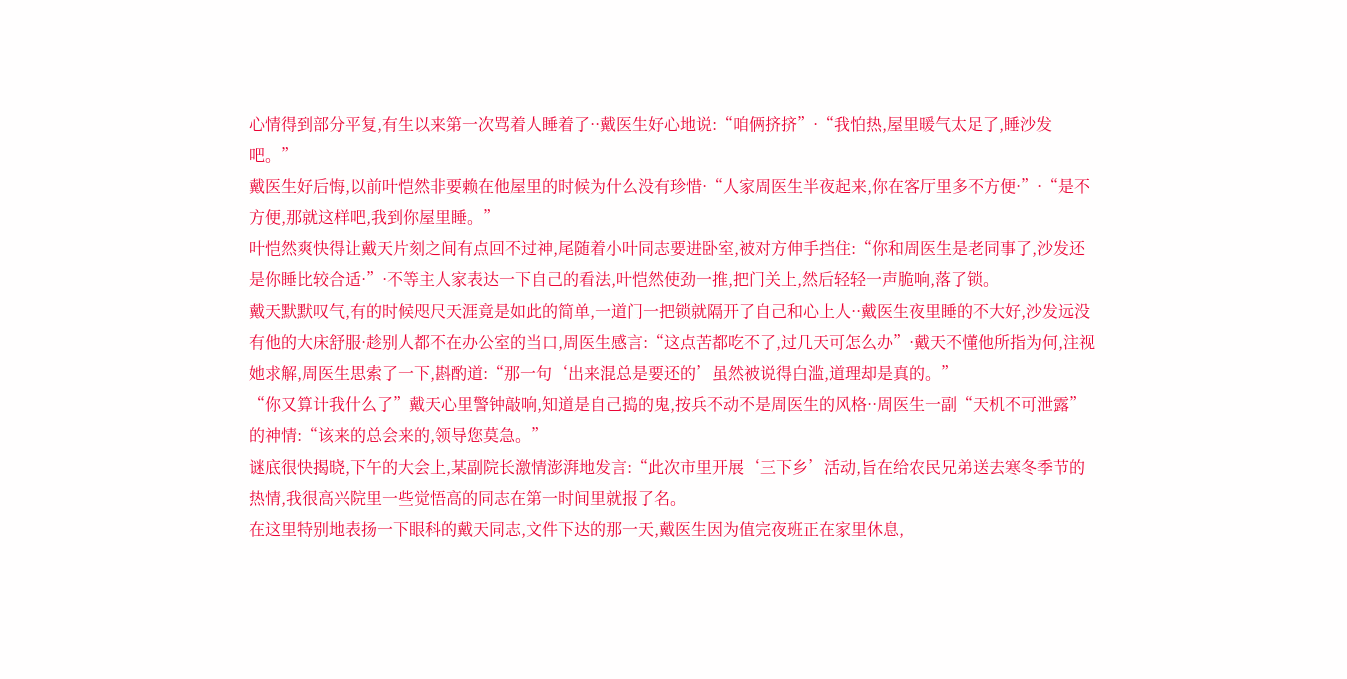心情得到部分平复,有生以来第一次骂着人睡着了··戴医生好心地说:“咱俩挤挤”·“我怕热,屋里暖气太足了,睡沙发吧。”
戴医生好后悔,以前叶恺然非要赖在他屋里的时候为什么没有珍惜·“人家周医生半夜起来,你在客厅里多不方便·”·“是不方便,那就这样吧,我到你屋里睡。”
叶恺然爽快得让戴天片刻之间有点回不过神,尾随着小叶同志要进卧室,被对方伸手挡住:“你和周医生是老同事了,沙发还是你睡比较合适·”·不等主人家表达一下自己的看法,叶恺然使劲一推,把门关上,然后轻轻一声脆响,落了锁。
戴天默默叹气,有的时候咫尺天涯竟是如此的简单,一道门一把锁就隔开了自己和心上人··戴医生夜里睡的不大好,沙发远没有他的大床舒服·趁别人都不在办公室的当口,周医生感言:“这点苦都吃不了,过几天可怎么办”·戴天不懂他所指为何,注视她求解,周医生思索了一下,斟酌道:“那一句‘出来混总是要还的’虽然被说得白滥,道理却是真的。”
“你又算计我什么了”戴天心里警钟敲响,知道是自己捣的鬼,按兵不动不是周医生的风格··周医生一副“天机不可泄露”的神情:“该来的总会来的,领导您莫急。”
谜底很快揭晓,下午的大会上,某副院长激情澎湃地发言:“此次市里开展‘三下乡’活动,旨在给农民兄弟送去寒冬季节的热情,我很高兴院里一些觉悟高的同志在第一时间里就报了名。
在这里特别地表扬一下眼科的戴天同志,文件下达的那一天,戴医生因为值完夜班正在家里休息,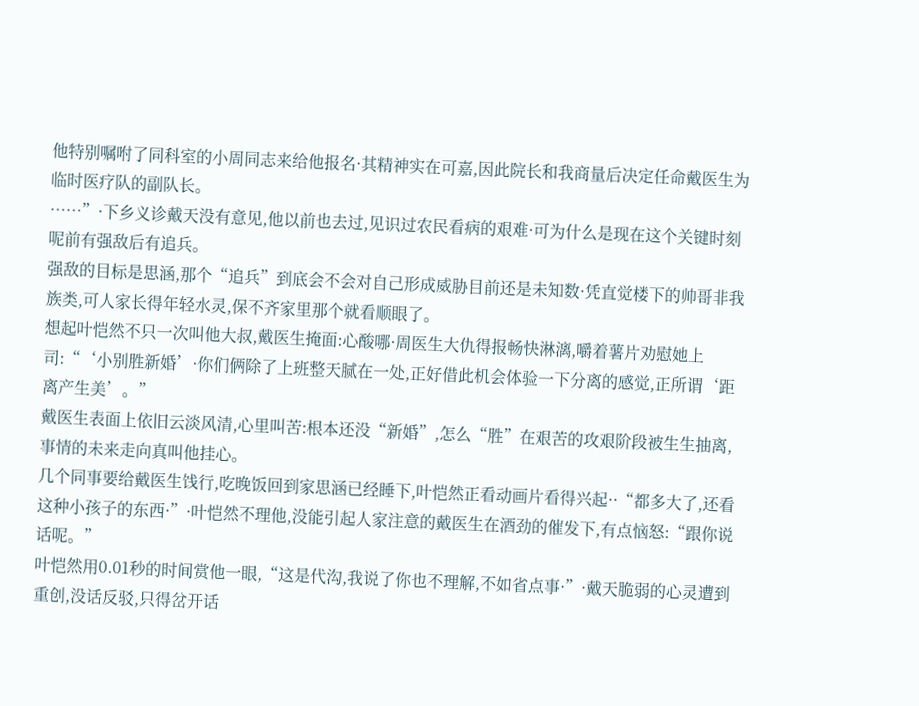他特别嘱咐了同科室的小周同志来给他报名·其精神实在可嘉,因此院长和我商量后决定任命戴医生为临时医疗队的副队长。
……”·下乡义诊戴天没有意见,他以前也去过,见识过农民看病的艰难·可为什么是现在这个关键时刻呢前有强敌后有追兵。
强敌的目标是思涵,那个“追兵”到底会不会对自己形成威胁目前还是未知数·凭直觉楼下的帅哥非我族类,可人家长得年轻水灵,保不齐家里那个就看顺眼了。
想起叶恺然不只一次叫他大叔,戴医生掩面:心酸哪·周医生大仇得报畅快淋漓,嚼着薯片劝慰她上司:“‘小别胜新婚’·你们俩除了上班整天腻在一处,正好借此机会体验一下分离的感觉,正所谓‘距离产生美’。”
戴医生表面上依旧云淡风清,心里叫苦:根本还没“新婚”,怎么“胜”在艰苦的攻艰阶段被生生抽离,事情的未来走向真叫他挂心。
几个同事要给戴医生饯行,吃晚饭回到家思涵已经睡下,叶恺然正看动画片看得兴起··“都多大了,还看这种小孩子的东西·”·叶恺然不理他,没能引起人家注意的戴医生在酒劲的催发下,有点恼怒:“跟你说话呢。”
叶恺然用0.01秒的时间赏他一眼,“这是代沟,我说了你也不理解,不如省点事·”·戴天脆弱的心灵遭到重创,没话反驳,只得岔开话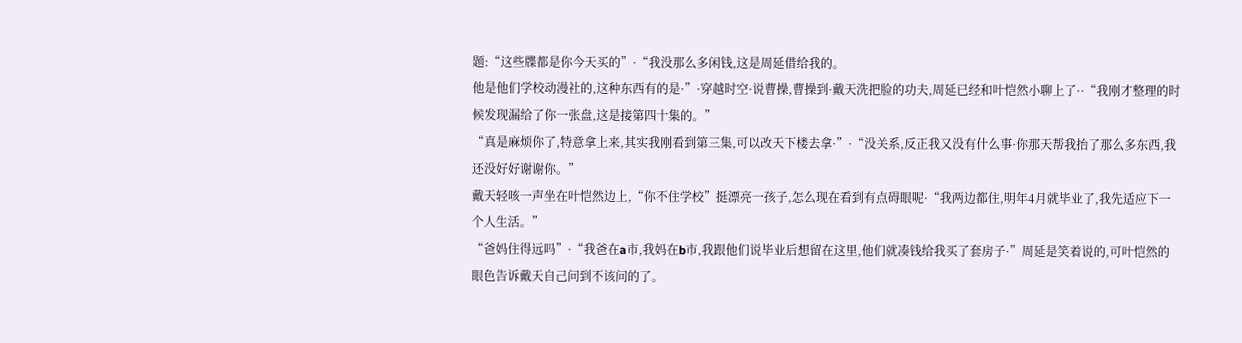题:“这些牒都是你今天买的”·“我没那么多闲钱,这是周延借给我的。
他是他们学校动漫社的,这种东西有的是·”·穿越时空·说曹操,曹操到·戴天洗把脸的功夫,周延已经和叶恺然小聊上了··“我刚才整理的时候发现漏给了你一张盘,这是接第四十集的。”
“真是麻烦你了,特意拿上来,其实我刚看到第三集,可以改天下楼去拿·”·“没关系,反正我又没有什么事·你那天帮我抬了那么多东西,我还没好好谢谢你。”
戴天轻咳一声坐在叶恺然边上,“你不住学校”挺漂亮一孩子,怎么现在看到有点碍眼呢·“我两边都住,明年4月就毕业了,我先适应下一个人生活。”
“爸妈住得远吗”·“我爸在a市,我妈在b市,我跟他们说毕业后想留在这里,他们就凑钱给我买了套房子·”周延是笑着说的,可叶恺然的眼色告诉戴天自己问到不该问的了。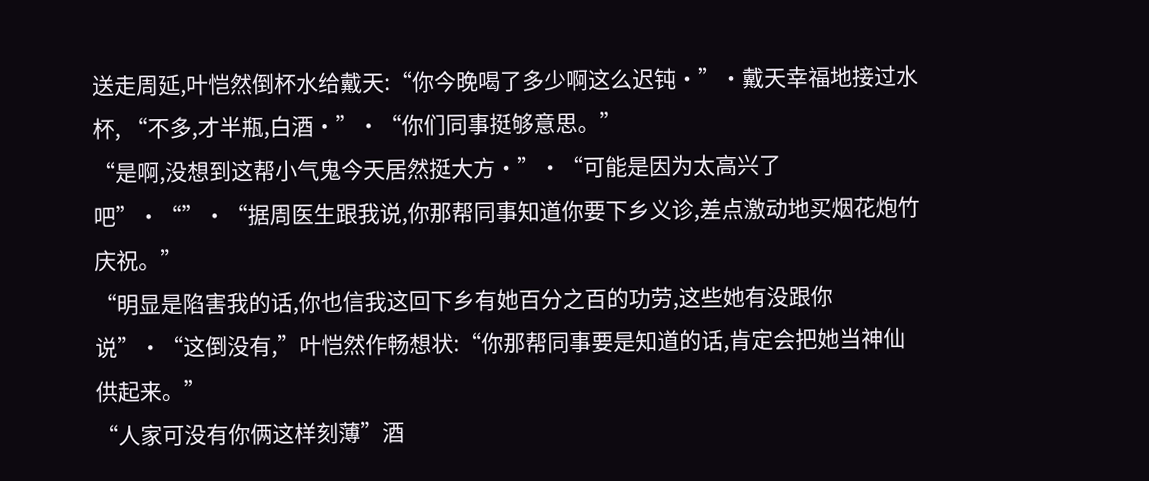送走周延,叶恺然倒杯水给戴天:“你今晚喝了多少啊这么迟钝·”·戴天幸福地接过水杯, “不多,才半瓶,白酒·”·“你们同事挺够意思。”
“是啊,没想到这帮小气鬼今天居然挺大方·”·“可能是因为太高兴了吧”·“”·“据周医生跟我说,你那帮同事知道你要下乡义诊,差点激动地买烟花炮竹庆祝。”
“明显是陷害我的话,你也信我这回下乡有她百分之百的功劳,这些她有没跟你说”·“这倒没有,”叶恺然作畅想状:“你那帮同事要是知道的话,肯定会把她当神仙供起来。”
“人家可没有你俩这样刻薄”酒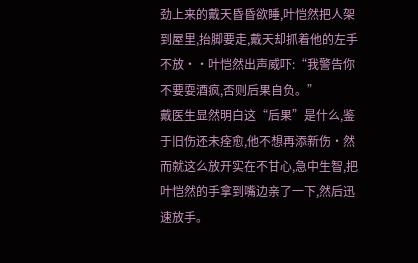劲上来的戴天昏昏欲睡,叶恺然把人架到屋里,抬脚要走,戴天却抓着他的左手不放··叶恺然出声威吓:“我警告你不要耍酒疯,否则后果自负。”
戴医生显然明白这“后果”是什么,鉴于旧伤还未痊愈,他不想再添新伤·然而就这么放开实在不甘心,急中生智,把叶恺然的手拿到嘴边亲了一下,然后迅速放手。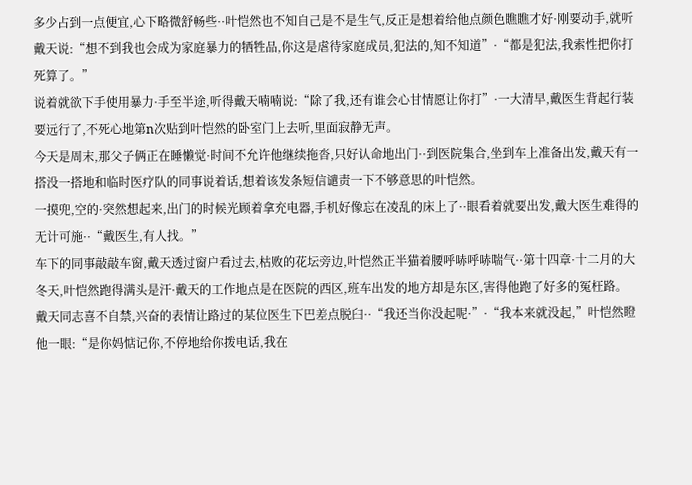多少占到一点便宜,心下略微舒畅些··叶恺然也不知自己是不是生气,反正是想着给他点颜色瞧瞧才好·刚要动手,就听戴天说:“想不到我也会成为家庭暴力的牺牲品,你这是虐待家庭成员,犯法的,知不知道”·“都是犯法,我索性把你打死算了。”
说着就欲下手使用暴力·手至半途,听得戴天喃喃说:“除了我,还有谁会心甘情愿让你打”·一大清早,戴医生背起行装要远行了,不死心地第n次贴到叶恺然的卧室门上去听,里面寂静无声。
今天是周末,那父子俩正在睡懒觉·时间不允许他继续拖沓,只好认命地出门··到医院集合,坐到车上准备出发,戴天有一搭没一搭地和临时医疗队的同事说着话,想着该发条短信谴责一下不够意思的叶恺然。
一摸兜,空的·突然想起来,出门的时候光顾着拿充电器,手机好像忘在凌乱的床上了··眼看着就要出发,戴大医生难得的无计可施··“戴医生,有人找。”
车下的同事敲敲车窗,戴天透过窗户看过去,枯败的花坛旁边,叶恺然正半猫着腰呼哧呼哧喘气··第十四章·十二月的大冬天,叶恺然跑得满头是汗·戴天的工作地点是在医院的西区,班车出发的地方却是东区,害得他跑了好多的冤枉路。
戴天同志喜不自禁,兴奋的表情让路过的某位医生下巴差点脱臼··“我还当你没起呢·”·“我本来就没起,”叶恺然瞪他一眼:“是你妈惦记你,不停地给你拨电话,我在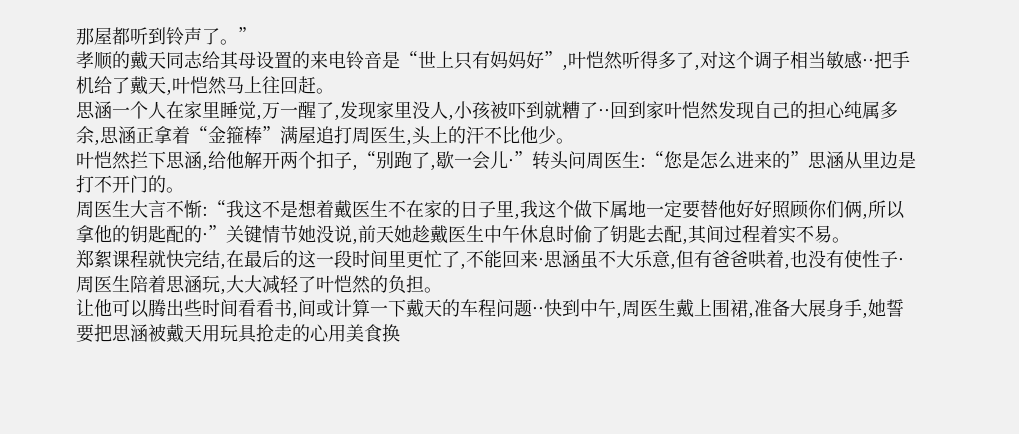那屋都听到铃声了。”
孝顺的戴天同志给其母设置的来电铃音是“世上只有妈妈好”,叶恺然听得多了,对这个调子相当敏感··把手机给了戴天,叶恺然马上往回赶。
思涵一个人在家里睡觉,万一醒了,发现家里没人,小孩被吓到就糟了··回到家叶恺然发现自己的担心纯属多余,思涵正拿着“金箍棒”满屋追打周医生,头上的汗不比他少。
叶恺然拦下思涵,给他解开两个扣子,“别跑了,歇一会儿·”转头问周医生:“您是怎么进来的”思涵从里边是打不开门的。
周医生大言不惭:“我这不是想着戴医生不在家的日子里,我这个做下属地一定要替他好好照顾你们俩,所以拿他的钥匙配的·”关键情节她没说,前天她趁戴医生中午休息时偷了钥匙去配,其间过程着实不易。
郑絮课程就快完结,在最后的这一段时间里更忙了,不能回来·思涵虽不大乐意,但有爸爸哄着,也没有使性子·周医生陪着思涵玩,大大减轻了叶恺然的负担。
让他可以腾出些时间看看书,间或计算一下戴天的车程问题··快到中午,周医生戴上围裙,准备大展身手,她誓要把思涵被戴天用玩具抢走的心用美食换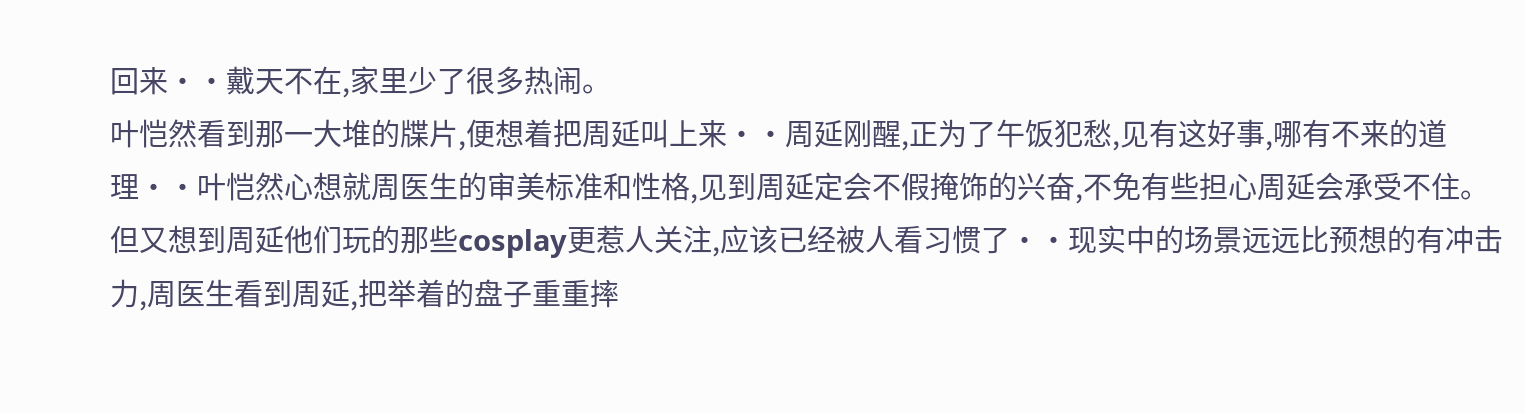回来··戴天不在,家里少了很多热闹。
叶恺然看到那一大堆的牒片,便想着把周延叫上来··周延刚醒,正为了午饭犯愁,见有这好事,哪有不来的道理··叶恺然心想就周医生的审美标准和性格,见到周延定会不假掩饰的兴奋,不免有些担心周延会承受不住。
但又想到周延他们玩的那些cosplay更惹人关注,应该已经被人看习惯了··现实中的场景远远比预想的有冲击力,周医生看到周延,把举着的盘子重重摔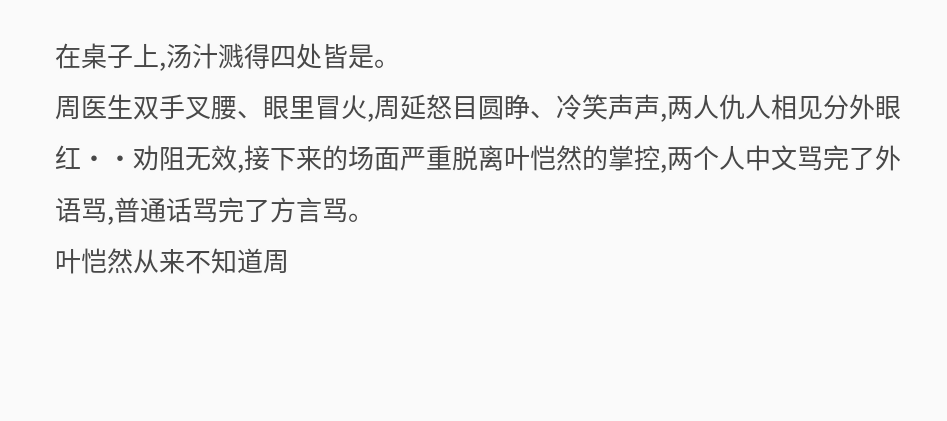在桌子上,汤汁溅得四处皆是。
周医生双手叉腰、眼里冒火,周延怒目圆睁、冷笑声声,两人仇人相见分外眼红··劝阻无效,接下来的场面严重脱离叶恺然的掌控,两个人中文骂完了外语骂,普通话骂完了方言骂。
叶恺然从来不知道周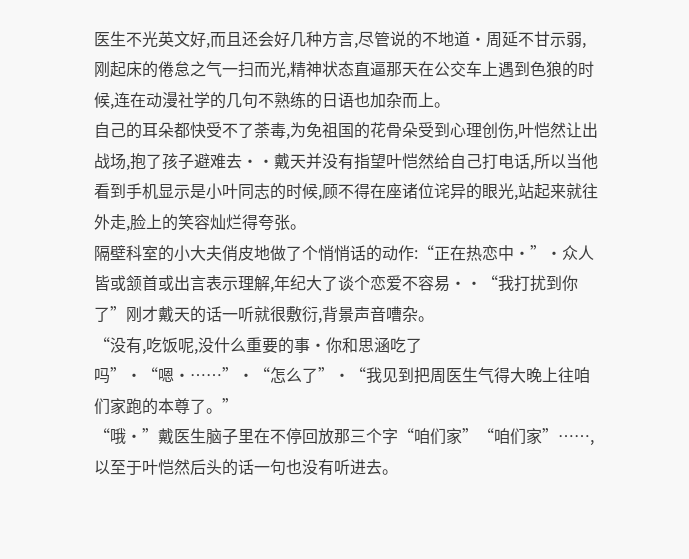医生不光英文好,而且还会好几种方言,尽管说的不地道·周延不甘示弱,刚起床的倦怠之气一扫而光,精神状态直逼那天在公交车上遇到色狼的时候,连在动漫社学的几句不熟练的日语也加杂而上。
自己的耳朵都快受不了荼毒,为免祖国的花骨朵受到心理创伤,叶恺然让出战场,抱了孩子避难去··戴天并没有指望叶恺然给自己打电话,所以当他看到手机显示是小叶同志的时候,顾不得在座诸位诧异的眼光,站起来就往外走,脸上的笑容灿烂得夸张。
隔壁科室的小大夫俏皮地做了个悄悄话的动作:“正在热恋中·”·众人皆或颔首或出言表示理解,年纪大了谈个恋爱不容易··“我打扰到你了”刚才戴天的话一听就很敷衍,背景声音嘈杂。
“没有,吃饭呢,没什么重要的事·你和思涵吃了吗”·“嗯·……”·“怎么了”·“我见到把周医生气得大晚上往咱们家跑的本尊了。”
“哦·”戴医生脑子里在不停回放那三个字“咱们家”“咱们家”……,以至于叶恺然后头的话一句也没有听进去。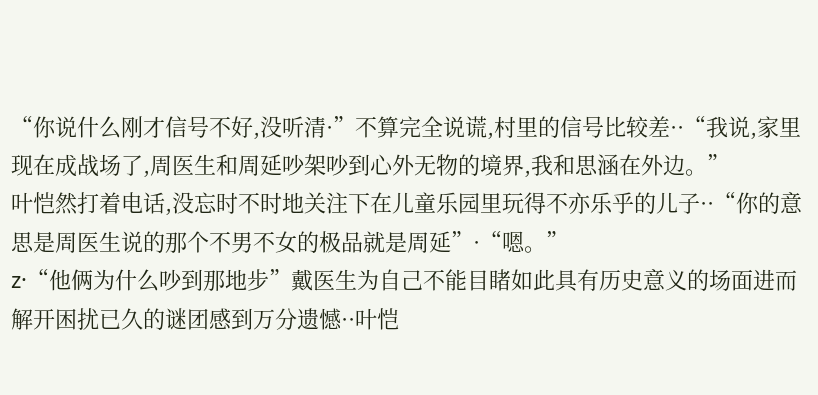“你说什么刚才信号不好,没听清·”不算完全说谎,村里的信号比较差··“我说,家里现在成战场了,周医生和周延吵架吵到心外无物的境界,我和思涵在外边。”
叶恺然打着电话,没忘时不时地关注下在儿童乐园里玩得不亦乐乎的儿子··“你的意思是周医生说的那个不男不女的极品就是周延”·“嗯。”
z·“他俩为什么吵到那地步”戴医生为自己不能目睹如此具有历史意义的场面进而解开困扰已久的谜团感到万分遗憾··叶恺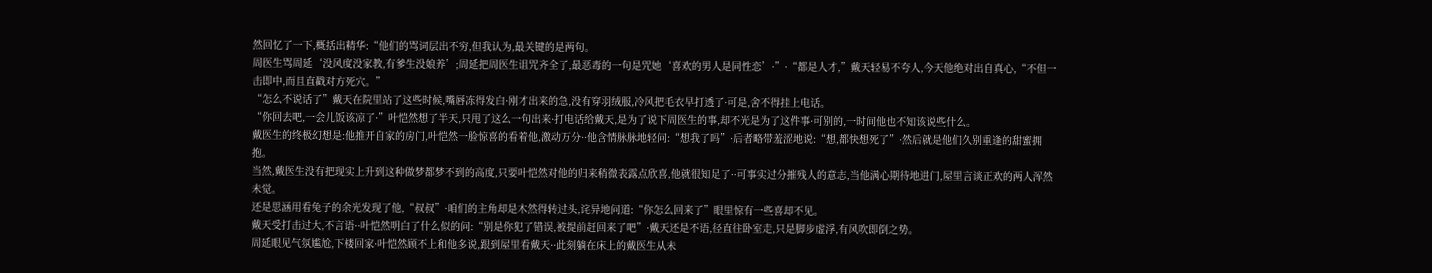然回忆了一下,概括出精华:“他们的骂词层出不穷,但我认为,最关键的是两句。
周医生骂周延‘没风度没家教,有爹生没娘养’;周延把周医生诅咒齐全了,最恶毒的一句是咒她‘喜欢的男人是同性恋’·”·“都是人才,”戴天轻易不夸人,今天他绝对出自真心,“不但一击即中,而且直戳对方死穴。”
“怎么不说话了”戴天在院里站了这些时候,嘴唇冻得发白·刚才出来的急,没有穿羽绒服,冷风把毛衣早打透了·可是,舍不得挂上电话。
“你回去吧,一会儿饭该凉了·”叶恺然想了半天,只甩了这么一句出来·打电话给戴天,是为了说下周医生的事,却不光是为了这件事·可别的,一时间他也不知该说些什么。
戴医生的终极幻想是:他推开自家的房门,叶恺然一脸惊喜的看着他,激动万分··他含情脉脉地轻问:“想我了吗”·后者略带羞涩地说:“想,都快想死了”·然后就是他们久别重逢的甜蜜拥抱。
当然,戴医生没有把现实上升到这种做梦都梦不到的高度,只要叶恺然对他的归来稍微表露点欣喜,他就很知足了··可事实过分摧残人的意志,当他满心期待地进门,屋里言谈正欢的两人浑然未觉。
还是思涵用看兔子的余光发现了他,“叔叔”·咱们的主角却是木然得转过头,诧异地问道:“你怎么回来了”眼里惊有一些喜却不见。
戴天受打击过大,不言语··叶恺然明白了什么似的问:“别是你犯了错误,被提前赶回来了吧”·戴天还是不语,径直往卧室走,只是脚步虚浮,有风吹即倒之势。
周延眼见气氛尴尬,下楼回家·叶恺然顾不上和他多说,跟到屋里看戴天··此刻躺在床上的戴医生从未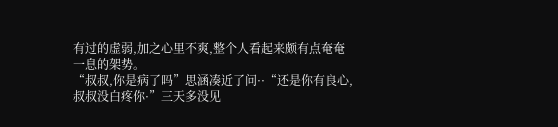有过的虚弱,加之心里不爽,整个人看起来颇有点奄奄一息的架势。
“叔叔,你是病了吗”思涵凑近了问··“还是你有良心,叔叔没白疼你·”三天多没见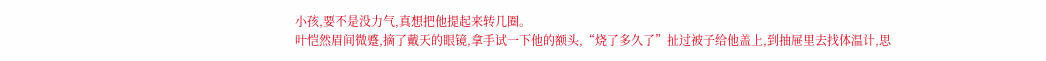小孩,要不是没力气,真想把他提起来转几圈。
叶恺然眉间微蹙,摘了戴天的眼镜,拿手试一下他的额头,“烧了多久了”扯过被子给他盖上,到抽屉里去找体温计,思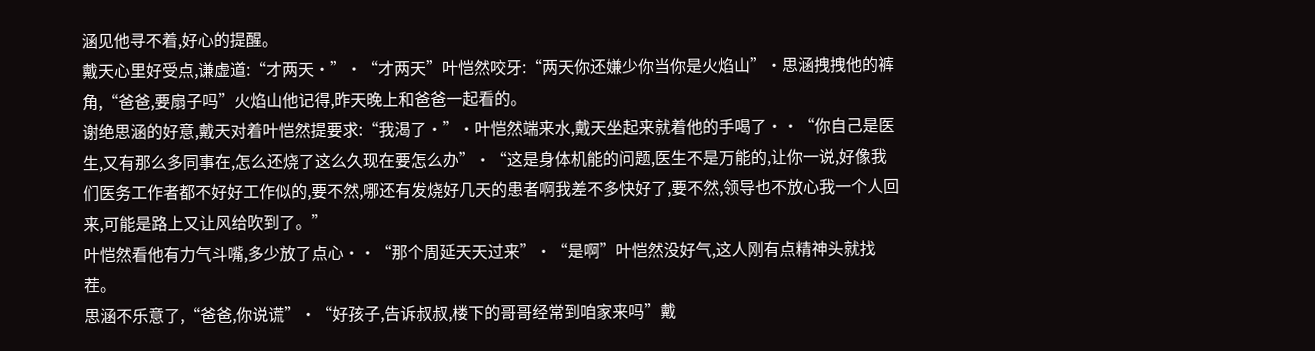涵见他寻不着,好心的提醒。
戴天心里好受点,谦虚道:“才两天·”·“才两天”叶恺然咬牙:“两天你还嫌少你当你是火焰山”·思涵拽拽他的裤角,“爸爸,要扇子吗”火焰山他记得,昨天晚上和爸爸一起看的。
谢绝思涵的好意,戴天对着叶恺然提要求:“我渴了·”·叶恺然端来水,戴天坐起来就着他的手喝了··“你自己是医生,又有那么多同事在,怎么还烧了这么久现在要怎么办”·“这是身体机能的问题,医生不是万能的,让你一说,好像我们医务工作者都不好好工作似的,要不然,哪还有发烧好几天的患者啊我差不多快好了,要不然,领导也不放心我一个人回来,可能是路上又让风给吹到了。”
叶恺然看他有力气斗嘴,多少放了点心··“那个周延天天过来”·“是啊”叶恺然没好气,这人刚有点精神头就找茬。
思涵不乐意了,“爸爸,你说谎”·“好孩子,告诉叔叔,楼下的哥哥经常到咱家来吗”戴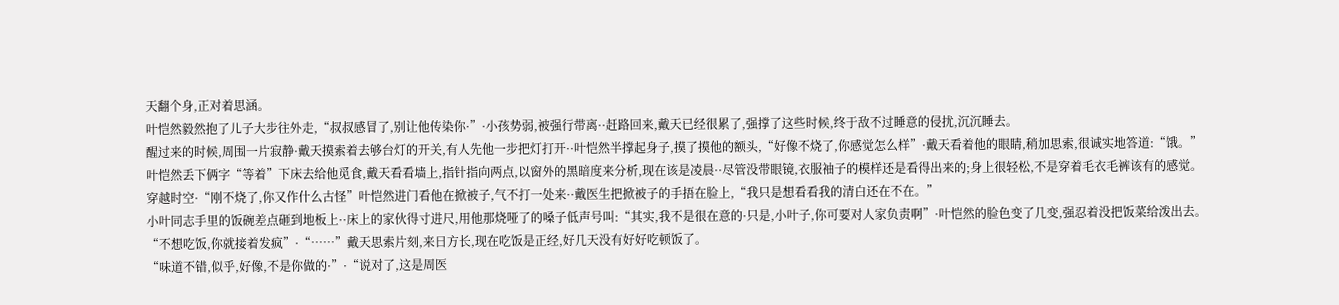天翻个身,正对着思涵。
叶恺然毅然抱了儿子大步往外走,“叔叔感冒了,别让他传染你·”·小孩势弱,被强行带离··赶路回来,戴天已经很累了,强撑了这些时候,终于敌不过睡意的侵扰,沉沉睡去。
醒过来的时候,周围一片寂静·戴天摸索着去够台灯的开关,有人先他一步把灯打开··叶恺然半撑起身子,摸了摸他的额头,“好像不烧了,你感觉怎么样”·戴天看着他的眼睛,稍加思索,很诚实地答道:“饿。”
叶恺然丢下俩字“等着”下床去给他觅食,戴天看看墙上,指针指向两点,以窗外的黑暗度来分析,现在该是凌晨··尽管没带眼镜,衣服袖子的模样还是看得出来的;身上很轻松,不是穿着毛衣毛裤该有的感觉。
穿越时空·“刚不烧了,你又作什么古怪”叶恺然进门看他在掀被子,气不打一处来··戴医生把掀被子的手捂在脸上,“我只是想看看我的清白还在不在。”
小叶同志手里的饭碗差点砸到地板上··床上的家伙得寸进尺,用他那烧哑了的嗓子低声号叫:“其实,我不是很在意的·只是,小叶子,你可要对人家负责啊”·叶恺然的脸色变了几变,强忍着没把饭菜给泼出去。
“不想吃饭,你就接着发疯”·“……”戴天思索片刻,来日方长,现在吃饭是正经,好几天没有好好吃顿饭了。
“味道不错,似乎,好像,不是你做的·”·“说对了,这是周医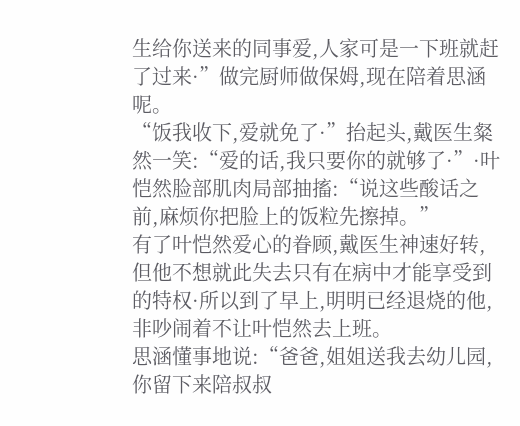生给你送来的同事爱,人家可是一下班就赶了过来·”做完厨师做保姆,现在陪着思涵呢。
“饭我收下,爱就免了·”抬起头,戴医生粲然一笑:“爱的话,我只要你的就够了·”·叶恺然脸部肌肉局部抽搐:“说这些酸话之前,麻烦你把脸上的饭粒先擦掉。”
有了叶恺然爱心的眷顾,戴医生神速好转,但他不想就此失去只有在病中才能享受到的特权·所以到了早上,明明已经退烧的他,非吵闹着不让叶恺然去上班。
思涵懂事地说:“爸爸,姐姐送我去幼儿园,你留下来陪叔叔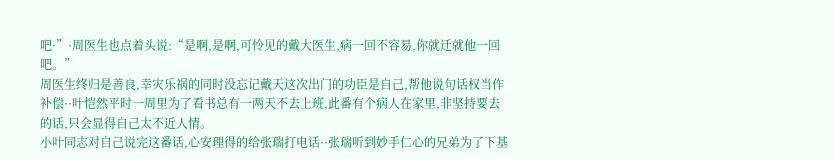吧·”·周医生也点着头说:“是啊,是啊,可怜见的戴大医生,病一回不容易,你就迁就他一回吧。”
周医生终归是善良,幸灾乐祸的同时没忘记戴天这次出门的功臣是自己,帮他说句话权当作补偿··叶恺然平时一周里为了看书总有一两天不去上班,此番有个病人在家里,非坚持要去的话,只会显得自己太不近人情。
小叶同志对自己说完这番话,心安理得的给张瑞打电话··张瑞听到妙手仁心的兄弟为了下基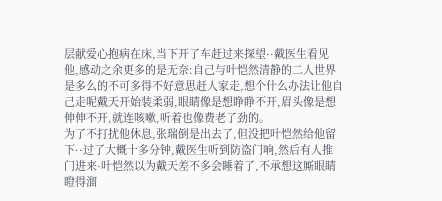层献爱心抱病在床,当下开了车赶过来探望··戴医生看见他,感动之余更多的是无奈:自己与叶恺然清静的二人世界是多么的不可多得不好意思赶人家走,想个什么办法让他自己走呢戴天开始装柔弱,眼睛像是想睁睁不开,眉头像是想伸伸不开,就连咳嗽,听着也像费老了劲的。
为了不打扰他休息,张瑞倒是出去了,但没把叶恺然给他留下··过了大概十多分钟,戴医生听到防盗门响,然后有人推门进来·叶恺然以为戴天差不多会睡着了,不承想这厮眼睛瞪得溜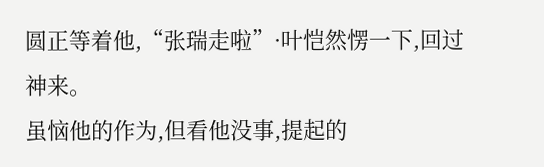圆正等着他,“张瑞走啦”·叶恺然愣一下,回过神来。
虽恼他的作为,但看他没事,提起的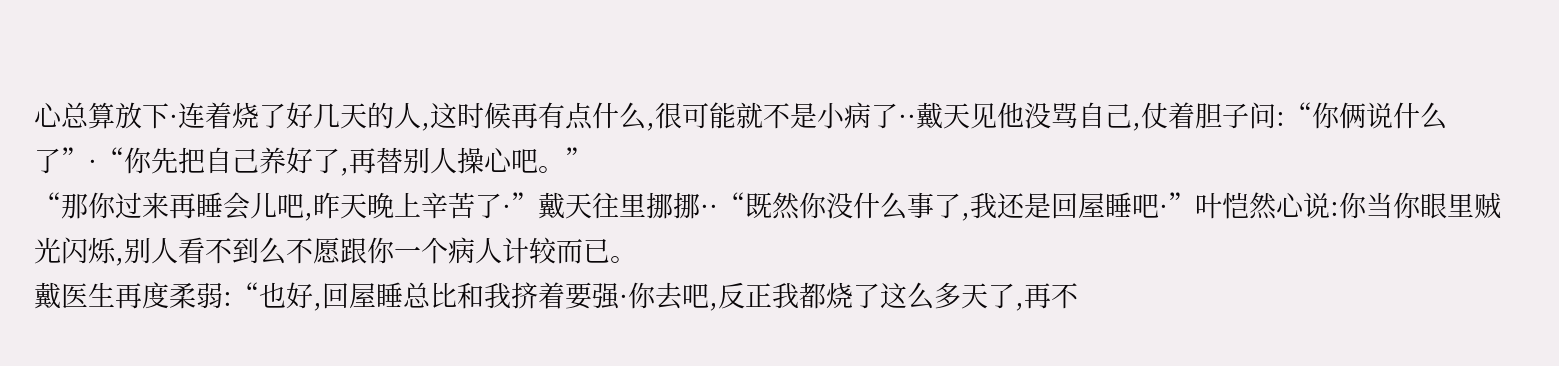心总算放下·连着烧了好几天的人,这时候再有点什么,很可能就不是小病了··戴天见他没骂自己,仗着胆子问:“你俩说什么了”·“你先把自己养好了,再替别人操心吧。”
“那你过来再睡会儿吧,昨天晚上辛苦了·”戴天往里挪挪··“既然你没什么事了,我还是回屋睡吧·”叶恺然心说:你当你眼里贼光闪烁,别人看不到么不愿跟你一个病人计较而已。
戴医生再度柔弱:“也好,回屋睡总比和我挤着要强·你去吧,反正我都烧了这么多天了,再不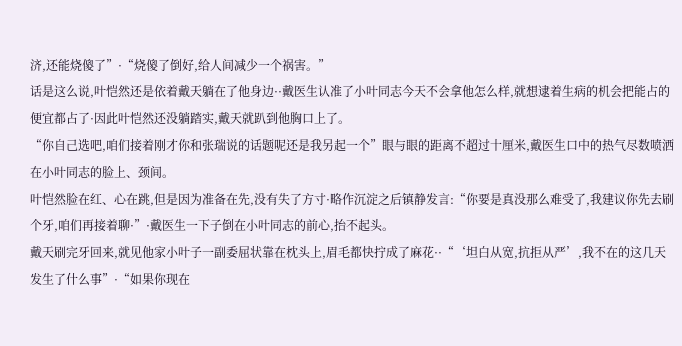济,还能烧傻了”·“烧傻了倒好,给人间减少一个祸害。”
话是这么说,叶恺然还是依着戴天躺在了他身边··戴医生认准了小叶同志今天不会拿他怎么样,就想逮着生病的机会把能占的便宜都占了·因此叶恺然还没躺踏实,戴天就趴到他胸口上了。
“你自己选吧,咱们接着刚才你和张瑞说的话题呢还是我另起一个”眼与眼的距离不超过十厘米,戴医生口中的热气尽数喷洒在小叶同志的脸上、颈间。
叶恺然脸在红、心在跳,但是因为准备在先,没有失了方寸·略作沉淀之后镇静发言:“你要是真没那么难受了,我建议你先去刷个牙,咱们再接着聊·”·戴医生一下子倒在小叶同志的前心,抬不起头。
戴天刷完牙回来,就见他家小叶子一副委屈状靠在枕头上,眉毛都快拧成了麻花··“‘坦白从宽,抗拒从严’,我不在的这几天发生了什么事”·“如果你现在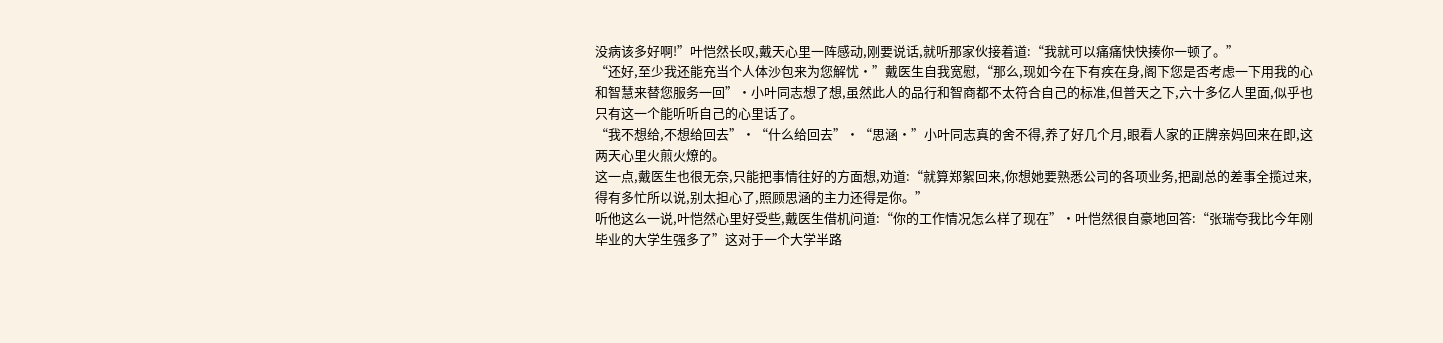没病该多好啊!”叶恺然长叹,戴天心里一阵感动,刚要说话,就听那家伙接着道:“我就可以痛痛快快揍你一顿了。”
“还好,至少我还能充当个人体沙包来为您解忧·”戴医生自我宽慰,“那么,现如今在下有疾在身,阁下您是否考虑一下用我的心和智慧来替您服务一回”·小叶同志想了想,虽然此人的品行和智商都不太符合自己的标准,但普天之下,六十多亿人里面,似乎也只有这一个能听听自己的心里话了。
“我不想给,不想给回去”·“什么给回去”·“思涵·”小叶同志真的舍不得,养了好几个月,眼看人家的正牌亲妈回来在即,这两天心里火煎火燎的。
这一点,戴医生也很无奈,只能把事情往好的方面想,劝道:“就算郑絮回来,你想她要熟悉公司的各项业务,把副总的差事全揽过来,得有多忙所以说,别太担心了,照顾思涵的主力还得是你。”
听他这么一说,叶恺然心里好受些,戴医生借机问道:“你的工作情况怎么样了现在”·叶恺然很自豪地回答:“张瑞夸我比今年刚毕业的大学生强多了”这对于一个大学半路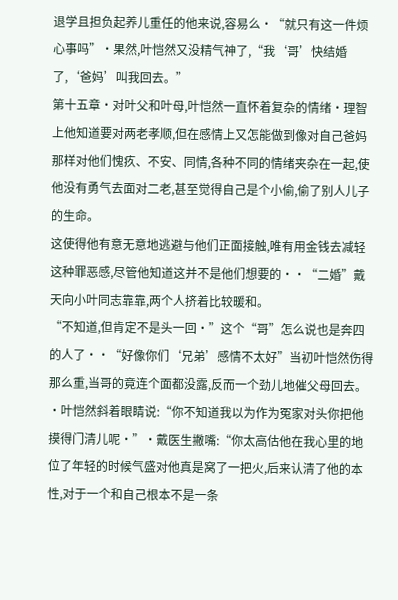退学且担负起养儿重任的他来说,容易么·“就只有这一件烦心事吗”·果然,叶恺然又没精气神了,“我‘哥’快结婚了,‘爸妈’叫我回去。”
第十五章·对叶父和叶母,叶恺然一直怀着复杂的情绪·理智上他知道要对两老孝顺,但在感情上又怎能做到像对自己爸妈那样对他们愧疚、不安、同情,各种不同的情绪夹杂在一起,使他没有勇气去面对二老,甚至觉得自己是个小偷,偷了别人儿子的生命。
这使得他有意无意地逃避与他们正面接触,唯有用金钱去减轻这种罪恶感,尽管他知道这并不是他们想要的··“二婚”戴天向小叶同志靠靠,两个人挤着比较暖和。
“不知道,但肯定不是头一回·”这个“哥”怎么说也是奔四的人了··“好像你们‘兄弟’感情不太好”当初叶恺然伤得那么重,当哥的竟连个面都没露,反而一个劲儿地催父母回去。
·叶恺然斜着眼睛说:“你不知道我以为作为冤家对头你把他摸得门清儿呢·”·戴医生撇嘴:“你太高估他在我心里的地位了年轻的时候气盛对他真是窝了一把火,后来认清了他的本性,对于一个和自己根本不是一条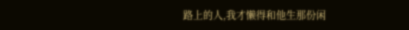路上的人,我才懒得和他生那份闲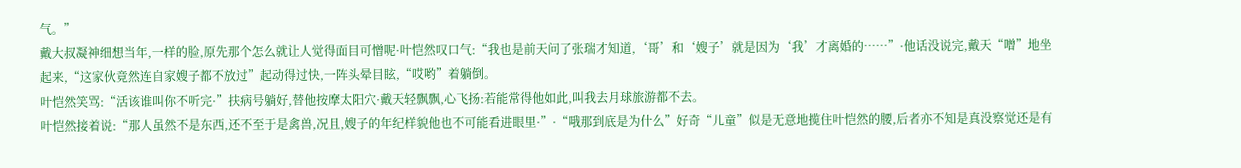气。”
戴大叔凝神细想当年,一样的脸,原先那个怎么就让人觉得面目可憎呢·叶恺然叹口气:“我也是前天问了张瑞才知道,‘哥’和‘嫂子’就是因为‘我’才离婚的……”·他话没说完,戴天“噌”地坐起来,“这家伙竟然连自家嫂子都不放过”起动得过快,一阵头晕目眩,“哎哟”着躺倒。
叶恺然笑骂:“活该谁叫你不听完·”扶病号躺好,替他按摩太阳穴·戴天轻飘飘,心飞扬:若能常得他如此,叫我去月球旅游都不去。
叶恺然接着说:“那人虽然不是东西,还不至于是禽兽,况且,嫂子的年纪样貌他也不可能看进眼里·”·“哦那到底是为什么”好奇“儿童”似是无意地揽住叶恺然的腰,后者亦不知是真没察觉还是有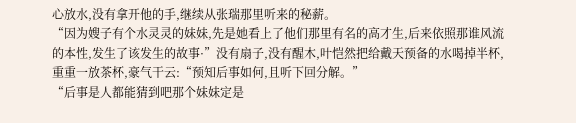心放水,没有拿开他的手,继续从张瑞那里听来的秘薪。
“因为嫂子有个水灵灵的妹妹,先是她看上了他们那里有名的高才生,后来依照那谁风流的本性,发生了该发生的故事·”没有扇子,没有醒木,叶恺然把给戴天预备的水喝掉半杯,重重一放茶杯,豪气干云:“预知后事如何,且听下回分解。”
“后事是人都能猜到吧那个妹妹定是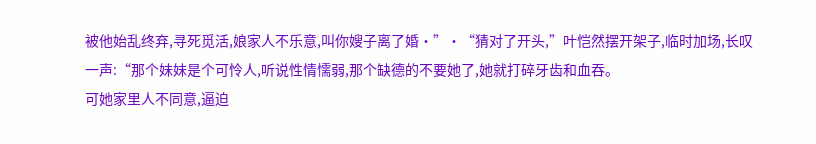被他始乱终弃,寻死觅活,娘家人不乐意,叫你嫂子离了婚·”·“猜对了开头,”叶恺然摆开架子,临时加场,长叹一声:“那个妹妹是个可怜人,听说性情懦弱,那个缺德的不要她了,她就打碎牙齿和血吞。
可她家里人不同意,逼迫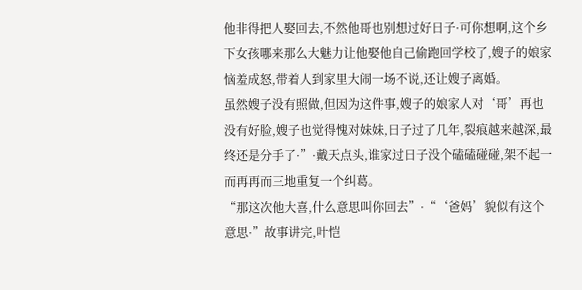他非得把人娶回去,不然他哥也别想过好日子·可你想啊,这个乡下女孩哪来那么大魅力让他娶他自己偷跑回学校了,嫂子的娘家恼羞成怒,带着人到家里大闹一场不说,还让嫂子离婚。
虽然嫂子没有照做,但因为这件事,嫂子的娘家人对‘哥’再也没有好脸,嫂子也觉得愧对妹妹,日子过了几年,裂痕越来越深,最终还是分手了·”·戴天点头,谁家过日子没个磕磕碰碰,架不起一而再再而三地重复一个纠葛。
“那这次他大喜,什么意思叫你回去”·“‘爸妈’貌似有这个意思·”故事讲完,叶恺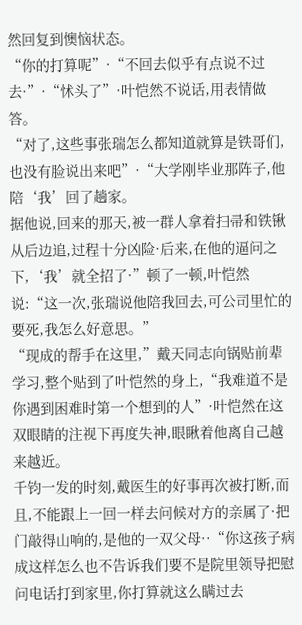然回复到懊恼状态。
“你的打算呢”·“不回去似乎有点说不过去·”·“怵头了”·叶恺然不说话,用表情做答。
“对了,这些事张瑞怎么都知道就算是铁哥们,也没有脸说出来吧”·“大学刚毕业那阵子,他陪‘我’回了趟家。
据他说,回来的那天,被一群人拿着扫帚和铁锹从后边追,过程十分凶险·后来,在他的逼问之下,‘我’就全招了·”顿了一顿,叶恺然说:“这一次,张瑞说他陪我回去,可公司里忙的要死,我怎么好意思。”
“现成的帮手在这里,”戴天同志向锅贴前辈学习,整个贴到了叶恺然的身上,“我难道不是你遇到困难时第一个想到的人”·叶恺然在这双眼睛的注视下再度失神,眼瞅着他离自己越来越近。
千钧一发的时刻,戴医生的好事再次被打断,而且,不能跟上一回一样去问候对方的亲属了·把门敲得山响的,是他的一双父母··“你这孩子病成这样怎么也不告诉我们要不是院里领导把慰问电话打到家里,你打算就这么瞒过去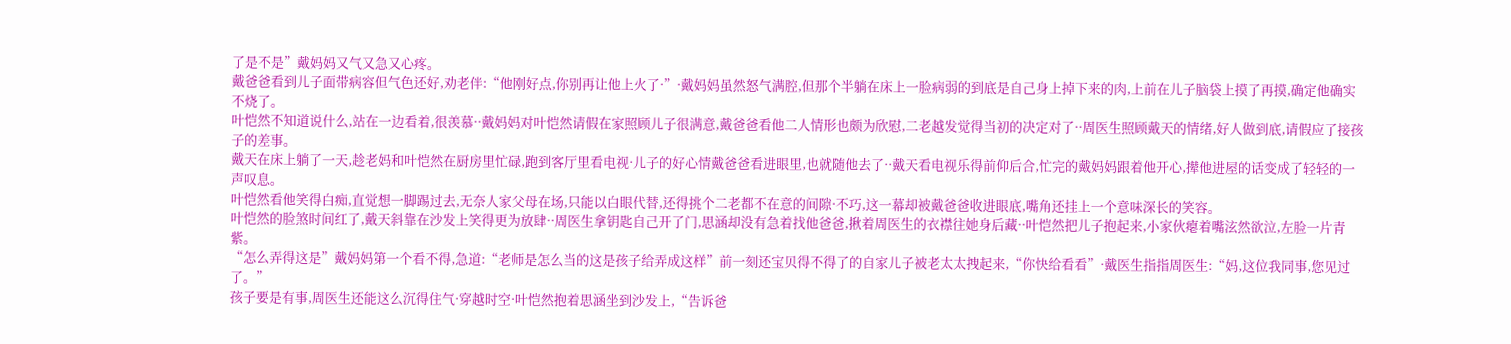了是不是”戴妈妈又气又急又心疼。
戴爸爸看到儿子面带病容但气色还好,劝老伴:“他刚好点,你别再让他上火了·”·戴妈妈虽然怒气满腔,但那个半躺在床上一脸病弱的到底是自己身上掉下来的肉,上前在儿子脑袋上摸了再摸,确定他确实不烧了。
叶恺然不知道说什么,站在一边看着,很羡慕··戴妈妈对叶恺然请假在家照顾儿子很满意,戴爸爸看他二人情形也颇为欣慰,二老越发觉得当初的决定对了··周医生照顾戴天的情绪,好人做到底,请假应了接孩子的差事。
戴天在床上躺了一天,趁老妈和叶恺然在厨房里忙碌,跑到客厅里看电视·儿子的好心情戴爸爸看进眼里,也就随他去了··戴天看电视乐得前仰后合,忙完的戴妈妈跟着他开心,撵他进屋的话变成了轻轻的一声叹息。
叶恺然看他笑得白痴,直觉想一脚踢过去,无奈人家父母在场,只能以白眼代替,还得挑个二老都不在意的间隙·不巧,这一幕却被戴爸爸收进眼底,嘴角还挂上一个意味深长的笑容。
叶恺然的脸煞时间红了,戴天斜靠在沙发上笑得更为放肆··周医生拿钥匙自己开了门,思涵却没有急着找他爸爸,揪着周医生的衣襟往她身后藏··叶恺然把儿子抱起来,小家伙瘪着嘴泫然欲泣,左脸一片青紫。
“怎么弄得这是”戴妈妈第一个看不得,急道:“老师是怎么当的这是孩子给弄成这样”前一刻还宝贝得不得了的自家儿子被老太太拽起来,“你快给看看”·戴医生指指周医生:“妈,这位我同事,您见过了。”
孩子要是有事,周医生还能这么沉得住气·穿越时空·叶恺然抱着思涵坐到沙发上,“告诉爸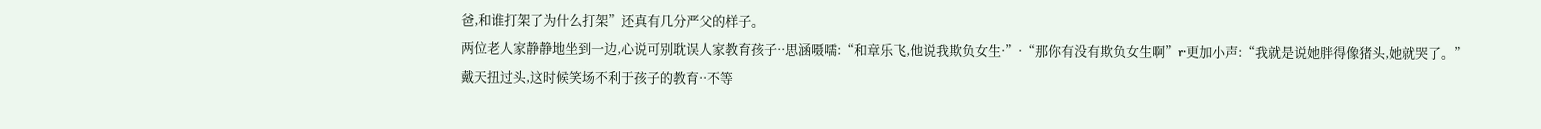爸,和谁打架了为什么打架”还真有几分严父的样子。
两位老人家静静地坐到一边,心说可别耽误人家教育孩子··思涵嗫嚅:“和章乐飞,他说我欺负女生·”·“那你有没有欺负女生啊”r·更加小声:“我就是说她胖得像猪头,她就哭了。”
戴天扭过头,这时候笑场不利于孩子的教育··不等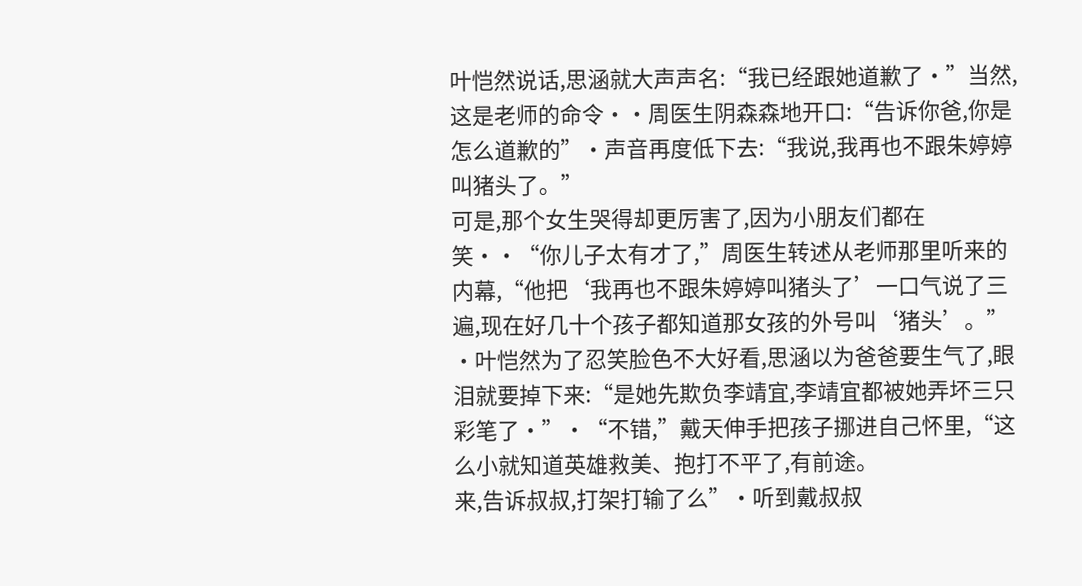叶恺然说话,思涵就大声声名:“我已经跟她道歉了·”当然,这是老师的命令··周医生阴森森地开口:“告诉你爸,你是怎么道歉的”·声音再度低下去:“我说,我再也不跟朱婷婷叫猪头了。”
可是,那个女生哭得却更厉害了,因为小朋友们都在笑··“你儿子太有才了,”周医生转述从老师那里听来的内幕,“他把‘我再也不跟朱婷婷叫猪头了’一口气说了三遍,现在好几十个孩子都知道那女孩的外号叫‘猪头’。”
·叶恺然为了忍笑脸色不大好看,思涵以为爸爸要生气了,眼泪就要掉下来:“是她先欺负李靖宜,李靖宜都被她弄坏三只彩笔了·”·“不错,”戴天伸手把孩子挪进自己怀里,“这么小就知道英雄救美、抱打不平了,有前途。
来,告诉叔叔,打架打输了么”·听到戴叔叔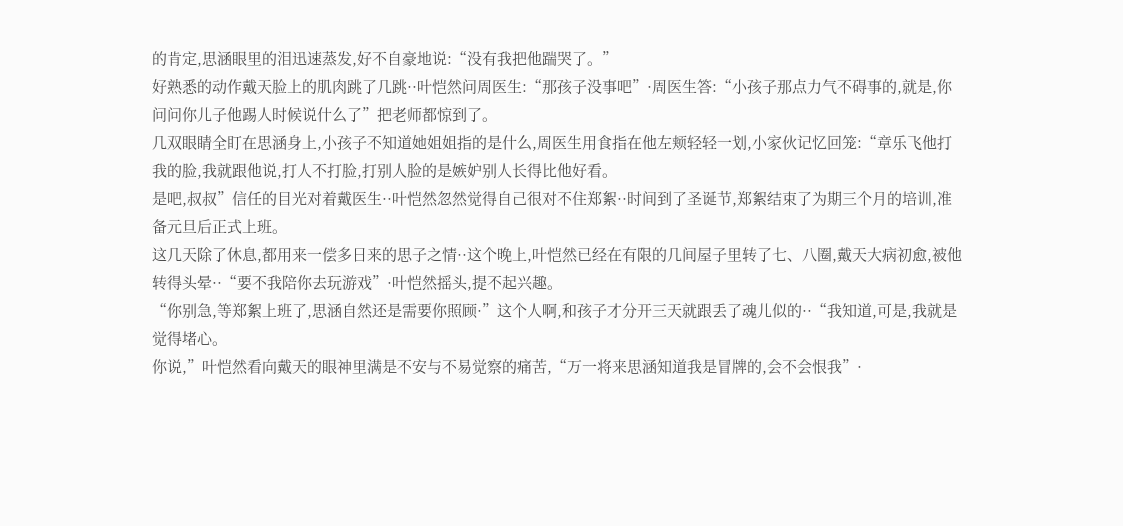的肯定,思涵眼里的泪迅速蒸发,好不自豪地说:“没有我把他踹哭了。”
好熟悉的动作戴天脸上的肌肉跳了几跳··叶恺然问周医生:“那孩子没事吧”·周医生答:“小孩子那点力气不碍事的,就是,你问问你儿子他踢人时候说什么了”把老师都惊到了。
几双眼睛全盯在思涵身上,小孩子不知道她姐姐指的是什么,周医生用食指在他左颊轻轻一划,小家伙记忆回笼:“章乐飞他打我的脸,我就跟他说,打人不打脸,打别人脸的是嫉妒别人长得比他好看。
是吧,叔叔”信任的目光对着戴医生··叶恺然忽然觉得自己很对不住郑絮··时间到了圣诞节,郑絮结束了为期三个月的培训,准备元旦后正式上班。
这几天除了休息,都用来一偿多日来的思子之情··这个晚上,叶恺然已经在有限的几间屋子里转了七、八圈,戴天大病初愈,被他转得头晕··“要不我陪你去玩游戏”·叶恺然摇头,提不起兴趣。
“你别急,等郑絮上班了,思涵自然还是需要你照顾·”这个人啊,和孩子才分开三天就跟丢了魂儿似的··“我知道,可是,我就是觉得堵心。
你说,”叶恺然看向戴天的眼神里满是不安与不易觉察的痛苦,“万一将来思涵知道我是冒牌的,会不会恨我”·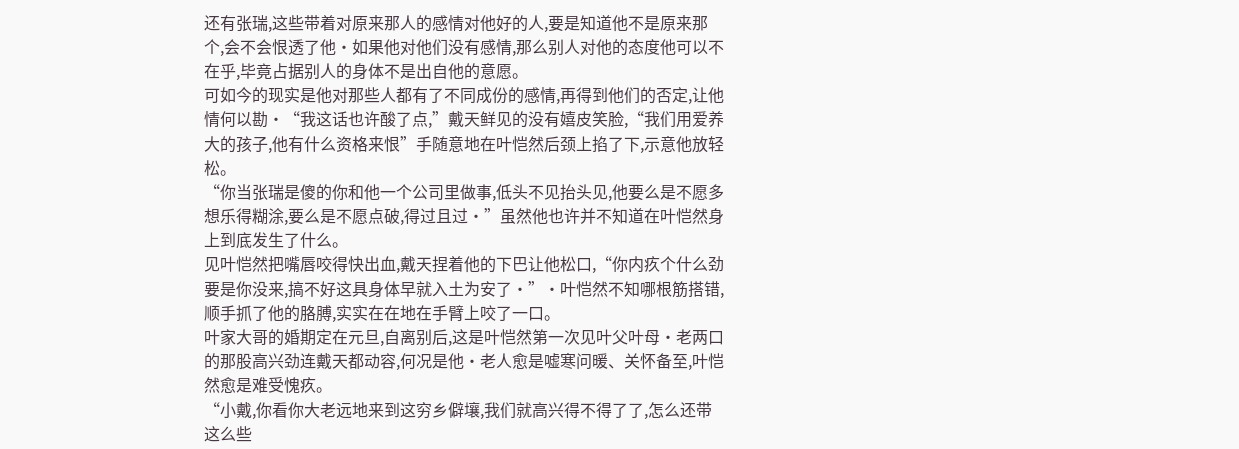还有张瑞,这些带着对原来那人的感情对他好的人,要是知道他不是原来那个,会不会恨透了他·如果他对他们没有感情,那么别人对他的态度他可以不在乎,毕竟占据别人的身体不是出自他的意愿。
可如今的现实是他对那些人都有了不同成份的感情,再得到他们的否定,让他情何以勘·“我这话也许酸了点,”戴天鲜见的没有嬉皮笑脸,“我们用爱养大的孩子,他有什么资格来恨”手随意地在叶恺然后颈上掐了下,示意他放轻松。
“你当张瑞是傻的你和他一个公司里做事,低头不见抬头见,他要么是不愿多想乐得糊涂,要么是不愿点破,得过且过·”虽然他也许并不知道在叶恺然身上到底发生了什么。
见叶恺然把嘴唇咬得快出血,戴天捏着他的下巴让他松口,“你内疚个什么劲要是你没来,搞不好这具身体早就入土为安了·”·叶恺然不知哪根筋搭错,顺手抓了他的胳膊,实实在在地在手臂上咬了一口。
叶家大哥的婚期定在元旦,自离别后,这是叶恺然第一次见叶父叶母·老两口的那股高兴劲连戴天都动容,何况是他·老人愈是嘘寒问暖、关怀备至,叶恺然愈是难受愧疚。
“小戴,你看你大老远地来到这穷乡僻壤,我们就高兴得不得了了,怎么还带这么些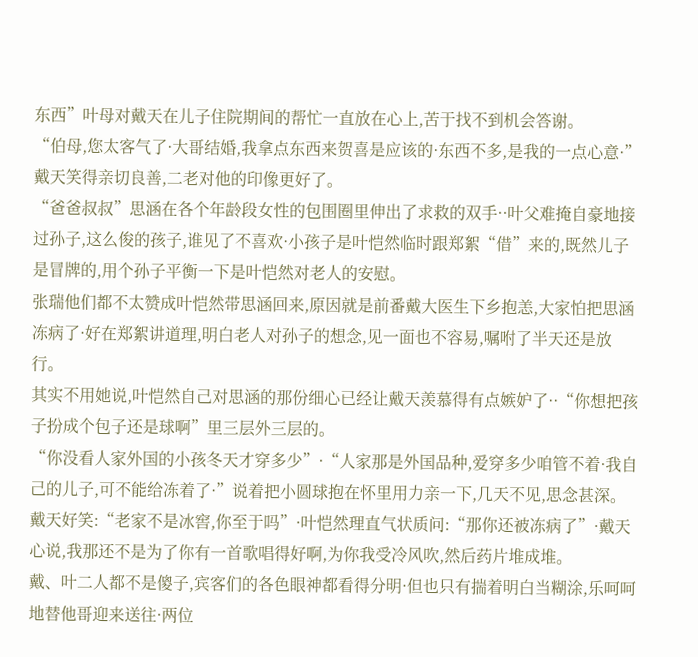东西”叶母对戴天在儿子住院期间的帮忙一直放在心上,苦于找不到机会答谢。
“伯母,您太客气了·大哥结婚,我拿点东西来贺喜是应该的·东西不多,是我的一点心意·”戴天笑得亲切良善,二老对他的印像更好了。
“爸爸叔叔”思涵在各个年龄段女性的包围圈里伸出了求救的双手··叶父难掩自豪地接过孙子,这么俊的孩子,谁见了不喜欢·小孩子是叶恺然临时跟郑絮“借”来的,既然儿子是冒牌的,用个孙子平衡一下是叶恺然对老人的安慰。
张瑞他们都不太赞成叶恺然带思涵回来,原因就是前番戴大医生下乡抱恙,大家怕把思涵冻病了·好在郑絮讲道理,明白老人对孙子的想念,见一面也不容易,嘱咐了半天还是放行。
其实不用她说,叶恺然自己对思涵的那份细心已经让戴天羡慕得有点嫉妒了··“你想把孩子扮成个包子还是球啊”里三层外三层的。
“你没看人家外国的小孩冬天才穿多少”·“人家那是外国品种,爱穿多少咱管不着·我自己的儿子,可不能给冻着了·”说着把小圆球抱在怀里用力亲一下,几天不见,思念甚深。
戴天好笑:“老家不是冰窖,你至于吗”·叶恺然理直气状质问:“那你还被冻病了”·戴天心说,我那还不是为了你有一首歌唱得好啊,为你我受冷风吹,然后药片堆成堆。
戴、叶二人都不是傻子,宾客们的各色眼神都看得分明·但也只有揣着明白当糊涂,乐呵呵地替他哥迎来送往·两位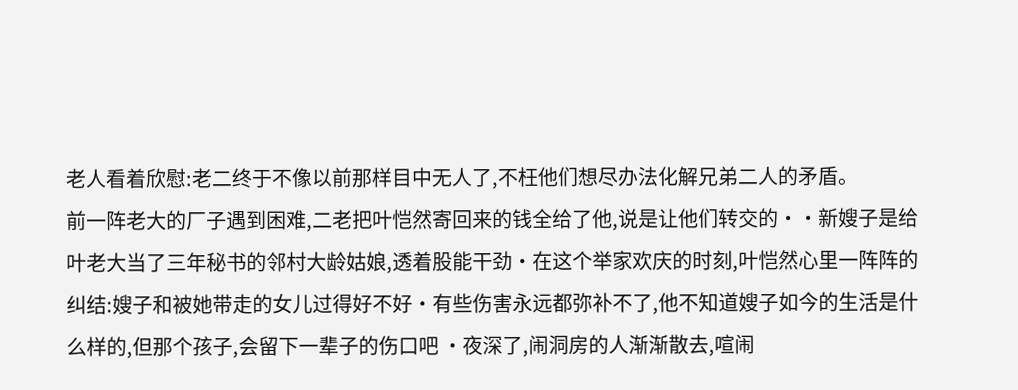老人看着欣慰:老二终于不像以前那样目中无人了,不枉他们想尽办法化解兄弟二人的矛盾。
前一阵老大的厂子遇到困难,二老把叶恺然寄回来的钱全给了他,说是让他们转交的··新嫂子是给叶老大当了三年秘书的邻村大龄姑娘,透着股能干劲·在这个举家欢庆的时刻,叶恺然心里一阵阵的纠结:嫂子和被她带走的女儿过得好不好·有些伤害永远都弥补不了,他不知道嫂子如今的生活是什么样的,但那个孩子,会留下一辈子的伤口吧 ·夜深了,闹洞房的人渐渐散去,喧闹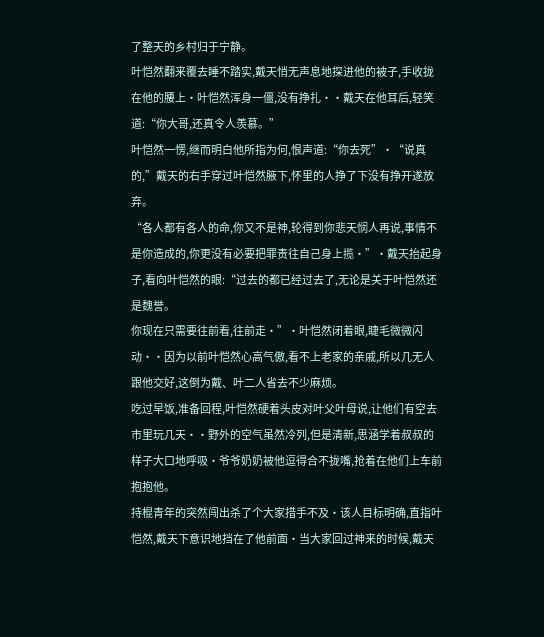了整天的乡村归于宁静。
叶恺然翻来覆去睡不踏实,戴天悄无声息地探进他的被子,手收拢在他的腰上·叶恺然浑身一僵,没有挣扎··戴天在他耳后,轻笑道:“你大哥,还真令人羡慕。”
叶恺然一愣,继而明白他所指为何,恨声道:“你去死”·“说真的,”戴天的右手穿过叶恺然腋下,怀里的人挣了下没有挣开遂放弃。
“各人都有各人的命,你又不是神,轮得到你悲天悯人再说,事情不是你造成的,你更没有必要把罪责往自己身上揽·”·戴天抬起身子,看向叶恺然的眼:“过去的都已经过去了,无论是关于叶恺然还是魏誉。
你现在只需要往前看,往前走·”·叶恺然闭着眼,睫毛微微闪动··因为以前叶恺然心高气傲,看不上老家的亲戚,所以几无人跟他交好,这倒为戴、叶二人省去不少麻烦。
吃过早饭,准备回程,叶恺然硬着头皮对叶父叶母说,让他们有空去市里玩几天··野外的空气虽然冷列,但是清新,思涵学着叔叔的样子大口地呼吸·爷爷奶奶被他逗得合不拢嘴,抢着在他们上车前抱抱他。
持棍青年的突然闯出杀了个大家措手不及·该人目标明确,直指叶恺然,戴天下意识地挡在了他前面·当大家回过神来的时候,戴天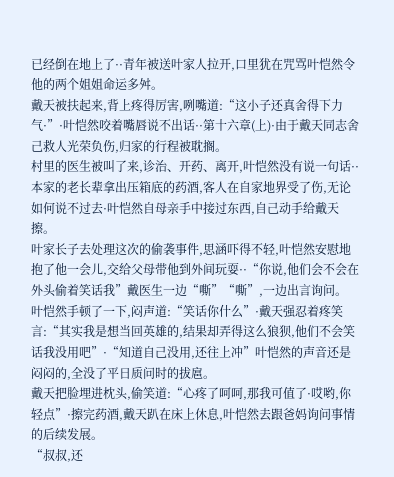已经倒在地上了··青年被送叶家人拉开,口里犹在咒骂叶恺然令他的两个姐姐命运多舛。
戴天被扶起来,背上疼得厉害,咧嘴道:“这小子还真舍得下力气·”·叶恺然咬着嘴唇说不出话··第十六章(上)·由于戴天同志舍己救人光荣负伤,归家的行程被耽搁。
村里的医生被叫了来,诊治、开药、离开,叶恺然没有说一句话··本家的老长辈拿出压箱底的药酒,客人在自家地界受了伤,无论如何说不过去·叶恺然自母亲手中接过东西,自己动手给戴天擦。
叶家长子去处理这次的偷袭事件,思涵吓得不轻,叶恺然安慰地抱了他一会儿,交给父母带他到外间玩耍··“你说,他们会不会在外头偷着笑话我”戴医生一边“嘶”“嘶”,一边出言询问。
叶恺然手顿了一下,闷声道:“笑话你什么”·戴天强忍着疼笑言:“其实我是想当回英雄的,结果却弄得这么狼狈,他们不会笑话我没用吧”·“知道自己没用,还往上冲”叶恺然的声音还是闷闷的,全没了平日质问时的拔扈。
戴天把脸埋进枕头,偷笑道:“心疼了呵呵,那我可值了·哎哟,你轻点”·擦完药酒,戴天趴在床上休息,叶恺然去跟爸妈询问事情的后续发展。
“叔叔,还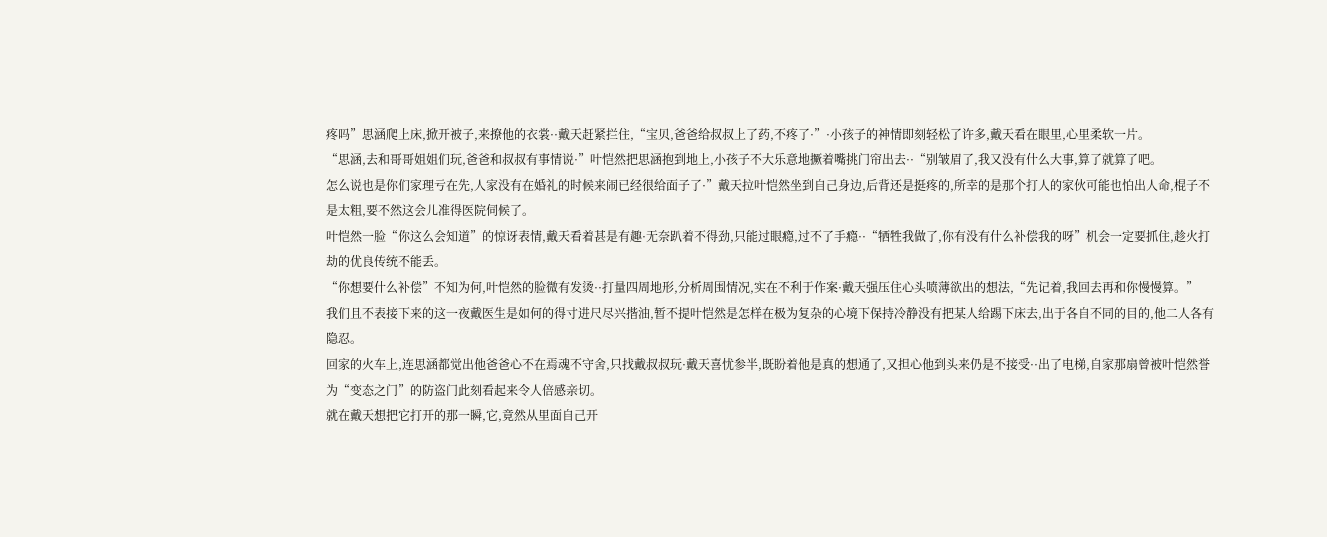疼吗”思涵爬上床,掀开被子,来撩他的衣裳··戴天赶紧拦住,“宝贝,爸爸给叔叔上了药,不疼了·”·小孩子的神情即刻轻松了许多,戴天看在眼里,心里柔软一片。
“思涵,去和哥哥姐姐们玩,爸爸和叔叔有事情说·”叶恺然把思涵抱到地上,小孩子不大乐意地撅着嘴挑门帘出去··“别皱眉了,我又没有什么大事,算了就算了吧。
怎么说也是你们家理亏在先,人家没有在婚礼的时候来闹已经很给面子了·”戴天拉叶恺然坐到自己身边,后背还是挺疼的,所幸的是那个打人的家伙可能也怕出人命,棍子不是太粗,要不然这会儿准得医院伺候了。
叶恺然一脸“你这么会知道”的惊讶表情,戴天看着甚是有趣·无奈趴着不得劲,只能过眼瘾,过不了手瘾··“牺牲我做了,你有没有什么补偿我的呀”机会一定要抓住,趁火打劫的优良传统不能丢。
“你想要什么补偿”不知为何,叶恺然的脸微有发烫··打量四周地形,分析周围情况,实在不利于作案·戴天强压住心头喷薄欲出的想法,“先记着,我回去再和你慢慢算。”
我们且不表接下来的这一夜戴医生是如何的得寸进尺尽兴揩油,暂不提叶恺然是怎样在极为复杂的心境下保持冷静没有把某人给踢下床去,出于各自不同的目的,他二人各有隐忍。
回家的火车上,连思涵都觉出他爸爸心不在焉魂不守舍,只找戴叔叔玩·戴天喜忧参半,既盼着他是真的想通了,又担心他到头来仍是不接受··出了电梯,自家那扇曾被叶恺然誉为“变态之门”的防盗门此刻看起来令人倍感亲切。
就在戴天想把它打开的那一瞬,它,竟然从里面自己开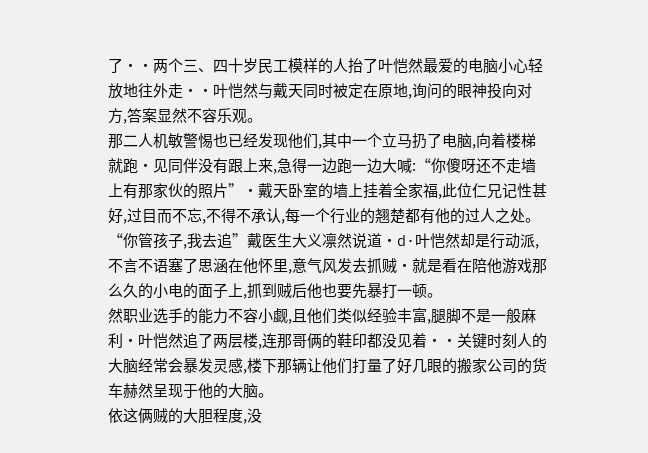了··两个三、四十岁民工模样的人抬了叶恺然最爱的电脑小心轻放地往外走··叶恺然与戴天同时被定在原地,询问的眼神投向对方,答案显然不容乐观。
那二人机敏警惕也已经发现他们,其中一个立马扔了电脑,向着楼梯就跑·见同伴没有跟上来,急得一边跑一边大喊:“你傻呀还不走墙上有那家伙的照片”·戴天卧室的墙上挂着全家福,此位仁兄记性甚好,过目而不忘,不得不承认,每一个行业的翘楚都有他的过人之处。
“你管孩子,我去追”戴医生大义凛然说道·d·叶恺然却是行动派,不言不语塞了思涵在他怀里,意气风发去抓贼·就是看在陪他游戏那么久的小电的面子上,抓到贼后他也要先暴打一顿。
然职业选手的能力不容小觑,且他们类似经验丰富,腿脚不是一般麻利·叶恺然追了两层楼,连那哥俩的鞋印都没见着··关键时刻人的大脑经常会暴发灵感,楼下那辆让他们打量了好几眼的搬家公司的货车赫然呈现于他的大脑。
依这俩贼的大胆程度,没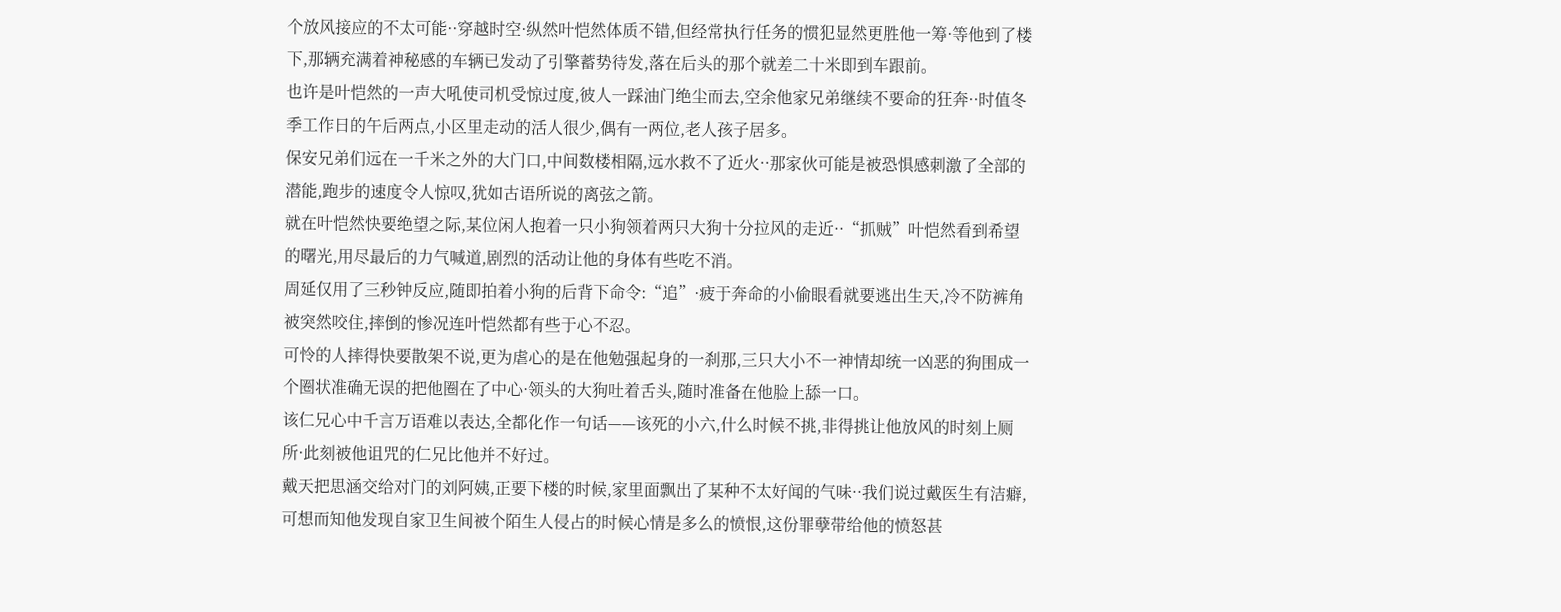个放风接应的不太可能··穿越时空·纵然叶恺然体质不错,但经常执行任务的惯犯显然更胜他一筹·等他到了楼下,那辆充满着神秘感的车辆已发动了引擎蓄势待发,落在后头的那个就差二十米即到车跟前。
也许是叶恺然的一声大吼使司机受惊过度,彼人一踩油门绝尘而去,空余他家兄弟继续不要命的狂奔··时值冬季工作日的午后两点,小区里走动的活人很少,偶有一两位,老人孩子居多。
保安兄弟们远在一千米之外的大门口,中间数楼相隔,远水救不了近火··那家伙可能是被恐惧感刺激了全部的潜能,跑步的速度令人惊叹,犹如古语所说的离弦之箭。
就在叶恺然快要绝望之际,某位闲人抱着一只小狗领着两只大狗十分拉风的走近··“抓贼”叶恺然看到希望的曙光,用尽最后的力气喊道,剧烈的活动让他的身体有些吃不消。
周延仅用了三秒钟反应,随即拍着小狗的后背下命令:“追”·疲于奔命的小偷眼看就要逃出生天,冷不防裤角被突然咬住,摔倒的惨况连叶恺然都有些于心不忍。
可怜的人摔得快要散架不说,更为虐心的是在他勉强起身的一刹那,三只大小不一神情却统一凶恶的狗围成一个圈状准确无误的把他圈在了中心·领头的大狗吐着舌头,随时准备在他脸上舔一口。
该仁兄心中千言万语难以表达,全都化作一句话——该死的小六,什么时候不挑,非得挑让他放风的时刻上厕所·此刻被他诅咒的仁兄比他并不好过。
戴天把思涵交给对门的刘阿姨,正要下楼的时候,家里面飘出了某种不太好闻的气味··我们说过戴医生有洁癖,可想而知他发现自家卫生间被个陌生人侵占的时候心情是多么的愤恨,这份罪孽带给他的愤怒甚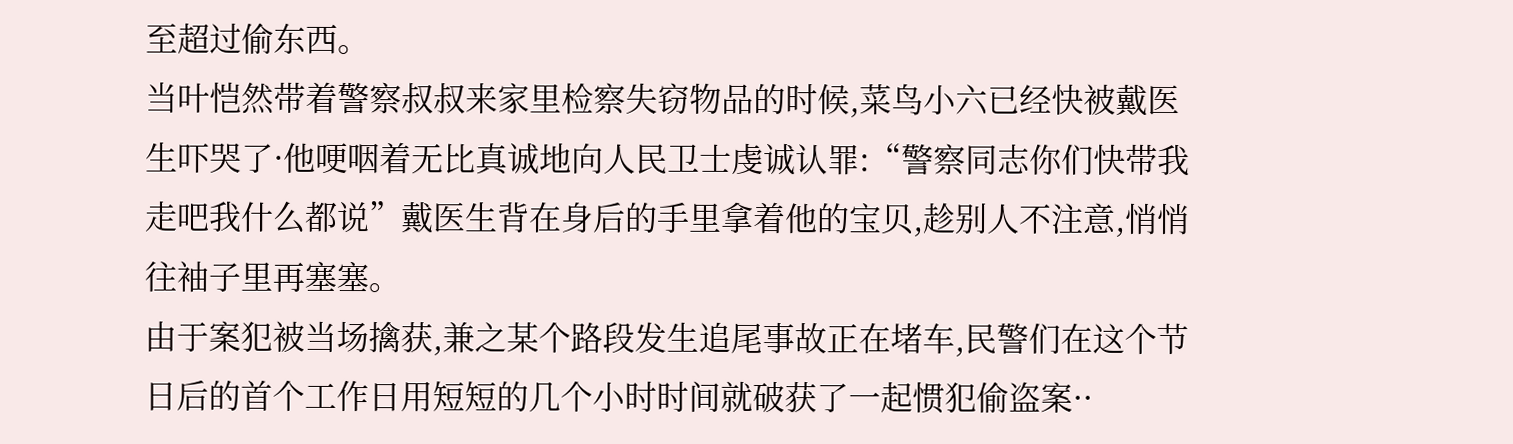至超过偷东西。
当叶恺然带着警察叔叔来家里检察失窃物品的时候,菜鸟小六已经快被戴医生吓哭了·他哽咽着无比真诚地向人民卫士虔诚认罪:“警察同志你们快带我走吧我什么都说”戴医生背在身后的手里拿着他的宝贝,趁别人不注意,悄悄往袖子里再塞塞。
由于案犯被当场擒获,兼之某个路段发生追尾事故正在堵车,民警们在这个节日后的首个工作日用短短的几个小时时间就破获了一起惯犯偷盗案··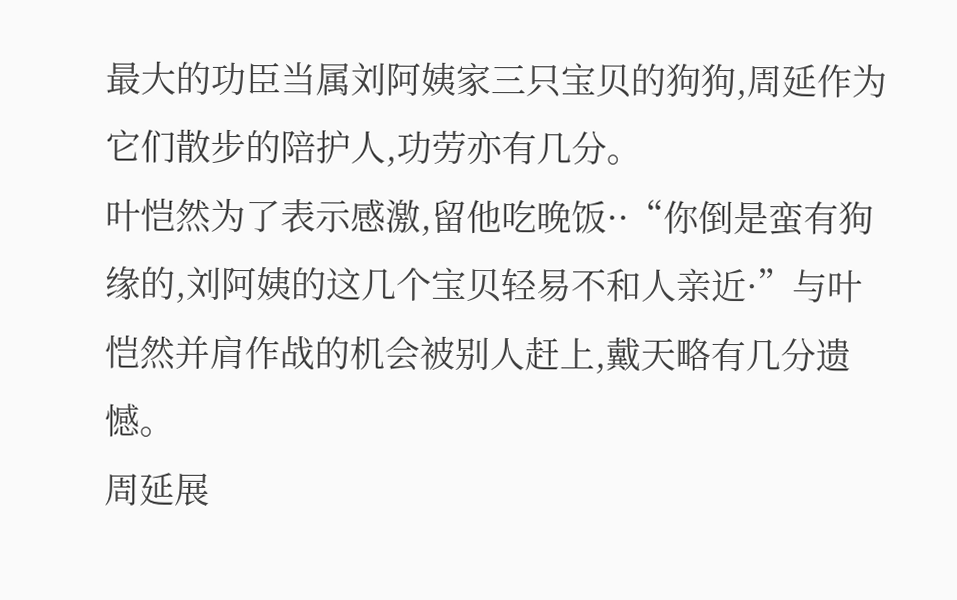最大的功臣当属刘阿姨家三只宝贝的狗狗,周延作为它们散步的陪护人,功劳亦有几分。
叶恺然为了表示感激,留他吃晚饭··“你倒是蛮有狗缘的,刘阿姨的这几个宝贝轻易不和人亲近·”与叶恺然并肩作战的机会被别人赶上,戴天略有几分遗憾。
周延展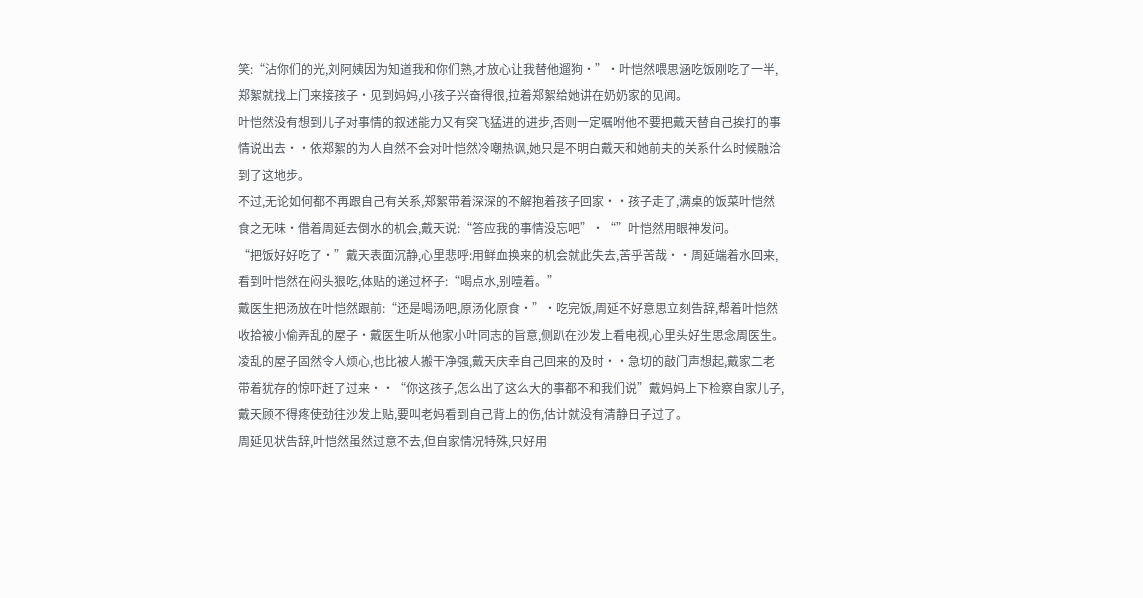笑:“沾你们的光,刘阿姨因为知道我和你们熟,才放心让我替他遛狗·”·叶恺然喂思涵吃饭刚吃了一半,郑絮就找上门来接孩子·见到妈妈,小孩子兴奋得很,拉着郑絮给她讲在奶奶家的见闻。
叶恺然没有想到儿子对事情的叙述能力又有突飞猛进的进步,否则一定嘱咐他不要把戴天替自己挨打的事情说出去··依郑絮的为人自然不会对叶恺然冷嘲热讽,她只是不明白戴天和她前夫的关系什么时候融洽到了这地步。
不过,无论如何都不再跟自己有关系,郑絮带着深深的不解抱着孩子回家··孩子走了,满桌的饭菜叶恺然食之无味·借着周延去倒水的机会,戴天说:“答应我的事情没忘吧”·“”叶恺然用眼神发问。
“把饭好好吃了·”戴天表面沉静,心里悲呼:用鲜血换来的机会就此失去,苦乎苦哉··周延端着水回来,看到叶恺然在闷头狠吃,体贴的递过杯子:“喝点水,别噎着。”
戴医生把汤放在叶恺然跟前:“还是喝汤吧,原汤化原食·”·吃完饭,周延不好意思立刻告辞,帮着叶恺然收拾被小偷弄乱的屋子·戴医生听从他家小叶同志的旨意,侧趴在沙发上看电视,心里头好生思念周医生。
凌乱的屋子固然令人烦心,也比被人搬干净强,戴天庆幸自己回来的及时··急切的敲门声想起,戴家二老带着犹存的惊吓赶了过来··“你这孩子,怎么出了这么大的事都不和我们说”戴妈妈上下检察自家儿子,戴天顾不得疼使劲往沙发上贴,要叫老妈看到自己背上的伤,估计就没有清静日子过了。
周延见状告辞,叶恺然虽然过意不去,但自家情况特殊,只好用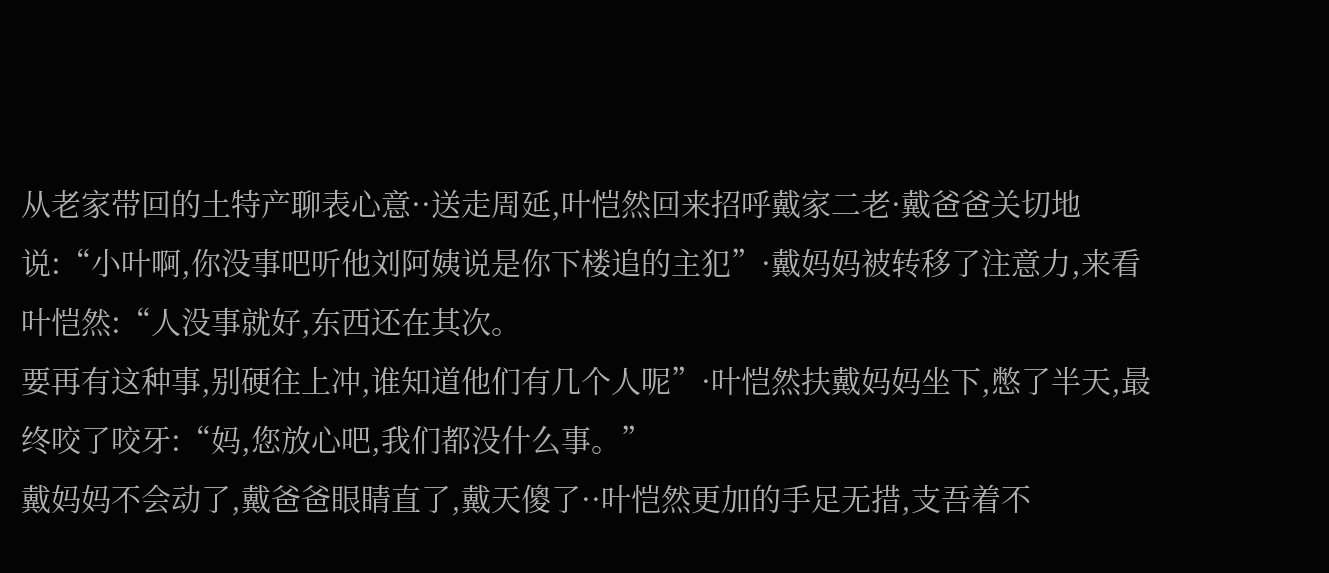从老家带回的土特产聊表心意··送走周延,叶恺然回来招呼戴家二老·戴爸爸关切地说:“小叶啊,你没事吧听他刘阿姨说是你下楼追的主犯”·戴妈妈被转移了注意力,来看叶恺然:“人没事就好,东西还在其次。
要再有这种事,别硬往上冲,谁知道他们有几个人呢”·叶恺然扶戴妈妈坐下,憋了半天,最终咬了咬牙:“妈,您放心吧,我们都没什么事。”
戴妈妈不会动了,戴爸爸眼睛直了,戴天傻了··叶恺然更加的手足无措,支吾着不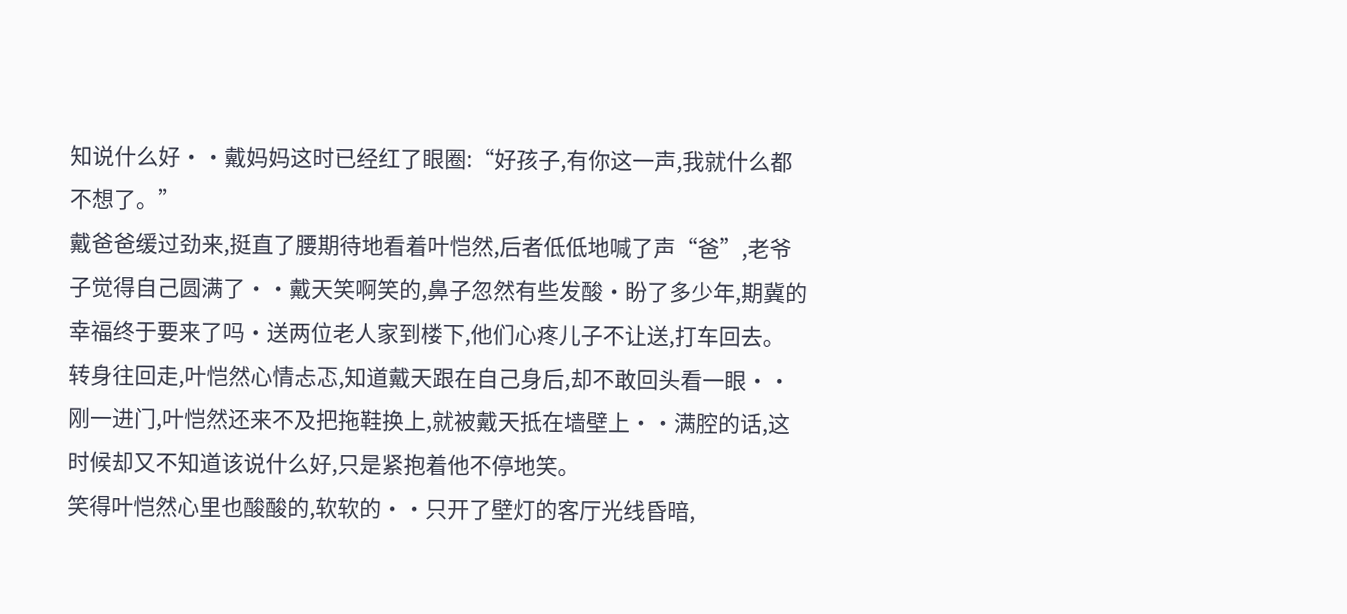知说什么好··戴妈妈这时已经红了眼圈:“好孩子,有你这一声,我就什么都不想了。”
戴爸爸缓过劲来,挺直了腰期待地看着叶恺然,后者低低地喊了声“爸”,老爷子觉得自己圆满了··戴天笑啊笑的,鼻子忽然有些发酸·盼了多少年,期冀的幸福终于要来了吗·送两位老人家到楼下,他们心疼儿子不让送,打车回去。
转身往回走,叶恺然心情忐忑,知道戴天跟在自己身后,却不敢回头看一眼··刚一进门,叶恺然还来不及把拖鞋换上,就被戴天抵在墙壁上··满腔的话,这时候却又不知道该说什么好,只是紧抱着他不停地笑。
笑得叶恺然心里也酸酸的,软软的··只开了壁灯的客厅光线昏暗,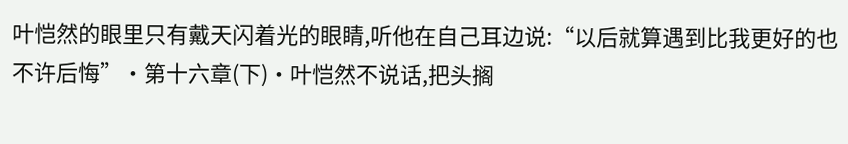叶恺然的眼里只有戴天闪着光的眼睛,听他在自己耳边说:“以后就算遇到比我更好的也不许后悔”·第十六章(下)·叶恺然不说话,把头搁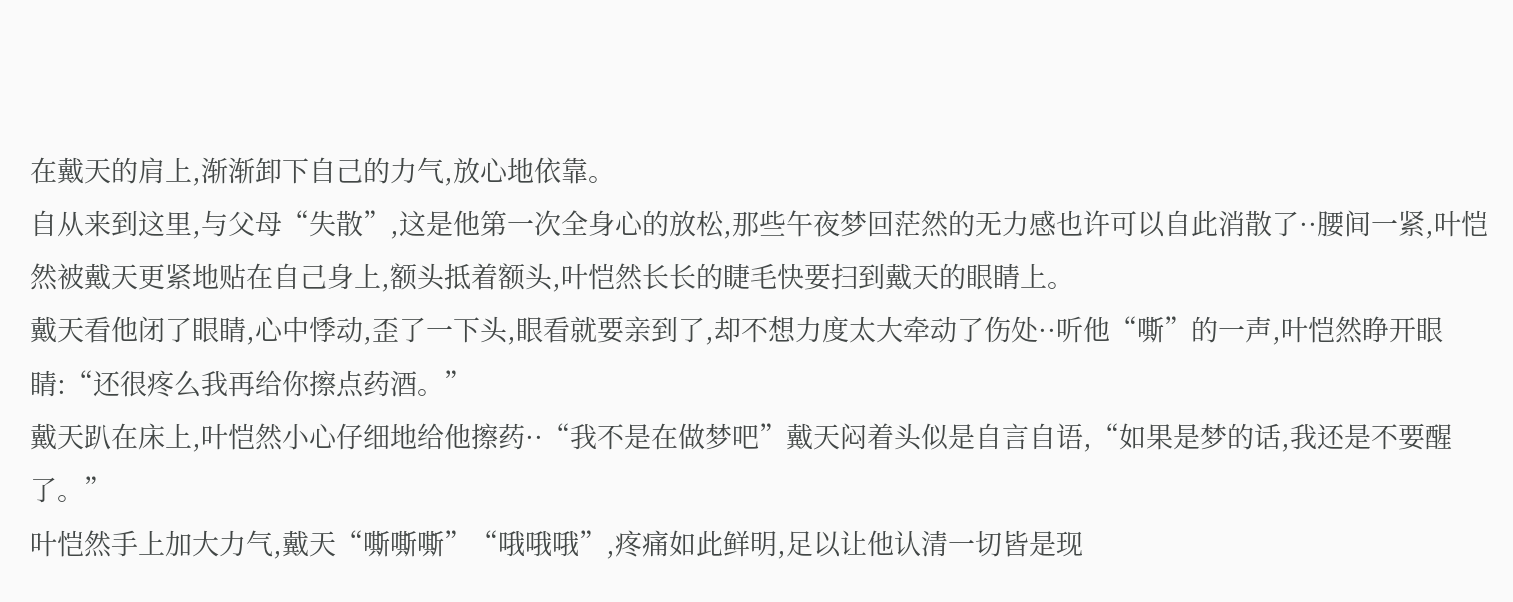在戴天的肩上,渐渐卸下自己的力气,放心地依靠。
自从来到这里,与父母“失散”,这是他第一次全身心的放松,那些午夜梦回茫然的无力感也许可以自此消散了··腰间一紧,叶恺然被戴天更紧地贴在自己身上,额头抵着额头,叶恺然长长的睫毛快要扫到戴天的眼睛上。
戴天看他闭了眼睛,心中悸动,歪了一下头,眼看就要亲到了,却不想力度太大牵动了伤处··听他“嘶”的一声,叶恺然睁开眼睛:“还很疼么我再给你擦点药酒。”
戴天趴在床上,叶恺然小心仔细地给他擦药··“我不是在做梦吧”戴天闷着头似是自言自语,“如果是梦的话,我还是不要醒了。”
叶恺然手上加大力气,戴天“嘶嘶嘶”“哦哦哦”,疼痛如此鲜明,足以让他认清一切皆是现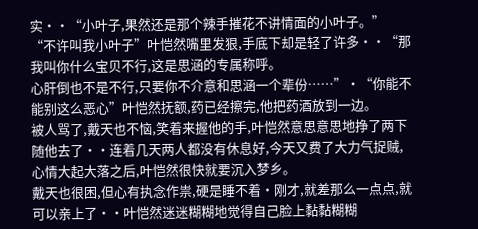实··“小叶子,果然还是那个辣手摧花不讲情面的小叶子。”
“不许叫我小叶子”叶恺然嘴里发狠,手底下却是轻了许多··“那我叫你什么宝贝不行,这是思涵的专属称呼。
心肝倒也不是不行,只要你不介意和思涵一个辈份……”·“你能不能别这么恶心”叶恺然抚额,药已经擦完,他把药酒放到一边。
被人骂了,戴天也不恼,笑着来握他的手,叶恺然意思意思地挣了两下随他去了··连着几天两人都没有休息好,今天又费了大力气捉贼,心情大起大落之后,叶恺然很快就要沉入梦乡。
戴天也很困,但心有执念作祟,硬是睡不着·刚才,就差那么一点点,就可以亲上了··叶恺然迷迷糊糊地觉得自己脸上黏黏糊糊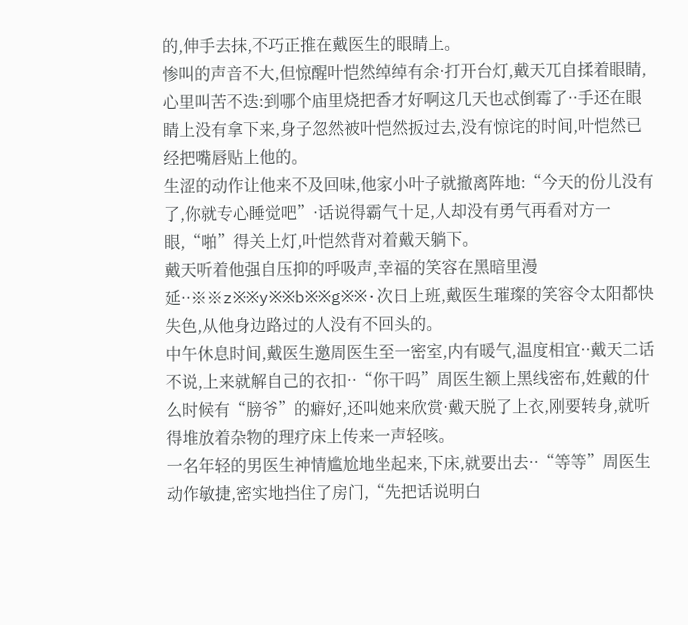的,伸手去抹,不巧正推在戴医生的眼睛上。
惨叫的声音不大,但惊醒叶恺然绰绰有余·打开台灯,戴天兀自揉着眼睛,心里叫苦不迭:到哪个庙里烧把香才好啊这几天也忒倒霉了··手还在眼睛上没有拿下来,身子忽然被叶恺然扳过去,没有惊诧的时间,叶恺然已经把嘴唇贴上他的。
生涩的动作让他来不及回味,他家小叶子就撤离阵地:“今天的份儿没有了,你就专心睡觉吧”·话说得霸气十足,人却没有勇气再看对方一眼,“啪”得关上灯,叶恺然背对着戴天躺下。
戴天听着他强自压抑的呼吸声,幸福的笑容在黑暗里漫延··※※z※※y※※b※※g※※·次日上班,戴医生璀璨的笑容令太阳都快失色,从他身边路过的人没有不回头的。
中午休息时间,戴医生邀周医生至一密室,内有暖气,温度相宜··戴天二话不说,上来就解自己的衣扣··“你干吗”周医生额上黑线密布,姓戴的什么时候有“膀爷”的癖好,还叫她来欣赏·戴天脱了上衣,刚要转身,就听得堆放着杂物的理疗床上传来一声轻咳。
一名年轻的男医生神情尴尬地坐起来,下床,就要出去··“等等”周医生动作敏捷,密实地挡住了房门,“先把话说明白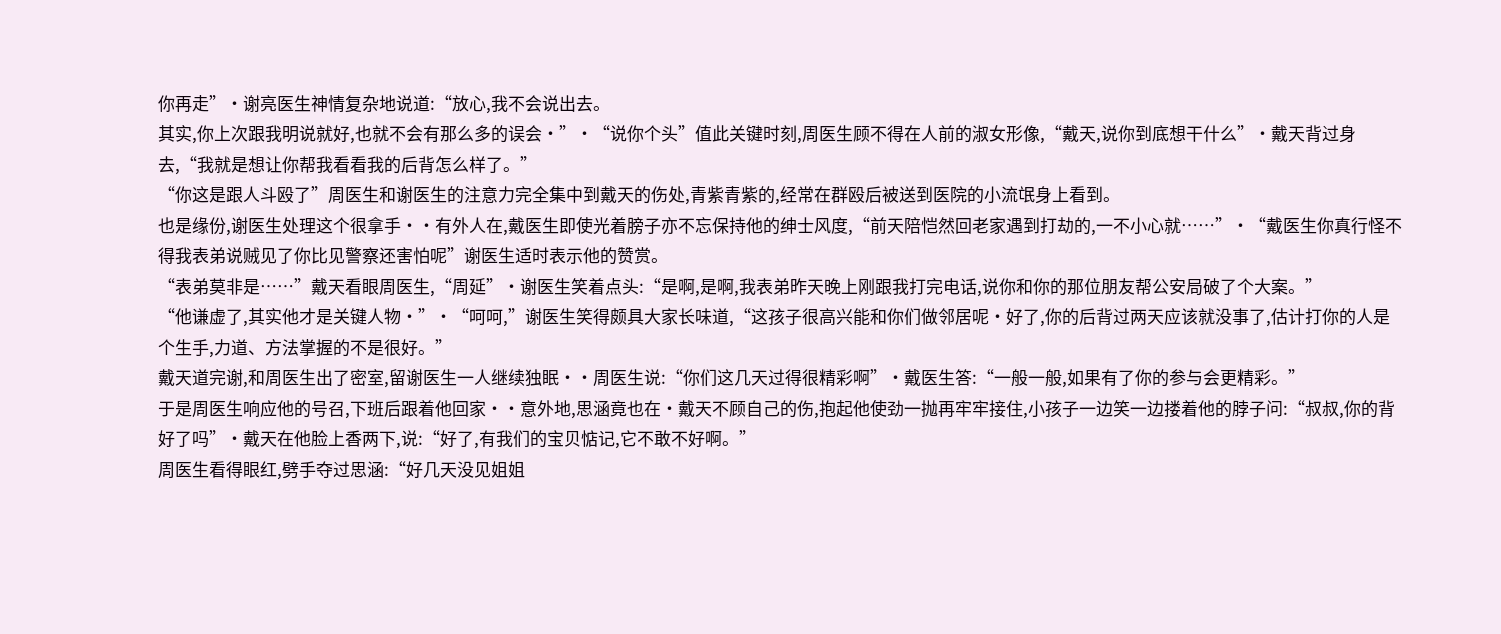你再走”·谢亮医生神情复杂地说道:“放心,我不会说出去。
其实,你上次跟我明说就好,也就不会有那么多的误会·”·“说你个头”值此关键时刻,周医生顾不得在人前的淑女形像,“戴天,说你到底想干什么”·戴天背过身去,“我就是想让你帮我看看我的后背怎么样了。”
“你这是跟人斗殴了”周医生和谢医生的注意力完全集中到戴天的伤处,青紫青紫的,经常在群殴后被送到医院的小流氓身上看到。
也是缘份,谢医生处理这个很拿手··有外人在,戴医生即使光着膀子亦不忘保持他的绅士风度,“前天陪恺然回老家遇到打劫的,一不小心就……”·“戴医生你真行怪不得我表弟说贼见了你比见警察还害怕呢”谢医生适时表示他的赞赏。
“表弟莫非是……”戴天看眼周医生,“周延”·谢医生笑着点头:“是啊,是啊,我表弟昨天晚上刚跟我打完电话,说你和你的那位朋友帮公安局破了个大案。”
“他谦虚了,其实他才是关键人物·”·“呵呵,”谢医生笑得颇具大家长味道,“这孩子很高兴能和你们做邻居呢·好了,你的后背过两天应该就没事了,估计打你的人是个生手,力道、方法掌握的不是很好。”
戴天道完谢,和周医生出了密室,留谢医生一人继续独眠··周医生说:“你们这几天过得很精彩啊”·戴医生答:“一般一般,如果有了你的参与会更精彩。”
于是周医生响应他的号召,下班后跟着他回家··意外地,思涵竟也在·戴天不顾自己的伤,抱起他使劲一抛再牢牢接住,小孩子一边笑一边搂着他的脖子问:“叔叔,你的背好了吗”·戴天在他脸上香两下,说:“好了,有我们的宝贝惦记,它不敢不好啊。”
周医生看得眼红,劈手夺过思涵:“好几天没见姐姐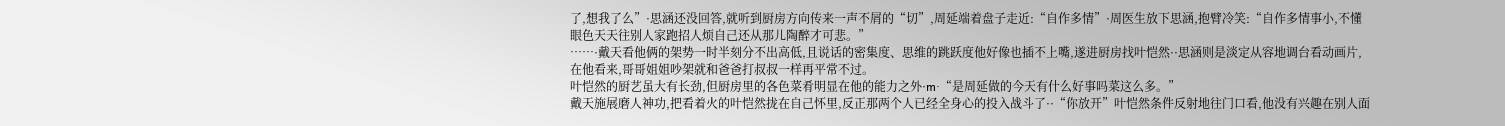了,想我了么”·思涵还没回答,就听到厨房方向传来一声不屑的“切”,周延端着盘子走近:“自作多情”·周医生放下思涵,抱臂冷笑:“自作多情事小,不懂眼色天天往别人家跑招人烦自己还从那儿陶醉才可悲。”
……·戴天看他俩的架势一时半刻分不出高低,且说话的密集度、思维的跳跃度他好像也插不上嘴,遂进厨房找叶恺然··思涵则是淡定从容地调台看动画片,在他看来,哥哥姐姐吵架就和爸爸打叔叔一样再平常不过。
叶恺然的厨艺虽大有长劲,但厨房里的各色菜肴明显在他的能力之外·m·“是周延做的今天有什么好事吗菜这么多。”
戴天施展磨人神功,把看着火的叶恺然拢在自己怀里,反正那两个人已经全身心的投入战斗了··“你放开”叶恺然条件反射地往门口看,他没有兴趣在别人面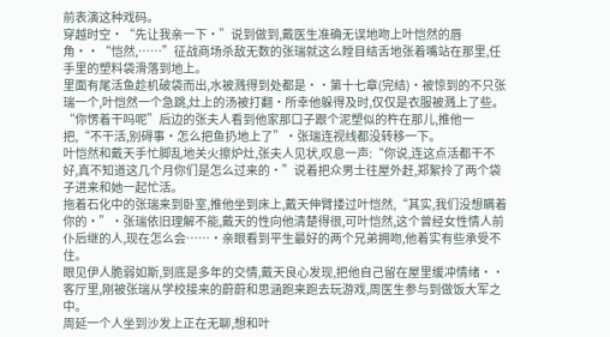前表演这种戏码。
穿越时空·“先让我亲一下·”说到做到,戴医生准确无误地吻上叶恺然的唇角··“恺然,……”征战商场杀敌无数的张瑞就这么瞠目结舌地张着嘴站在那里,任手里的塑料袋滑落到地上。
里面有尾活鱼趁机破袋而出,水被溅得到处都是··第十七章(完结)·被惊到的不只张瑞一个,叶恺然一个急跳,灶上的汤被打翻·所幸他躲得及时,仅仅是衣服被溅上了些。
“你愣着干吗呢”后边的张夫人看到他家那口子跟个泥塑似的杵在那儿,推他一把,“不干活,别碍事·怎么把鱼扔地上了”·张瑞连视线都没转移一下。
叶恺然和戴天手忙脚乱地关火擦炉灶,张夫人见状,叹息一声:“你说,连这点活都干不好,真不知道这几个月你们是怎么过来的·”说着把众男士往屋外赶,郑絮拎了两个袋子进来和她一起忙活。
拖着石化中的张瑞来到卧室,推他坐到床上,戴天伸臂搂过叶恺然,“其实,我们没想瞒着你的·”·张瑞依旧理解不能,戴天的性向他清楚得很,可叶恺然,这个曾经女性情人前仆后继的人,现在怎么会……·亲眼看到平生最好的两个兄弟拥吻,他着实有些承受不住。
眼见伊人脆弱如斯,到底是多年的交情,戴天良心发现,把他自己留在屋里缓冲情绪··客厅里,刚被张瑞从学校接来的蔚蔚和思涵跑来跑去玩游戏,周医生参与到做饭大军之中。
周延一个人坐到沙发上正在无聊,想和叶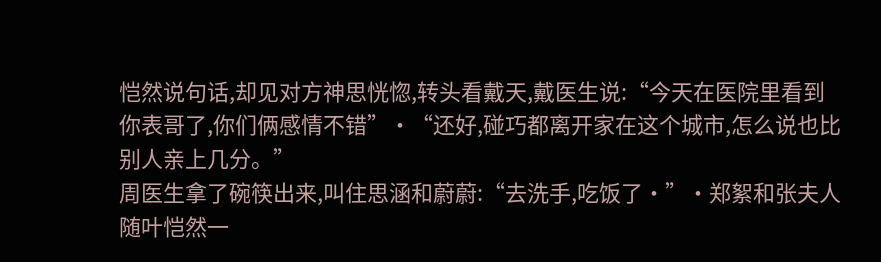恺然说句话,却见对方神思恍惚,转头看戴天,戴医生说:“今天在医院里看到你表哥了,你们俩感情不错”·“还好,碰巧都离开家在这个城市,怎么说也比别人亲上几分。”
周医生拿了碗筷出来,叫住思涵和蔚蔚:“去洗手,吃饭了·”·郑絮和张夫人随叶恺然一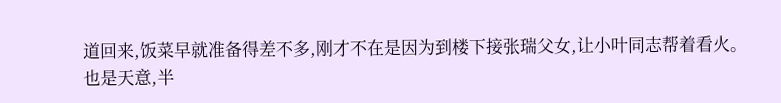道回来,饭菜早就准备得差不多,刚才不在是因为到楼下接张瑞父女,让小叶同志帮着看火。
也是天意,半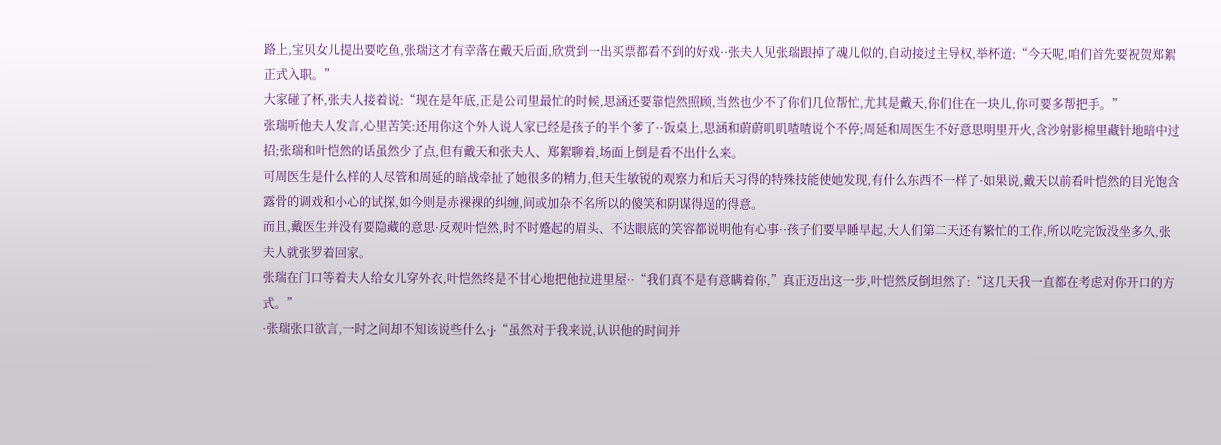路上,宝贝女儿提出要吃鱼,张瑞这才有幸落在戴天后面,欣赏到一出买票都看不到的好戏··张夫人见张瑞跟掉了魂儿似的,自动接过主导权,举杯道:“今天呢,咱们首先要祝贺郑絮正式入职。”
大家碰了杯,张夫人接着说:“现在是年底,正是公司里最忙的时候,思涵还要靠恺然照顾,当然也少不了你们几位帮忙,尤其是戴天,你们住在一块儿,你可要多帮把手。”
张瑞听他夫人发言,心里苦笑:还用你这个外人说人家已经是孩子的半个爹了··饭桌上,思涵和蔚蔚叽叽喳喳说个不停;周延和周医生不好意思明里开火,含沙射影棉里藏针地暗中过招;张瑞和叶恺然的话虽然少了点,但有戴天和张夫人、郑絮聊着,场面上倒是看不出什么来。
可周医生是什么样的人尽管和周延的暗战牵扯了她很多的精力,但天生敏锐的观察力和后天习得的特殊技能使她发现,有什么东西不一样了·如果说,戴天以前看叶恺然的目光饱含露骨的调戏和小心的试探,如今则是赤裸裸的纠缠,间或加杂不名所以的傻笑和阴谋得逞的得意。
而且,戴医生并没有要隐藏的意思·反观叶恺然,时不时蹙起的眉头、不达眼底的笑容都说明他有心事··孩子们要早睡早起,大人们第二天还有繁忙的工作,所以吃完饭没坐多久,张夫人就张罗着回家。
张瑞在门口等着夫人给女儿穿外衣,叶恺然终是不甘心地把他拉进里屋··“我们真不是有意瞒着你,”真正迈出这一步,叶恺然反倒坦然了:“这几天我一直都在考虑对你开口的方式。”
·张瑞张口欲言,一时之间却不知该说些什么·j·“虽然对于我来说,认识他的时间并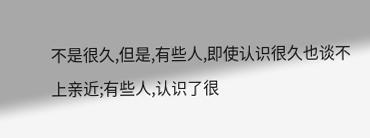不是很久,但是,有些人,即使认识很久也谈不上亲近;有些人,认识了很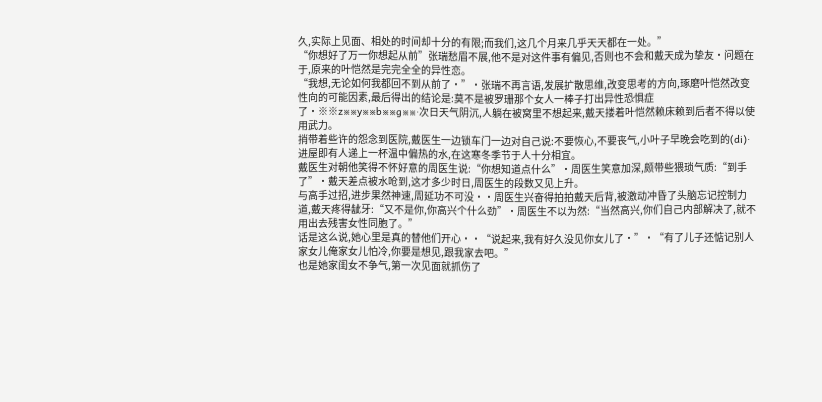久,实际上见面、相处的时间却十分的有限;而我们,这几个月来几乎天天都在一处。”
“你想好了万一你想起从前”张瑞愁眉不展,他不是对这件事有偏见,否则也不会和戴天成为挚友·问题在于,原来的叶恺然是完完全全的异性恋。
“我想,无论如何我都回不到从前了·”·张瑞不再言语,发展扩散思维,改变思考的方向,琢磨叶恺然改变性向的可能因素,最后得出的结论是:莫不是被罗珊那个女人一棒子打出异性恐惧症了·※※z※※y※※b※※g※※·次日天气阴沉,人躺在被窝里不想起来,戴天搂着叶恺然赖床赖到后者不得以使用武力。
捎带着些许的怨念到医院,戴医生一边锁车门一边对自己说:不要恢心,不要丧气,小叶子早晚会吃到的(di)·进屋即有人递上一杯温中偏热的水,在这寒冬季节于人十分相宜。
戴医生对朝他笑得不怀好意的周医生说:“你想知道点什么”·周医生笑意加深,颇带些猥琐气质:“到手了”·戴天差点被水呛到,这才多少时日,周医生的段数又见上升。
与高手过招,进步果然神速,周延功不可没··周医生兴奋得拍拍戴天后背,被激动冲昏了头脑忘记控制力道,戴天疼得龇牙:“又不是你,你高兴个什么劲”·周医生不以为然:“当然高兴,你们自己内部解决了,就不用出去残害女性同胞了。”
话是这么说,她心里是真的替他们开心··“说起来,我有好久没见你女儿了·”·“有了儿子还惦记别人家女儿俺家女儿怕冷,你要是想见,跟我家去吧。”
也是她家闺女不争气,第一次见面就抓伤了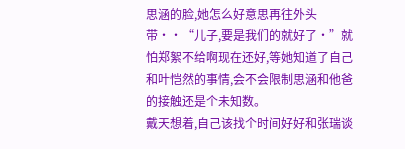思涵的脸,她怎么好意思再往外头带··“儿子,要是我们的就好了·”就怕郑絮不给啊现在还好,等她知道了自己和叶恺然的事情,会不会限制思涵和他爸的接触还是个未知数。
戴天想着,自己该找个时间好好和张瑞谈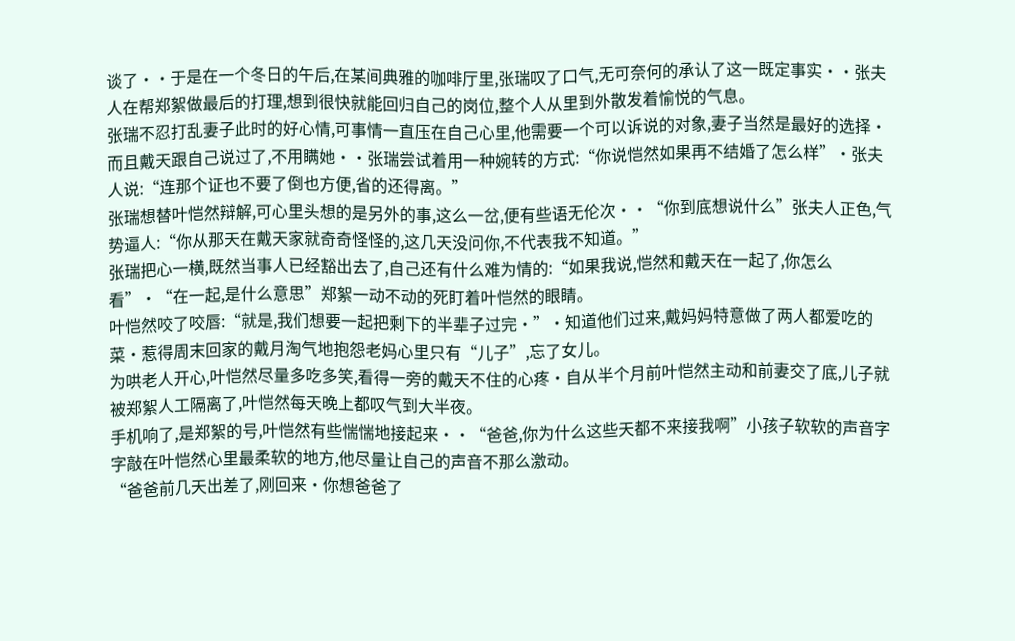谈了··于是在一个冬日的午后,在某间典雅的咖啡厅里,张瑞叹了口气,无可奈何的承认了这一既定事实··张夫人在帮郑絮做最后的打理,想到很快就能回归自己的岗位,整个人从里到外散发着愉悦的气息。
张瑞不忍打乱妻子此时的好心情,可事情一直压在自己心里,他需要一个可以诉说的对象,妻子当然是最好的选择·而且戴天跟自己说过了,不用瞒她··张瑞尝试着用一种婉转的方式:“你说恺然如果再不结婚了怎么样”·张夫人说:“连那个证也不要了倒也方便,省的还得离。”
张瑞想替叶恺然辩解,可心里头想的是另外的事,这么一岔,便有些语无伦次··“你到底想说什么”张夫人正色,气势逼人:“你从那天在戴天家就奇奇怪怪的,这几天没问你,不代表我不知道。”
张瑞把心一横,既然当事人已经豁出去了,自己还有什么难为情的:“如果我说,恺然和戴天在一起了,你怎么看”·“在一起,是什么意思”郑絮一动不动的死盯着叶恺然的眼睛。
叶恺然咬了咬唇:“就是,我们想要一起把剩下的半辈子过完·”·知道他们过来,戴妈妈特意做了两人都爱吃的菜·惹得周末回家的戴月淘气地抱怨老妈心里只有“儿子”,忘了女儿。
为哄老人开心,叶恺然尽量多吃多笑,看得一旁的戴天不住的心疼·自从半个月前叶恺然主动和前妻交了底,儿子就被郑絮人工隔离了,叶恺然每天晚上都叹气到大半夜。
手机响了,是郑絮的号,叶恺然有些惴惴地接起来··“爸爸,你为什么这些天都不来接我啊”小孩子软软的声音字字敲在叶恺然心里最柔软的地方,他尽量让自己的声音不那么激动。
“爸爸前几天出差了,刚回来·你想爸爸了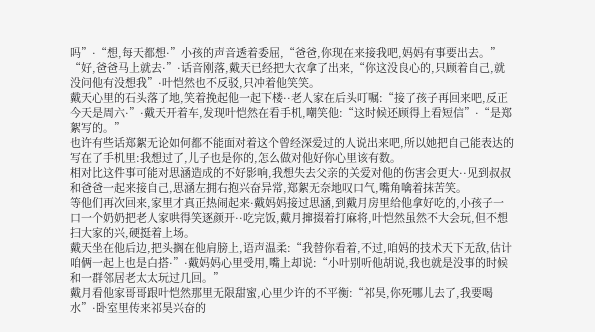吗”·“想,每天都想·”小孩的声音透着委屈,“爸爸,你现在来接我吧,妈妈有事要出去。”
“好,爸爸马上就去·”·话音刚落,戴天已经把大衣拿了出来,“你这没良心的,只顾着自己,就没问他有没想我”·叶恺然也不反驳,只冲着他笑笑。
戴天心里的石头落了地,笑着挽起他一起下楼··老人家在后头叮嘱:“接了孩子再回来吧,反正今天是周六·”·戴天开着车,发现叶恺然在看手机,嘲笑他:“这时候还顾得上看短信”·“是郑絮写的。”
也许有些话郑絮无论如何都不能面对着这个曾经深爱过的人说出来吧,所以她把自己能表达的写在了手机里:我想过了,儿子也是你的,怎么做对他好你心里该有数。
相对比这件事可能对思涵造成的不好影响,我想失去父亲的关爱对他的伤害会更大··见到叔叔和爸爸一起来接自己,思涵左拥右抱兴奋异常,郑絮无奈地叹口气,嘴角噙着抹苦笑。
等他们再次回来,家里才真正热闹起来·戴妈妈接过思涵,到戴月房里给他拿好吃的,小孩子一口一个奶奶把老人家哄得笑逐颜开··吃完饭,戴月撺掇着打麻将,叶恺然虽然不大会玩,但不想扫大家的兴,硬挺着上场。
戴天坐在他后边,把头搁在他肩膀上,语声温柔:“我替你看着,不过,咱妈的技术天下无敌,估计咱俩一起上也是白搭·”·戴妈妈心里受用,嘴上却说:“小叶别听他胡说,我也就是没事的时候和一群邻居老太太玩过几回。”
戴月看他家哥哥跟叶恺然那里无限甜蜜,心里少许的不平衡:“祁昊,你死哪儿去了,我要喝水”·卧室里传来祁昊兴奋的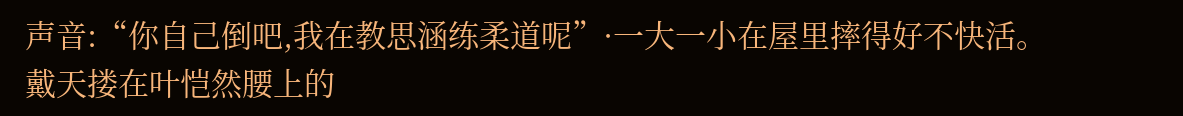声音:“你自己倒吧,我在教思涵练柔道呢”·一大一小在屋里摔得好不快活。
戴天搂在叶恺然腰上的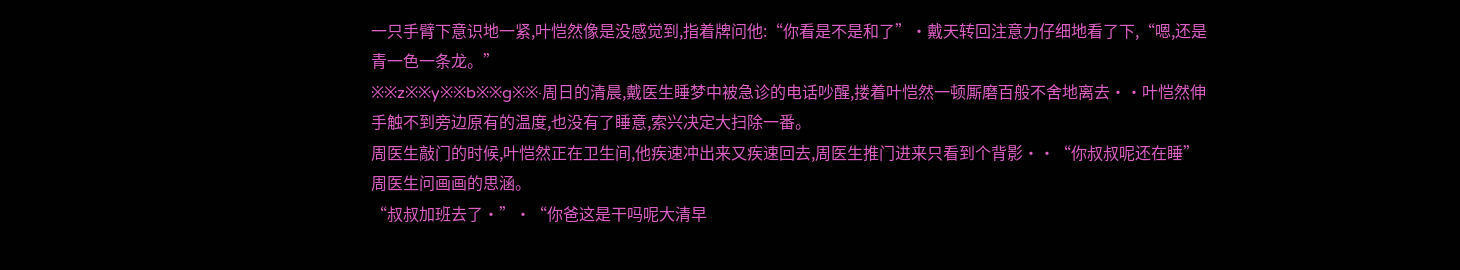一只手臂下意识地一紧,叶恺然像是没感觉到,指着牌问他:“你看是不是和了”·戴天转回注意力仔细地看了下,“嗯,还是青一色一条龙。”
※※z※※y※※b※※g※※·周日的清晨,戴医生睡梦中被急诊的电话吵醒,搂着叶恺然一顿厮磨百般不舍地离去··叶恺然伸手触不到旁边原有的温度,也没有了睡意,索兴决定大扫除一番。
周医生敲门的时候,叶恺然正在卫生间,他疾速冲出来又疾速回去,周医生推门进来只看到个背影··“你叔叔呢还在睡”周医生问画画的思涵。
“叔叔加班去了·”·“你爸这是干吗呢大清早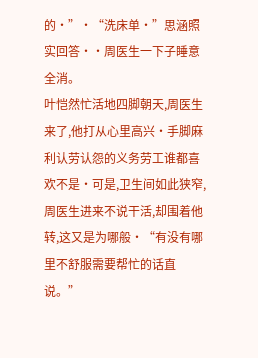的·”·“洗床单·”思涵照实回答··周医生一下子睡意全消。
叶恺然忙活地四脚朝天,周医生来了,他打从心里高兴·手脚麻利认劳认怨的义务劳工谁都喜欢不是·可是,卫生间如此狭窄,周医生进来不说干活,却围着他转,这又是为哪般·“有没有哪里不舒服需要帮忙的话直说。”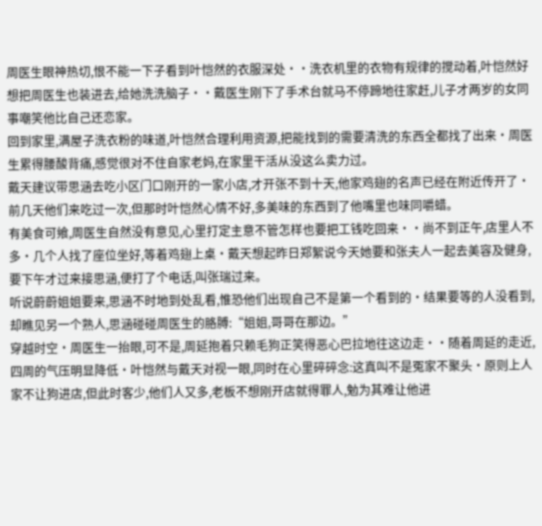周医生眼神热切,恨不能一下子看到叶恺然的衣服深处··洗衣机里的衣物有规律的搅动着,叶恺然好想把周医生也装进去,给她洗洗脑子··戴医生刚下了手术台就马不停蹄地往家赶,儿子才两岁的女同事嘲笑他比自己还恋家。
回到家里,满屋子洗衣粉的味道,叶恺然合理利用资源,把能找到的需要清洗的东西全都找了出来·周医生累得腰酸背痛,感觉很对不住自家老妈,在家里干活从没这么卖力过。
戴天建议带思涵去吃小区门口刚开的一家小店,才开张不到十天,他家鸡翅的名声已经在附近传开了·前几天他们来吃过一次,但那时叶恺然心情不好,多美味的东西到了他嘴里也味同嚼蜡。
有美食可飨,周医生自然没有意见,心里打定主意不管怎样也要把工钱吃回来··尚不到正午,店里人不多·几个人找了座位坐好,等着鸡翅上桌·戴天想起昨日郑絮说今天她要和张夫人一起去美容及健身,要下午才过来接思涵,便打了个电话,叫张瑞过来。
听说蔚蔚姐姐要来,思涵不时地到处乱看,惟恐他们出现自己不是第一个看到的·结果要等的人没看到,却瞧见另一个熟人,思涵碰碰周医生的胳膊:“姐姐,哥哥在那边。”
穿越时空·周医生一抬眼,可不是,周延抱着只赖毛狗正笑得恶心巴拉地往这边走··随着周延的走近,四周的气压明显降低·叶恺然与戴天对视一眼,同时在心里碎碎念:这真叫不是冤家不聚头·原则上人家不让狗进店,但此时客少,他们人又多,老板不想刚开店就得罪人,勉为其难让他进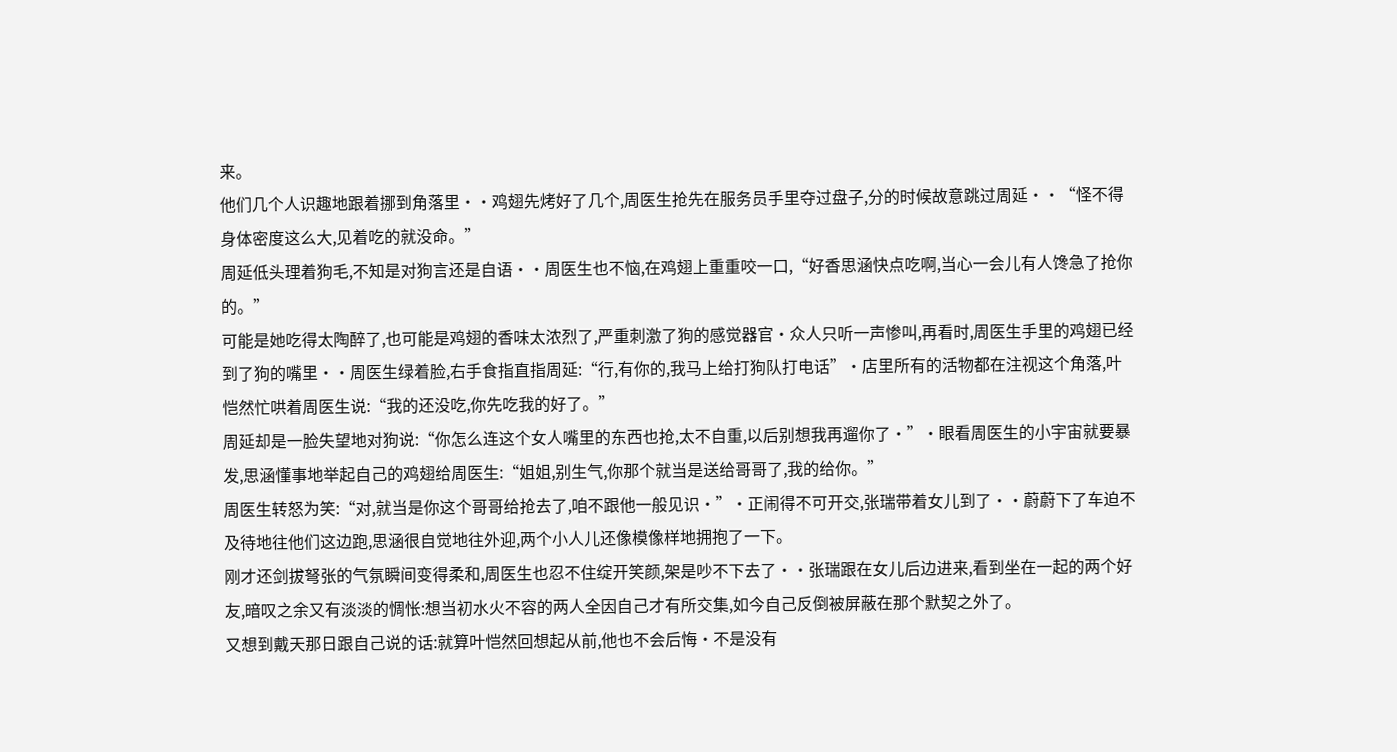来。
他们几个人识趣地跟着挪到角落里··鸡翅先烤好了几个,周医生抢先在服务员手里夺过盘子,分的时候故意跳过周延··“怪不得身体密度这么大,见着吃的就没命。”
周延低头理着狗毛,不知是对狗言还是自语··周医生也不恼,在鸡翅上重重咬一口,“好香思涵快点吃啊,当心一会儿有人馋急了抢你的。”
可能是她吃得太陶醉了,也可能是鸡翅的香味太浓烈了,严重刺激了狗的感觉器官·众人只听一声惨叫,再看时,周医生手里的鸡翅已经到了狗的嘴里··周医生绿着脸,右手食指直指周延:“行,有你的,我马上给打狗队打电话”·店里所有的活物都在注视这个角落,叶恺然忙哄着周医生说:“我的还没吃,你先吃我的好了。”
周延却是一脸失望地对狗说:“你怎么连这个女人嘴里的东西也抢,太不自重,以后别想我再遛你了·”·眼看周医生的小宇宙就要暴发,思涵懂事地举起自己的鸡翅给周医生:“姐姐,别生气,你那个就当是送给哥哥了,我的给你。”
周医生转怒为笑:“对,就当是你这个哥哥给抢去了,咱不跟他一般见识·”·正闹得不可开交,张瑞带着女儿到了··蔚蔚下了车迫不及待地往他们这边跑,思涵很自觉地往外迎,两个小人儿还像模像样地拥抱了一下。
刚才还剑拔弩张的气氛瞬间变得柔和,周医生也忍不住绽开笑颜,架是吵不下去了··张瑞跟在女儿后边进来,看到坐在一起的两个好友,暗叹之余又有淡淡的惆怅:想当初水火不容的两人全因自己才有所交集,如今自己反倒被屏蔽在那个默契之外了。
又想到戴天那日跟自己说的话:就算叶恺然回想起从前,他也不会后悔·不是没有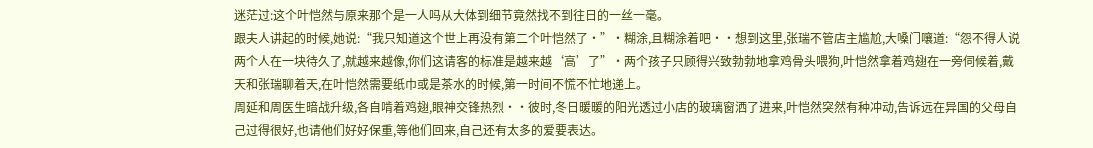迷茫过:这个叶恺然与原来那个是一人吗从大体到细节竟然找不到往日的一丝一毫。
跟夫人讲起的时候,她说:“我只知道这个世上再没有第二个叶恺然了·”·糊涂,且糊涂着吧··想到这里,张瑞不管店主尴尬,大嗓门嚷道:“怨不得人说两个人在一块待久了,就越来越像,你们这请客的标准是越来越‘高’了”·两个孩子只顾得兴致勃勃地拿鸡骨头喂狗,叶恺然拿着鸡翅在一旁伺候着,戴天和张瑞聊着天,在叶恺然需要纸巾或是茶水的时候,第一时间不慌不忙地递上。
周延和周医生暗战升级,各自啃着鸡翅,眼神交锋热烈··彼时,冬日暖暖的阳光透过小店的玻璃窗洒了进来,叶恺然突然有种冲动,告诉远在异国的父母自己过得很好,也请他们好好保重,等他们回来,自己还有太多的爱要表达。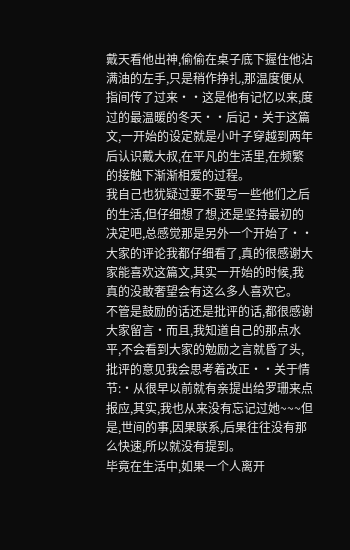戴天看他出神,偷偷在桌子底下握住他沾满油的左手,只是稍作挣扎,那温度便从指间传了过来··这是他有记忆以来,度过的最温暖的冬天··后记·关于这篇文,一开始的设定就是小叶子穿越到两年后认识戴大叔,在平凡的生活里,在频繁的接触下渐渐相爱的过程。
我自己也犹疑过要不要写一些他们之后的生活,但仔细想了想,还是坚持最初的决定吧,总感觉那是另外一个开始了··大家的评论我都仔细看了,真的很感谢大家能喜欢这篇文,其实一开始的时候,我真的没敢奢望会有这么多人喜欢它。
不管是鼓励的话还是批评的话,都很感谢大家留言·而且,我知道自己的那点水平,不会看到大家的勉励之言就昏了头,批评的意见我会思考着改正··关于情节:·从很早以前就有亲提出给罗珊来点报应,其实,我也从来没有忘记过她~~~但是,世间的事,因果联系,后果往往没有那么快速,所以就没有提到。
毕竟在生活中,如果一个人离开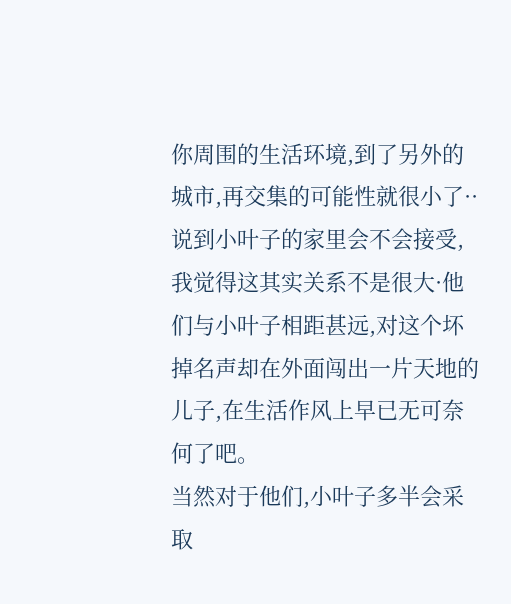你周围的生活环境,到了另外的城市,再交集的可能性就很小了··说到小叶子的家里会不会接受,我觉得这其实关系不是很大·他们与小叶子相距甚远,对这个坏掉名声却在外面闯出一片天地的儿子,在生活作风上早已无可奈何了吧。
当然对于他们,小叶子多半会采取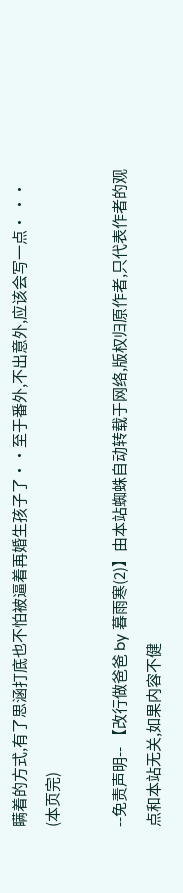瞒着的方式,有了思涵打底也不怕被逼着再婚生孩子了··至于番外,不出意外,应该会写一点· ··
(本页完)

--免责声明-- 【改行做爸爸 by 暮雨寒(2)】由本站蜘蛛自动转载于网络,版权归原作者,只代表作者的观点和本站无关,如果内容不健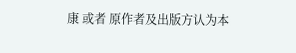康 或者 原作者及出版方认为本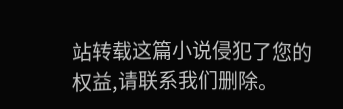站转载这篇小说侵犯了您的权益,请联系我们删除。